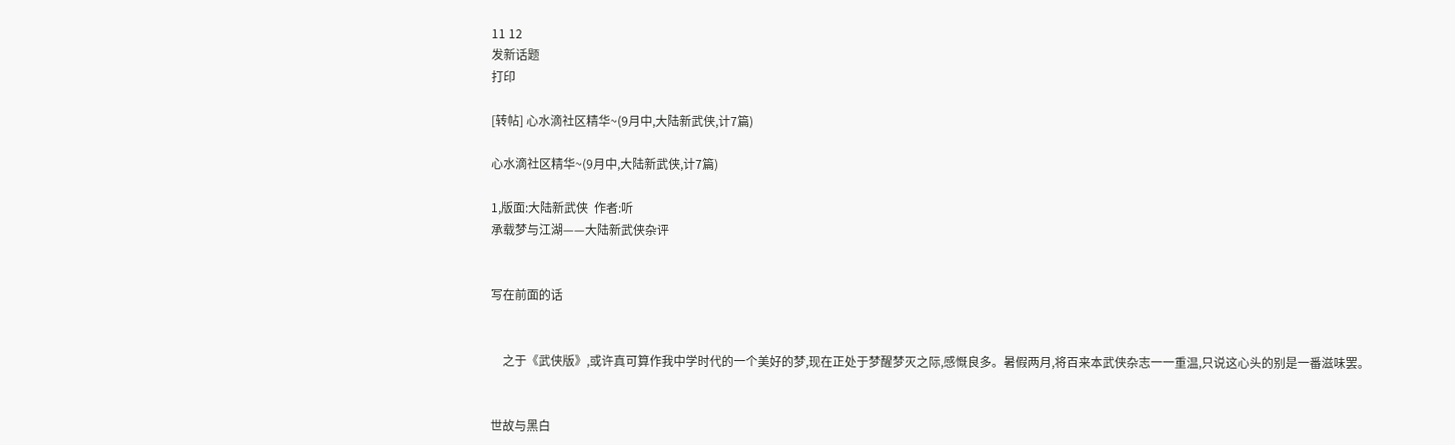11 12
发新话题
打印

[转帖] 心水滴社区精华~(9月中,大陆新武侠,计7篇)

心水滴社区精华~(9月中,大陆新武侠,计7篇)

1,版面:大陆新武侠  作者:听
承载梦与江湖——大陆新武侠杂评


写在前面的话


    之于《武侠版》,或许真可算作我中学时代的一个美好的梦,现在正处于梦醒梦灭之际,感慨良多。暑假两月,将百来本武侠杂志一一重温,只说这心头的别是一番滋味罢。


世故与黑白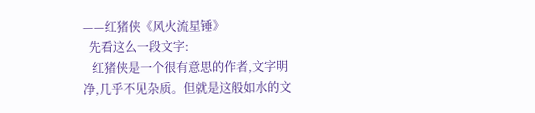——红猪侠《风火流星锤》
  先看这么一段文字:
   红猪侠是一个很有意思的作者,文字明净,几乎不见杂质。但就是这般如水的文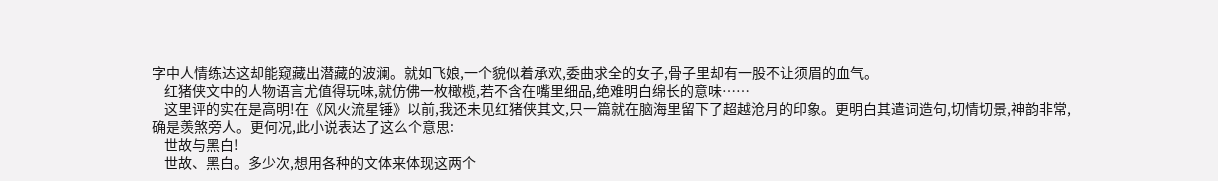字中人情练达这却能窥藏出潜藏的波澜。就如飞娘,一个貌似着承欢,委曲求全的女子,骨子里却有一股不让须眉的血气。
    红猪侠文中的人物语言尤值得玩味,就仿佛一枚橄榄,若不含在嘴里细品,绝难明白绵长的意味……
    这里评的实在是高明!在《风火流星锤》以前,我还未见红猪侠其文,只一篇就在脑海里留下了超越沧月的印象。更明白其遣词造句,切情切景,神韵非常,确是羡煞旁人。更何况,此小说表达了这么个意思:
    世故与黑白!
    世故、黑白。多少次,想用各种的文体来体现这两个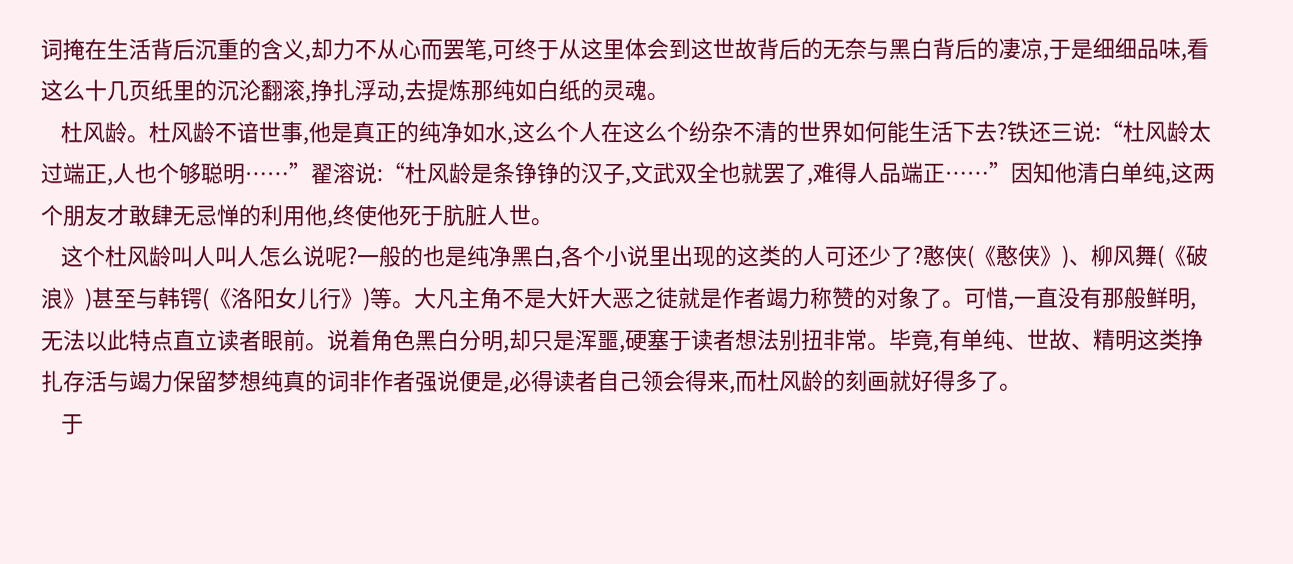词掩在生活背后沉重的含义,却力不从心而罢笔,可终于从这里体会到这世故背后的无奈与黑白背后的凄凉,于是细细品味,看这么十几页纸里的沉沦翻滚,挣扎浮动,去提炼那纯如白纸的灵魂。
    杜风龄。杜风龄不谙世事,他是真正的纯净如水,这么个人在这么个纷杂不清的世界如何能生活下去?铁还三说:“杜风龄太过端正,人也个够聪明……”翟溶说:“杜风龄是条铮铮的汉子,文武双全也就罢了,难得人品端正……”因知他清白单纯,这两个朋友才敢肆无忌惮的利用他,终使他死于肮脏人世。
    这个杜风龄叫人叫人怎么说呢?一般的也是纯净黑白,各个小说里出现的这类的人可还少了?憨侠(《憨侠》)、柳风舞(《破浪》)甚至与韩锷(《洛阳女儿行》)等。大凡主角不是大奸大恶之徒就是作者竭力称赞的对象了。可惜,一直没有那般鲜明,无法以此特点直立读者眼前。说着角色黑白分明,却只是浑噩,硬塞于读者想法别扭非常。毕竟,有单纯、世故、精明这类挣扎存活与竭力保留梦想纯真的词非作者强说便是,必得读者自己领会得来,而杜风龄的刻画就好得多了。
    于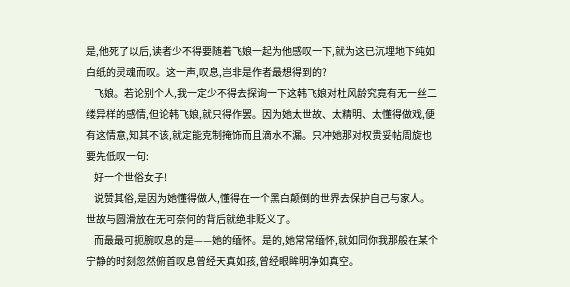是,他死了以后,读者少不得要随着飞娘一起为他感叹一下,就为这已沉埋地下纯如白纸的灵魂而叹。这一声,叹息,岂非是作者最想得到的?
    飞娘。若论别个人,我一定少不得去探询一下这韩飞娘对杜风龄究竟有无一丝二缕异样的感情,但论韩飞娘,就只得作罢。因为她太世故、太精明、太懂得做戏,便有这情意,知其不该,就定能克制掩饰而且滴水不漏。只冲她那对权贵妥帖周旋也要先低叹一句:
    好一个世俗女子!
    说赞其俗,是因为她懂得做人,懂得在一个黑白颠倒的世界去保护自己与家人。世故与圆滑放在无可奈何的背后就绝非贬义了。
    而最最可扼腕叹息的是——她的缅怀。是的,她常常缅怀,就如同你我那般在某个宁静的时刻忽然俯首叹息曾经天真如孩,曾经眼眸明净如真空。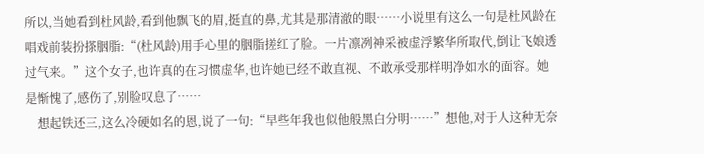所以,当她看到杜风龄,看到他飘飞的眉,挺直的鼻,尤其是那清澈的眼……小说里有这么一句是杜风龄在唱戏前装扮搽胭脂:“(杜风龄)用手心里的胭脂搓红了脸。一片凛冽神采被虚浮繁华所取代,倒让飞娘透过气来。”这个女子,也许真的在习惯虚华,也许她已经不敢直视、不敢承受那样明净如水的面容。她是惭愧了,感伤了,别脸叹息了……
    想起铁还三,这么冷硬如名的恩,说了一句:“早些年我也似他般黑白分明……”想他,对于人这种无奈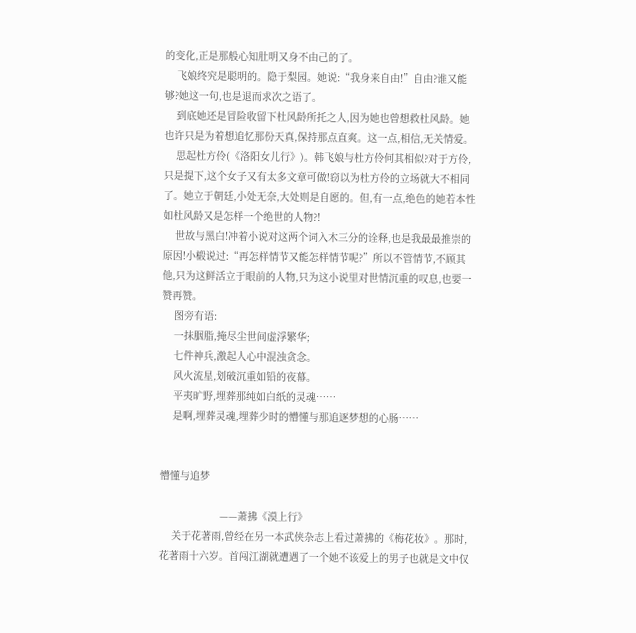的变化,正是那般心知肚明又身不由己的了。
    飞娘终究是聪明的。隐于梨园。她说:“我身来自由!”自由?谁又能够?她这一句,也是退而求次之语了。
    到底她还是冒险收留下杜风龄所托之人,因为她也曾想救杜风龄。她也许只是为着想追忆那份天真,保持那点直爽。这一点,相信,无关情爱。
    思起杜方伶(《洛阳女儿行》)。韩飞娘与杜方伶何其相似?对于方伶,只是提下,这个女子又有太多文章可做!窃以为杜方伶的立场就大不相同了。她立于朝廷,小处无奈,大处则是自愿的。但,有一点,绝色的她若本性如杜风龄又是怎样一个绝世的人物?!
    世故与黑白!冲着小说对这两个词入木三分的诠释,也是我最最推崇的原因!小椴说过:“再怎样情节又能怎样情节呢?”所以不管情节,不顾其他,只为这鲜活立于眼前的人物,只为这小说里对世情沉重的叹息,也要一赞再赞。
    图旁有语:
    一抹胭脂,掩尽尘世间虚浮繁华;
    七件神兵,激起人心中混浊贪念。
    风火流星,划破沉重如铅的夜幕。
    平夷旷野,埋葬那纯如白纸的灵魂……
    是啊,埋葬灵魂,埋葬少时的懵懂与那追逐梦想的心肠……


懵懂与追梦

                    ——萧拂《漠上行》
    关于花著雨,曾经在另一本武侠杂志上看过萧拂的《梅花妆》。那时,花著雨十六岁。首闯江湖就遭遇了一个她不该爱上的男子也就是文中仅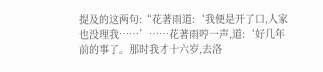提及的这两句:“花著雨道:‘我便是开了口,人家也没理我……’……花著雨哼一声,道:‘好几年前的事了。那时我才十六岁,去洛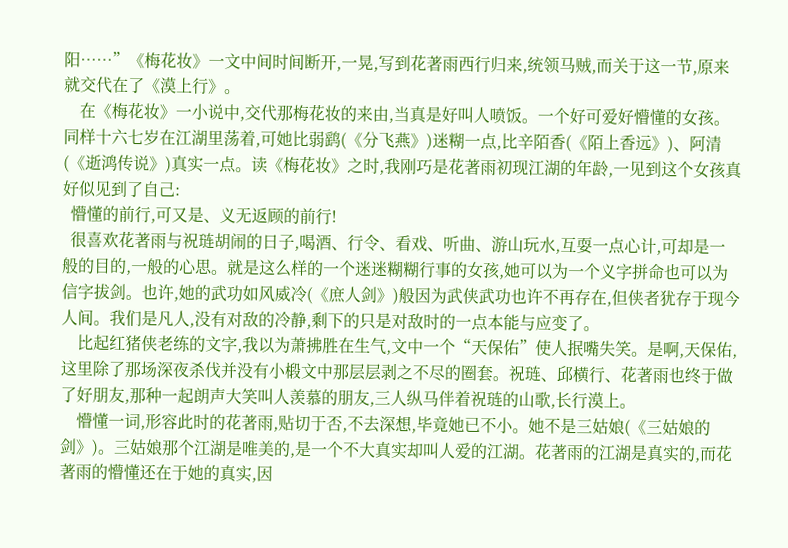阳……”《梅花妆》一文中间时间断开,一晃,写到花著雨西行归来,统领马贼,而关于这一节,原来就交代在了《漠上行》。
    在《梅花妆》一小说中,交代那梅花妆的来由,当真是好叫人喷饭。一个好可爱好懵懂的女孩。同样十六七岁在江湖里荡着,可她比弱鹞(《分飞燕》)迷糊一点,比辛陌香(《陌上香远》)、阿清(《逝鸿传说》)真实一点。读《梅花妆》之时,我刚巧是花著雨初现江湖的年龄,一见到这个女孩真好似见到了自己:
  懵懂的前行,可又是、义无返顾的前行!
  很喜欢花著雨与祝琏胡闹的日子,喝酒、行令、看戏、听曲、游山玩水,互耍一点心计,可却是一般的目的,一般的心思。就是这么样的一个迷迷糊糊行事的女孩,她可以为一个义字拼命也可以为信字拔剑。也许,她的武功如风威冷(《庶人剑》)般因为武侠武功也许不再存在,但侠者犹存于现今人间。我们是凡人,没有对敌的冷静,剩下的只是对敌时的一点本能与应变了。
    比起红猪侠老练的文字,我以为萧拂胜在生气,文中一个“天保佑”使人抿嘴失笑。是啊,天保佑,这里除了那场深夜杀伐并没有小椴文中那层层剥之不尽的圈套。祝琏、邱横行、花著雨也终于做了好朋友,那种一起朗声大笑叫人羡慕的朋友,三人纵马伴着祝琏的山歌,长行漠上。
    懵懂一词,形容此时的花著雨,贴切于否,不去深想,毕竟她已不小。她不是三姑娘(《三姑娘的剑》)。三姑娘那个江湖是唯美的,是一个不大真实却叫人爱的江湖。花著雨的江湖是真实的,而花著雨的懵懂还在于她的真实,因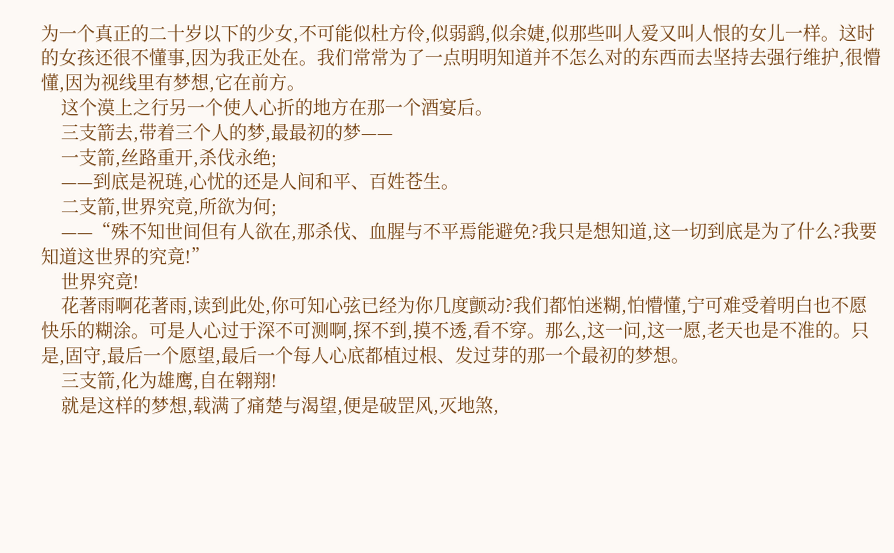为一个真正的二十岁以下的少女,不可能似杜方伶,似弱鹞,似余婕,似那些叫人爱又叫人恨的女儿一样。这时的女孩还很不懂事,因为我正处在。我们常常为了一点明明知道并不怎么对的东西而去坚持去强行维护,很懵懂,因为视线里有梦想,它在前方。
    这个漠上之行另一个使人心折的地方在那一个酒宴后。
    三支箭去,带着三个人的梦,最最初的梦——
    一支箭,丝路重开,杀伐永绝;
    ——到底是祝琏,心忧的还是人间和平、百姓苍生。
    二支箭,世界究竟,所欲为何;
    ——“殊不知世间但有人欲在,那杀伐、血腥与不平焉能避免?我只是想知道,这一切到底是为了什么?我要知道这世界的究竟!”
    世界究竟!
    花著雨啊花著雨,读到此处,你可知心弦已经为你几度颤动?我们都怕迷糊,怕懵懂,宁可难受着明白也不愿快乐的糊涂。可是人心过于深不可测啊,探不到,摸不透,看不穿。那么,这一问,这一愿,老天也是不准的。只是,固守,最后一个愿望,最后一个每人心底都植过根、发过芽的那一个最初的梦想。
    三支箭,化为雄鹰,自在翱翔!
    就是这样的梦想,载满了痛楚与渴望,便是破罡风,灭地煞,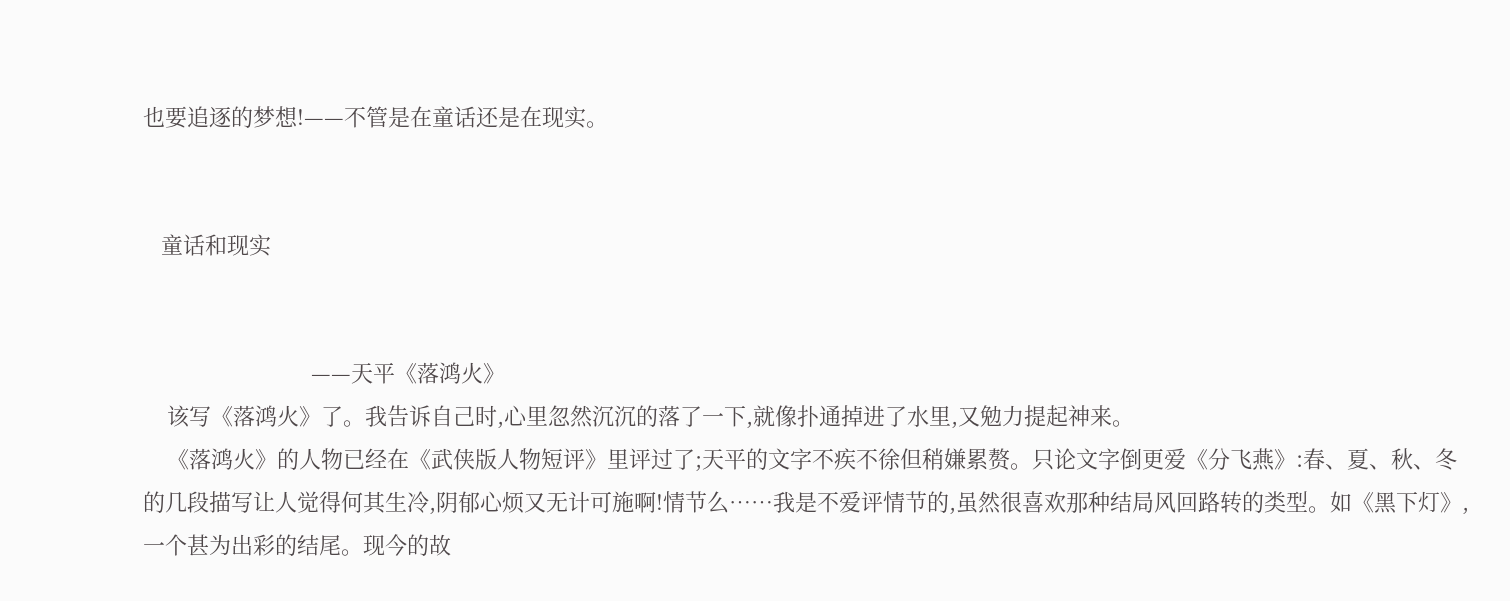也要追逐的梦想!——不管是在童话还是在现实。


   童话和现实


                            ——天平《落鸿火》
    该写《落鸿火》了。我告诉自己时,心里忽然沉沉的落了一下,就像扑通掉进了水里,又勉力提起神来。
    《落鸿火》的人物已经在《武侠版人物短评》里评过了;天平的文字不疾不徐但稍嫌累赘。只论文字倒更爱《分飞燕》:春、夏、秋、冬的几段描写让人觉得何其生冷,阴郁心烦又无计可施啊!情节么……我是不爱评情节的,虽然很喜欢那种结局风回路转的类型。如《黑下灯》,一个甚为出彩的结尾。现今的故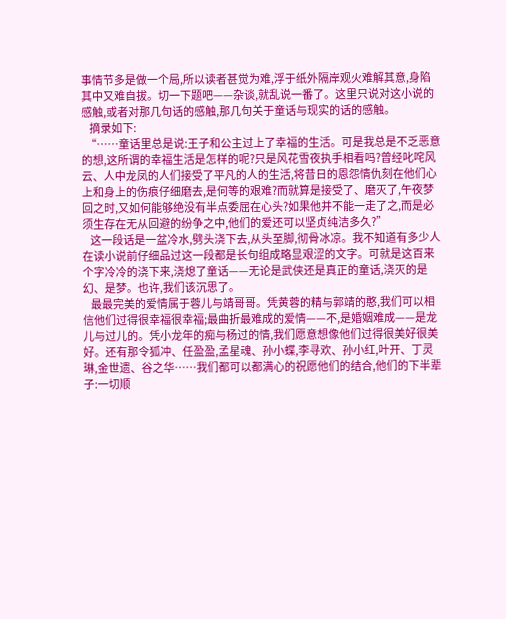事情节多是做一个局,所以读者甚觉为难,浮于纸外隔岸观火难解其意,身陷其中又难自拔。切一下题吧——杂谈,就乱说一番了。这里只说对这小说的感触,或者对那几句话的感触,那几句关于童话与现实的话的感触。
    摘录如下:
  “……童话里总是说:王子和公主过上了幸福的生活。可是我总是不乏恶意的想,这所谓的幸福生活是怎样的呢?只是风花雪夜执手相看吗?曾经叱咤风云、人中龙凤的人们接受了平凡的人的生活,将昔日的恩怨情仇刻在他们心上和身上的伤痕仔细磨去,是何等的艰难?而就算是接受了、磨灭了,午夜梦回之时,又如何能够绝没有半点委屈在心头?如果他并不能一走了之,而是必须生存在无从回避的纷争之中,他们的爱还可以坚贞纯洁多久?”
    这一段话是一盆冷水,劈头浇下去,从头至脚,彻骨冰凉。我不知道有多少人在读小说前仔细品过这一段都是长句组成略显艰涩的文字。可就是这百来个字冷冷的浇下来,浇熄了童话——无论是武侠还是真正的童话,浇灭的是幻、是梦。也许,我们该沉思了。
    最最完美的爱情属于蓉儿与靖哥哥。凭黄蓉的精与郭靖的憨,我们可以相信他们过得很幸福很幸福;最曲折最难成的爱情——不,是婚姻难成——是龙儿与过儿的。凭小龙年的痴与杨过的情,我们愿意想像他们过得很美好很美好。还有那令狐冲、任盈盈,孟星魂、孙小蝶,李寻欢、孙小红,叶开、丁灵琳,金世遗、谷之华……我们都可以都满心的祝愿他们的结合,他们的下半辈子:一切顺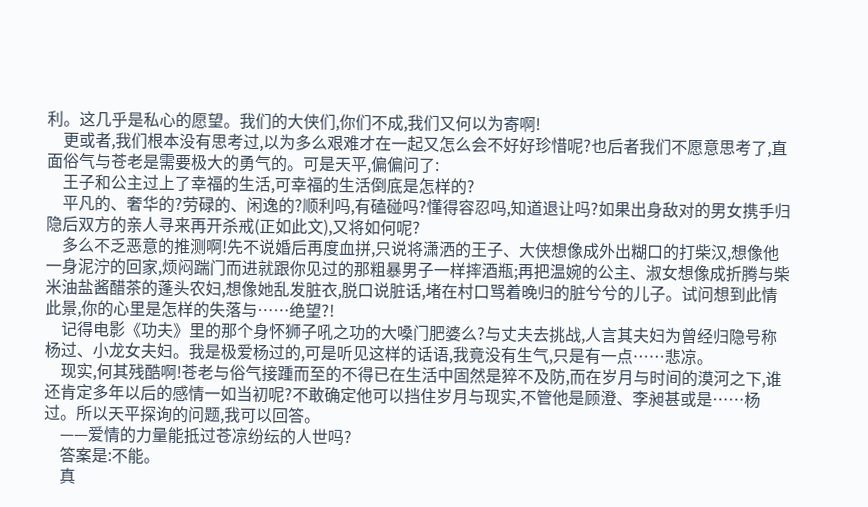利。这几乎是私心的愿望。我们的大侠们,你们不成,我们又何以为寄啊!
    更或者,我们根本没有思考过,以为多么艰难才在一起又怎么会不好好珍惜呢?也后者我们不愿意思考了,直面俗气与苍老是需要极大的勇气的。可是天平,偏偏问了:
    王子和公主过上了幸福的生活,可幸福的生活倒底是怎样的?
    平凡的、奢华的?劳碌的、闲逸的?顺利吗,有磕碰吗?懂得容忍吗,知道退让吗?如果出身敌对的男女携手归隐后双方的亲人寻来再开杀戒(正如此文),又将如何呢?
    多么不乏恶意的推测啊!先不说婚后再度血拼,只说将潇洒的王子、大侠想像成外出糊口的打柴汉,想像他一身泥泞的回家,烦闷踹门而进就跟你见过的那粗暴男子一样摔酒瓶;再把温婉的公主、淑女想像成折腾与柴米油盐酱醋茶的蓬头农妇,想像她乱发脏衣,脱口说脏话,堵在村口骂着晚归的脏兮兮的儿子。试问想到此情此景,你的心里是怎样的失落与……绝望?!
    记得电影《功夫》里的那个身怀狮子吼之功的大嗓门肥婆么?与丈夫去挑战,人言其夫妇为曾经归隐号称杨过、小龙女夫妇。我是极爱杨过的,可是听见这样的话语,我竟没有生气,只是有一点……悲凉。
    现实,何其残酷啊!苍老与俗气接踵而至的不得已在生活中固然是猝不及防,而在岁月与时间的漠河之下,谁还肯定多年以后的感情一如当初呢?不敢确定他可以挡住岁月与现实,不管他是顾澄、李昶甚或是……杨过。所以天平探询的问题,我可以回答。
    ——爱情的力量能抵过苍凉纷纭的人世吗?
    答案是:不能。
    真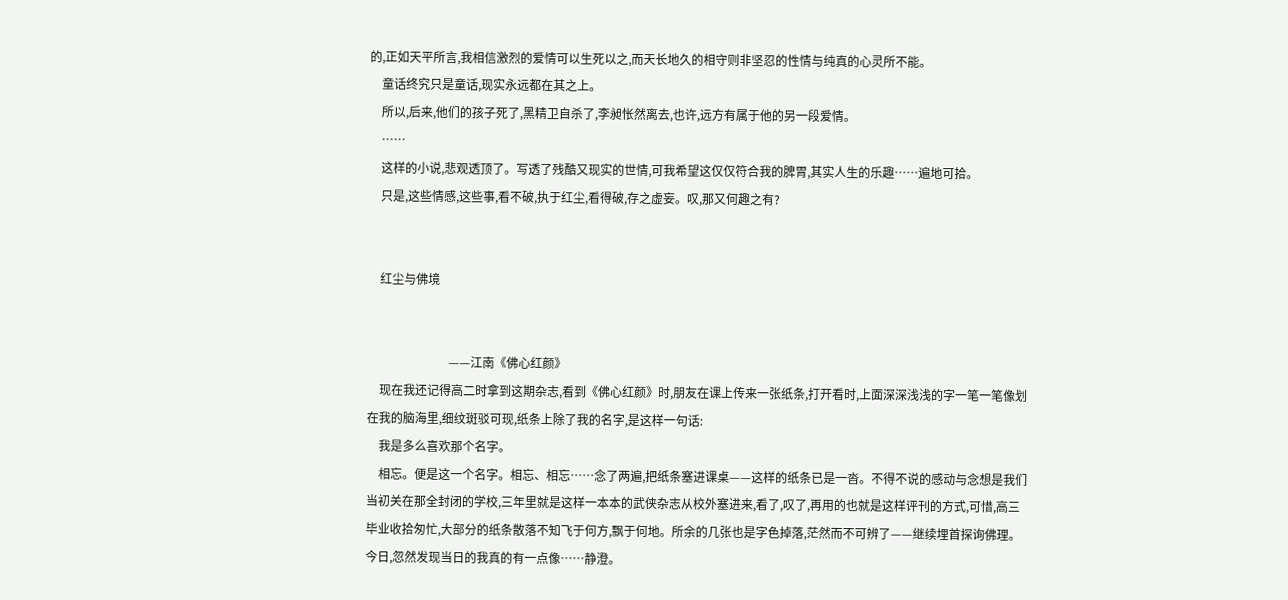的,正如天平所言,我相信激烈的爱情可以生死以之,而天长地久的相守则非坚忍的性情与纯真的心灵所不能。
    童话终究只是童话,现实永远都在其之上。
    所以,后来,他们的孩子死了,黑精卫自杀了,李昶怅然离去,也许,远方有属于他的另一段爱情。
    ……
    这样的小说,悲观透顶了。写透了残酷又现实的世情,可我希望这仅仅符合我的脾胃,其实人生的乐趣……遍地可拾。
    只是,这些情感,这些事,看不破,执于红尘,看得破,存之虚妄。叹,那又何趣之有?


    红尘与佛境


                           ——江南《佛心红颜》
    现在我还记得高二时拿到这期杂志,看到《佛心红颜》时,朋友在课上传来一张纸条,打开看时,上面深深浅浅的字一笔一笔像划在我的脑海里,细纹斑驳可现,纸条上除了我的名字,是这样一句话:
    我是多么喜欢那个名字。
    相忘。便是这一个名字。相忘、相忘……念了两遍,把纸条塞进课桌——这样的纸条已是一沓。不得不说的感动与念想是我们当初关在那全封闭的学校,三年里就是这样一本本的武侠杂志从校外塞进来,看了,叹了,再用的也就是这样评刊的方式,可惜,高三毕业收拾匆忙,大部分的纸条散落不知飞于何方,飘于何地。所余的几张也是字色掉落,茫然而不可辨了——继续埋首探询佛理。今日,忽然发现当日的我真的有一点像……静澄。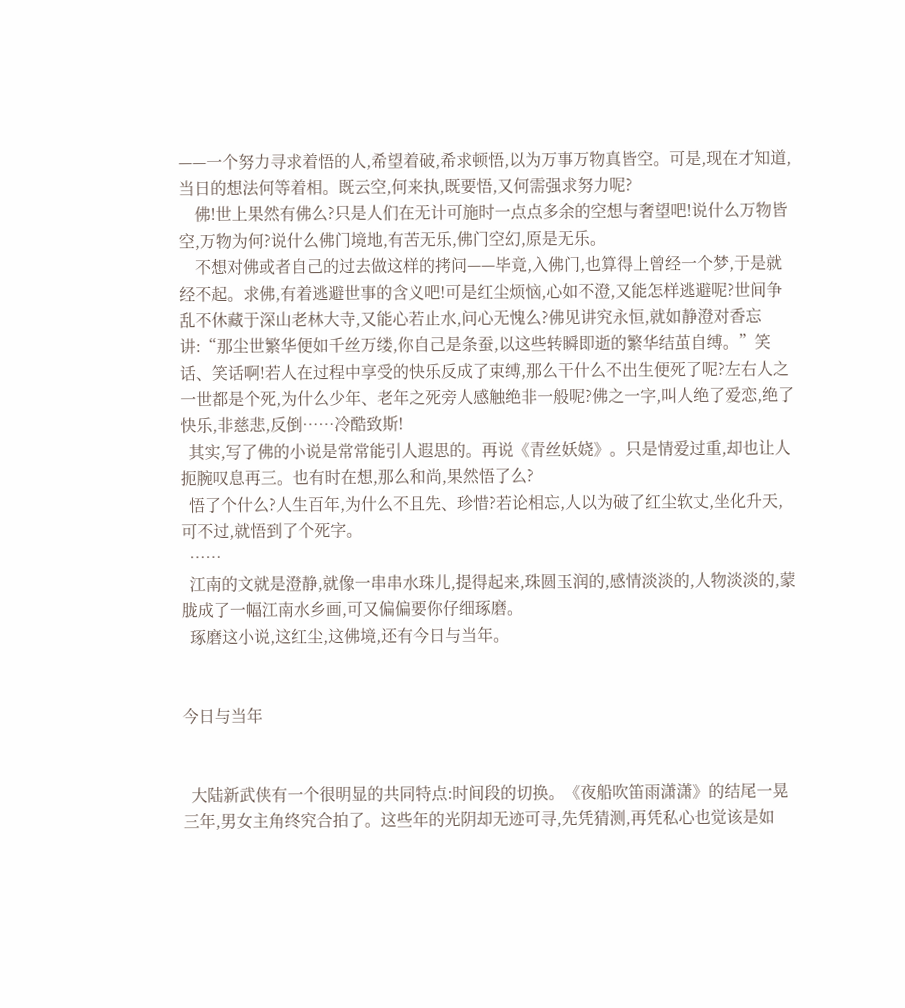——一个努力寻求着悟的人,希望着破,希求顿悟,以为万事万物真皆空。可是,现在才知道,当日的想法何等着相。既云空,何来执,既要悟,又何需强求努力呢?
    佛!世上果然有佛么?只是人们在无计可施时一点点多余的空想与奢望吧!说什么万物皆空,万物为何?说什么佛门境地,有苦无乐,佛门空幻,原是无乐。
    不想对佛或者自己的过去做这样的拷问——毕竟,入佛门,也算得上曾经一个梦,于是就经不起。求佛,有着逃避世事的含义吧!可是红尘烦恼,心如不澄,又能怎样逃避呢?世间争乱不休藏于深山老林大寺,又能心若止水,问心无愧么?佛见讲究永恒,就如静澄对香忘讲:“那尘世繁华便如千丝万缕,你自己是条蚕,以这些转瞬即逝的繁华结茧自缚。”笑话、笑话啊!若人在过程中享受的快乐反成了束缚,那么干什么不出生便死了呢?左右人之一世都是个死,为什么少年、老年之死旁人感触绝非一般呢?佛之一字,叫人绝了爱恋,绝了快乐,非慈悲,反倒……冷酷致斯!
  其实,写了佛的小说是常常能引人遐思的。再说《青丝妖娆》。只是情爱过重,却也让人扼腕叹息再三。也有时在想,那么和尚,果然悟了么?
  悟了个什么?人生百年,为什么不且先、珍惜?若论相忘,人以为破了红尘软丈,坐化升天,可不过,就悟到了个死字。
  ……
  江南的文就是澄静,就像一串串水珠儿,提得起来,珠圆玉润的,感情淡淡的,人物淡淡的,蒙胧成了一幅江南水乡画,可又偏偏要你仔细琢磨。
  琢磨这小说,这红尘,这佛境,还有今日与当年。


今日与当年


  大陆新武侠有一个很明显的共同特点:时间段的切换。《夜船吹笛雨潇潇》的结尾一晃三年,男女主角终究合拍了。这些年的光阴却无迹可寻,先凭猜测,再凭私心也觉该是如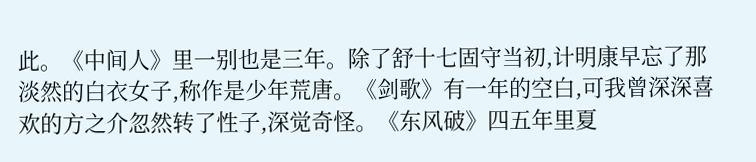此。《中间人》里一别也是三年。除了舒十七固守当初,计明康早忘了那淡然的白衣女子,称作是少年荒唐。《剑歌》有一年的空白,可我曾深深喜欢的方之介忽然转了性子,深觉奇怪。《东风破》四五年里夏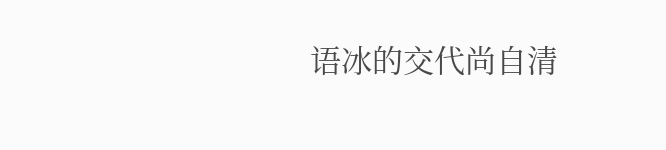语冰的交代尚自清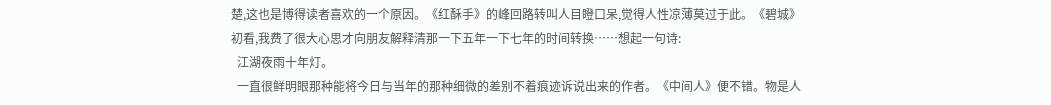楚,这也是博得读者喜欢的一个原因。《红酥手》的峰回路转叫人目瞪口呆,觉得人性凉薄莫过于此。《碧城》初看,我费了很大心思才向朋友解释清那一下五年一下七年的时间转换……想起一句诗:
  江湖夜雨十年灯。
  一直很鲜明眼那种能将今日与当年的那种细微的差别不着痕迹诉说出来的作者。《中间人》便不错。物是人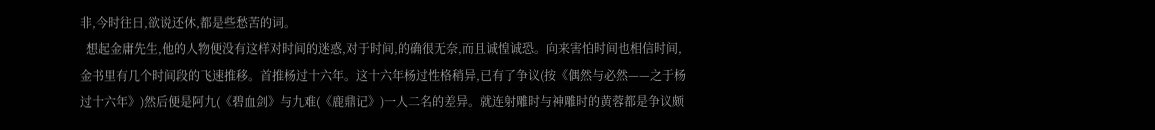非,今时往日,欲说还休,都是些愁苦的词。
  想起金庸先生,他的人物便没有这样对时间的迷惑,对于时间,的确很无奈,而且诚惶诚恐。向来害怕时间也相信时间,金书里有几个时间段的飞速推移。首推杨过十六年。这十六年杨过性格稍异,已有了争议(按《偶然与必然——之于杨过十六年》)然后便是阿九(《碧血剑》与九难(《鹿鼎记》)一人二名的差异。就连射雕时与神雕时的黄蓉都是争议颇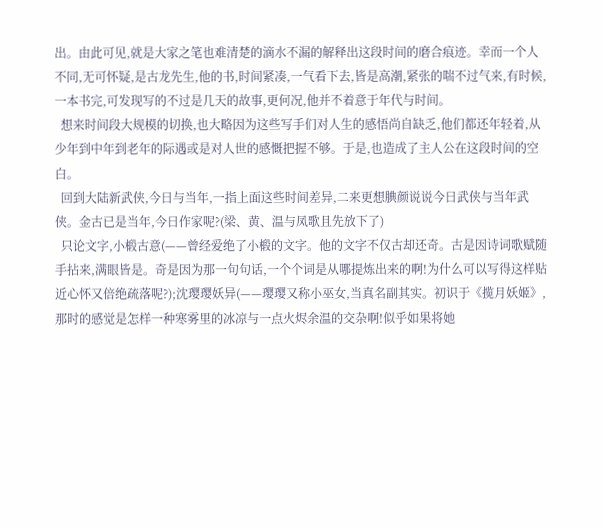出。由此可见,就是大家之笔也难清楚的滴水不漏的解释出这段时间的磨合痕迹。幸而一个人不同,无可怀疑,是古龙先生,他的书,时间紧凑,一气看下去,皆是高潮,紧张的喘不过气来,有时候,一本书完,可发现写的不过是几天的故事,更何况,他并不着意于年代与时间。
  想来时间段大规模的切换,也大略因为这些写手们对人生的感悟尚自缺乏,他们都还年轻着,从少年到中年到老年的际遇或是对人世的感慨把握不够。于是,也造成了主人公在这段时间的空白。
  回到大陆新武侠,今日与当年,一指上面这些时间差异,二来更想腆颜说说今日武侠与当年武侠。金古已是当年,今日作家呢?(梁、黄、温与凤歌且先放下了)
  只论文字,小椴古意(——曾经爱绝了小椴的文字。他的文字不仅古却还奇。古是因诗词歌赋随手拈来,满眼皆是。奇是因为那一句句话,一个个词是从哪提炼出来的啊!为什么可以写得这样贴近心怀又倍绝疏落呢?);沈璎璎妖异(——璎璎又称小巫女,当真名副其实。初识于《揽月妖姬》,那时的感觉是怎样一种寒雾里的冰凉与一点火烬余温的交杂啊!似乎如果将她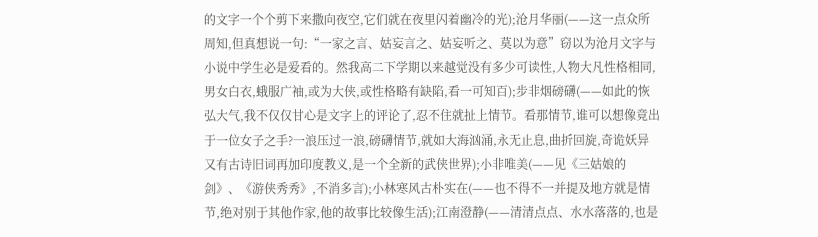的文字一个个剪下来撒向夜空,它们就在夜里闪着幽冷的光);沧月华丽(——这一点众所周知,但真想说一句:“一家之言、姑妄言之、姑妄听之、莫以为意”窃以为沧月文字与小说中学生必是爱看的。然我高二下学期以来越觉没有多少可读性,人物大凡性格相同,男女白衣,蛾服广袖,或为大侠,或性格略有缺陷,看一可知百);步非烟磅礴(——如此的恢弘大气,我不仅仅甘心是文字上的评论了,忍不住就扯上情节。看那情节,谁可以想像竟出于一位女子之手?一浪压过一浪,磅礴情节,就如大海汹涌,永无止息,曲折回旋,奇诡妖异又有古诗旧词再加印度教义,是一个全新的武侠世界);小非唯美(——见《三姑娘的剑》、《游侠秀秀》,不消多言);小林寒风古朴实在(——也不得不一并提及地方就是情节,绝对别于其他作家,他的故事比较像生活);江南澄静(——清清点点、水水落落的,也是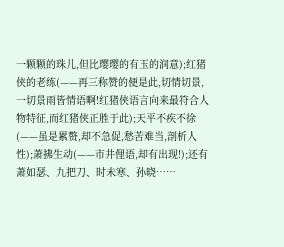一颗颗的珠儿,但比璎璎的有玉的润意);红猪侠的老练(——再三称赞的便是此,切情切景,一切景雨皆情语啊!红猪侠语言向来最符合人物特征,而红猪侠正胜于此);天平不疾不徐(——虽是累赘,却不急促,愁苦难当,剖析人性);萧拂生动(——市井俚语,却有出现!);还有萧如瑟、九把刀、时未寒、孙晓……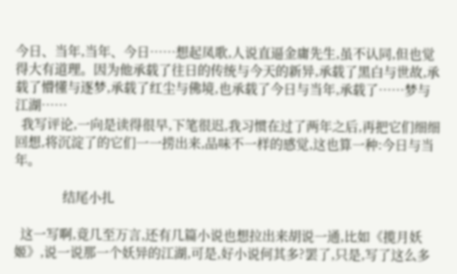今日、当年,当年、今日……想起凤歌,人说直逼金庸先生,虽不认同,但也觉得大有道理。因为他承载了往日的传统与今天的新异,承载了黑白与世故,承载了懵懂与逐梦,承载了红尘与佛境,也承载了今日与当年,承载了……梦与江湖……
  我写评论,一向是读得很早,下笔很迟,我习惯在过了两年之后,再把它们细细回想,将沉淀了的它们一一捞出来,品味不一样的感觉,这也算一种:今日与当年。

                结尾小扎

  这一写啊,竟几至万言,还有几篇小说也想拉出来胡说一通,比如《揽月妖姬》,说一说那一个妖异的江湖,可是,好小说何其多?罢了,只是,写了这么多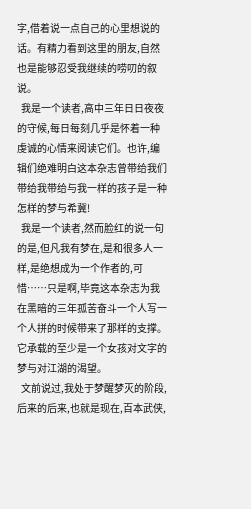字,借着说一点自己的心里想说的话。有精力看到这里的朋友,自然也是能够忍受我继续的唠叨的叙说。
  我是一个读者,高中三年日日夜夜的守候,每日每刻几乎是怀着一种虔诚的心情来阅读它们。也许,编辑们绝难明白这本杂志曾带给我们带给我带给与我一样的孩子是一种怎样的梦与希冀!
  我是一个读者,然而脸红的说一句的是,但凡我有梦在,是和很多人一样,是绝想成为一个作者的,可惜……只是啊,毕竟这本杂志为我在黑暗的三年孤苦奋斗一个人写一个人拼的时候带来了那样的支撑。它承载的至少是一个女孩对文字的梦与对江湖的渴望。
  文前说过,我处于梦醒梦灭的阶段,后来的后来,也就是现在,百本武侠,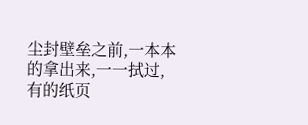尘封壁垒之前,一本本的拿出来,一一拭过,有的纸页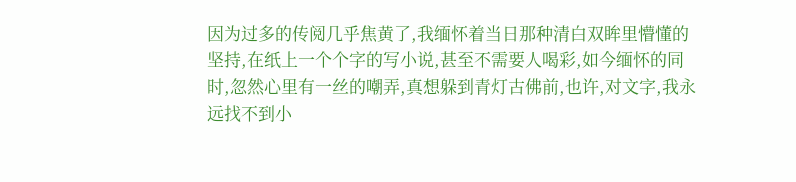因为过多的传阅几乎焦黄了,我缅怀着当日那种清白双眸里懵懂的坚持,在纸上一个个字的写小说,甚至不需要人喝彩,如今缅怀的同时,忽然心里有一丝的嘲弄,真想躲到青灯古佛前,也许,对文字,我永远找不到小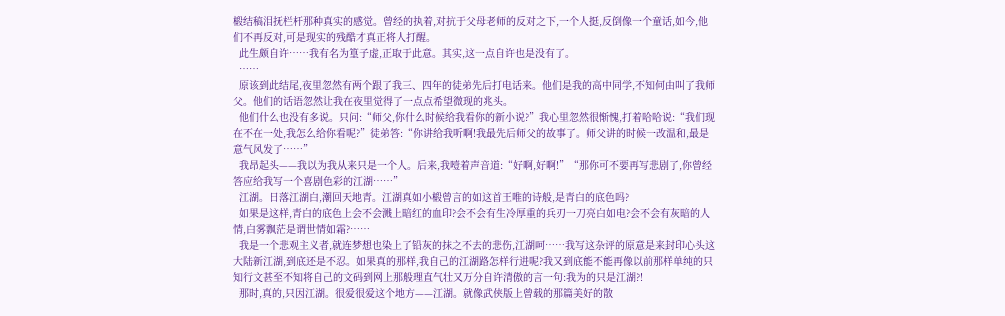椴结稿泪抚栏杆那种真实的感觉。曾经的执着,对抗于父母老师的反对之下,一个人挺,反倒像一个童话,如今,他们不再反对,可是现实的残酷才真正将人打醒。
  此生颇自许……我有名为篁子虚,正取于此意。其实,这一点自许也是没有了。
  ……
  原该到此结尾,夜里忽然有两个跟了我三、四年的徒弟先后打电话来。他们是我的高中同学,不知何由叫了我师父。他们的话语忽然让我在夜里觉得了一点点希望微现的兆头。
  他们什么也没有多说。只问:“师父,你什么时候给我看你的新小说?”我心里忽然很惭愧,打着哈哈说:“我们现在不在一处,我怎么给你看呢?”徒弟答:“你讲给我听啊!我最先后师父的故事了。师父讲的时候一改温和,最是意气风发了……”
  我昂起头——我以为我从来只是一个人。后来,我噎着声音道:“好啊,好啊!”“那你可不要再写悲剧了,你曾经答应给我写一个喜剧色彩的江湖……”
  江湖。日落江湖白,潮回天地青。江湖真如小椴曾言的如这首王唯的诗般,是青白的底色吗?
  如果是这样,青白的底色上会不会溅上暗红的血印?会不会有生冷厚重的兵刃一刀亮白如电?会不会有灰暗的人情,白雾飘茫是谓世情如霜?……
  我是一个悲观主义者,就连梦想也染上了铅灰的抹之不去的悲伤,江湖呵……我写这杂评的原意是来封印心头这大陆新江湖,到底还是不忍。如果真的那样,我自己的江湖路怎样行进呢?我又到底能不能再像以前那样单纯的只知行文甚至不知将自己的文码到网上那般理直气壮又万分自许清傲的言一句:我为的只是江湖?!
  那时,真的,只因江湖。很爱很爱这个地方——江湖。就像武侠版上曾载的那篇美好的散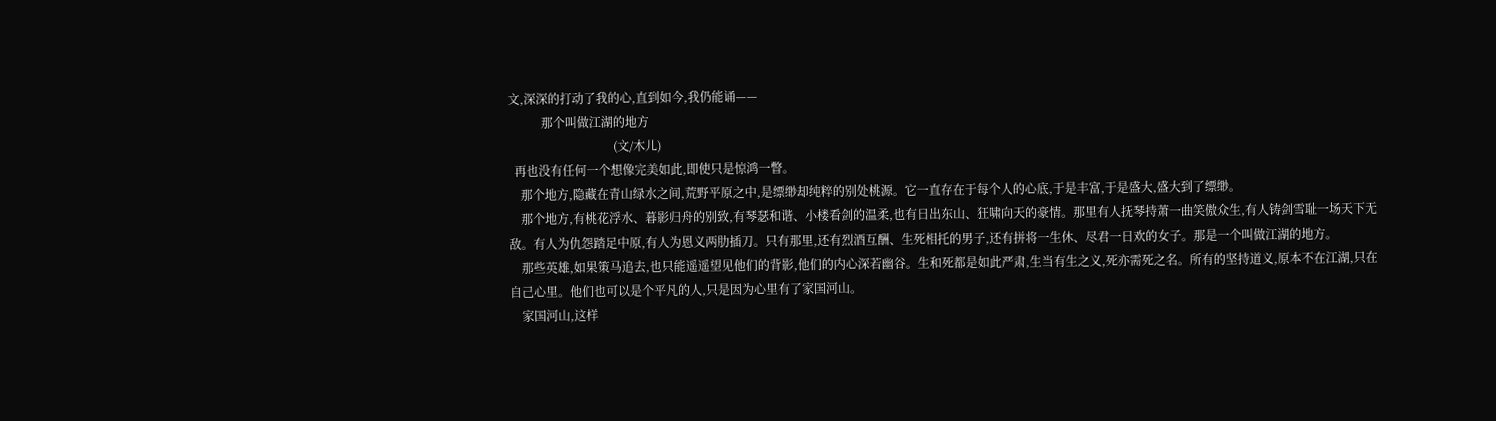文,深深的打动了我的心,直到如今,我仍能诵——
           那个叫做江湖的地方
                                   (文/木儿)
  再也没有任何一个想像完美如此,即使只是惊鸿一瞥。
    那个地方,隐藏在青山绿水之间,荒野平原之中,是缥缈却纯粹的别处桃源。它一直存在于每个人的心底,于是丰富,于是盛大,盛大到了缥缈。
    那个地方,有桃花浮水、暮影归舟的别致,有琴瑟和谐、小楼看剑的温柔,也有日出东山、狂啸向天的豪情。那里有人抚琴持萧一曲笑傲众生,有人铸剑雪耻一场天下无敌。有人为仇怨踏足中原,有人为恩义两肋插刀。只有那里,还有烈酒互酬、生死相托的男子,还有拼将一生休、尽君一日欢的女子。那是一个叫做江湖的地方。
    那些英雄,如果策马追去,也只能遥遥望见他们的背影,他们的内心深若幽谷。生和死都是如此严肃,生当有生之义,死亦需死之名。所有的坚持道义,原本不在江湖,只在自己心里。他们也可以是个平凡的人,只是因为心里有了家国河山。
    家国河山,这样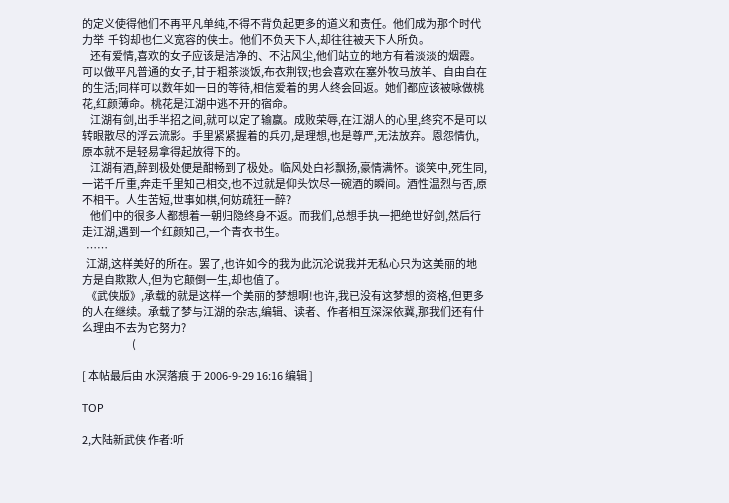的定义使得他们不再平凡单纯,不得不背负起更多的道义和责任。他们成为那个时代力举  千钧却也仁义宽容的侠士。他们不负天下人,却往往被天下人所负。
    还有爱情,喜欢的女子应该是洁净的、不沾风尘,他们站立的地方有着淡淡的烟霞。可以做平凡普通的女子,甘于粗茶淡饭,布衣荆钗;也会喜欢在塞外牧马放羊、自由自在的生活;同样可以数年如一日的等待,相信爱着的男人终会回返。她们都应该被咏做桃花,红颜薄命。桃花是江湖中逃不开的宿命。
    江湖有剑,出手半招之间,就可以定了输赢。成败荣辱,在江湖人的心里,终究不是可以转眼散尽的浮云流影。手里紧紧握着的兵刃,是理想,也是尊严,无法放弃。恩怨情仇,原本就不是轻易拿得起放得下的。
    江湖有酒,醉到极处便是酣畅到了极处。临风处白衫飘扬,豪情满怀。谈笑中,死生同,一诺千斤重,奔走千里知己相交,也不过就是仰头饮尽一碗酒的瞬间。酒性温烈与否,原不相干。人生苦短,世事如棋,何妨疏狂一醉?
    他们中的很多人都想着一朝归隐终身不返。而我们,总想手执一把绝世好剑,然后行走江湖,遇到一个红颜知己,一个青衣书生。
  ……
  江湖,这样美好的所在。罢了,也许如今的我为此沉沦说我并无私心只为这美丽的地方是自欺欺人,但为它颠倒一生,却也值了。
  《武侠版》,承载的就是这样一个美丽的梦想啊!也许,我已没有这梦想的资格,但更多的人在继续。承载了梦与江湖的杂志,编辑、读者、作者相互深深依冀,那我们还有什么理由不去为它努力?
                         (

[ 本帖最后由 水溟落痕 于 2006-9-29 16:16 编辑 ]

TOP

2,大陆新武侠 作者:听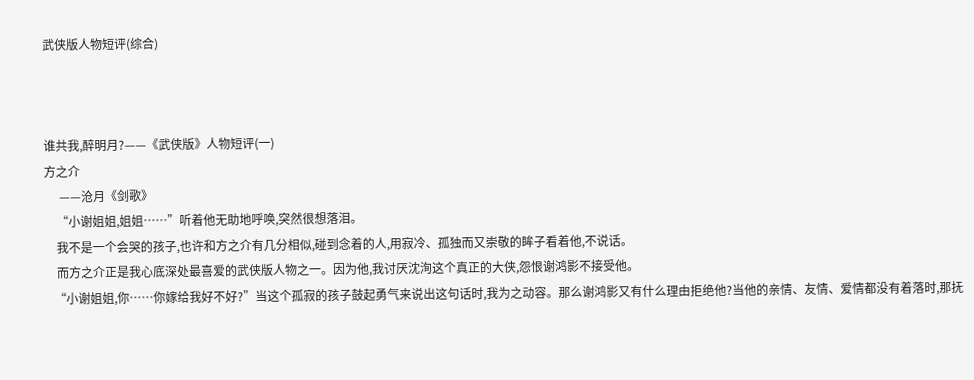武侠版人物短评(综合)



谁共我,醉明月?——《武侠版》人物短评(一)
方之介
     ——沧月《剑歌》
    “小谢姐姐,姐姐……”听着他无助地呼唤,突然很想落泪。
    我不是一个会哭的孩子,也许和方之介有几分相似,碰到念着的人,用寂冷、孤独而又崇敬的眸子看着他,不说话。
    而方之介正是我心底深处最喜爱的武侠版人物之一。因为他,我讨厌沈洵这个真正的大侠,怨恨谢鸿影不接受他。
   “小谢姐姐,你……你嫁给我好不好?”当这个孤寂的孩子鼓起勇气来说出这句话时,我为之动容。那么谢鸿影又有什么理由拒绝他?当他的亲情、友情、爱情都没有着落时,那抚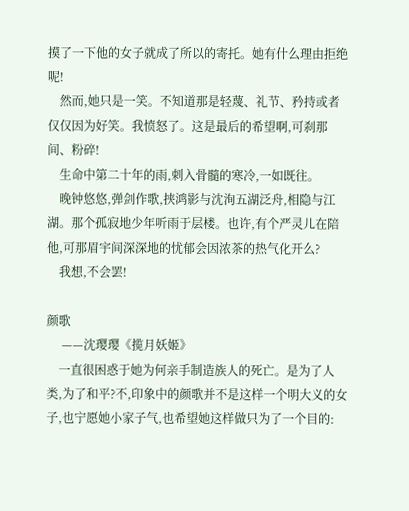摸了一下他的女子就成了所以的寄托。她有什么理由拒绝呢!
    然而,她只是一笑。不知道那是轻蔑、礼节、矜持或者仅仅因为好笑。我愤怒了。这是最后的希望啊,可刹那间、粉碎!
    生命中第二十年的雨,刺入骨髓的寒冷,一如既往。
    晚钟悠悠,弹剑作歌,挟鸿影与沈洵五湖泛舟,相隐与江湖。那个孤寂地少年听雨于层楼。也许,有个严灵儿在陪他,可那眉宇间深深地的忧郁会因浓茶的热气化开么?
    我想,不会罢!

颜歌
     ——沈璎璎《揽月妖姬》
    一直很困惑于她为何亲手制造族人的死亡。是为了人类,为了和平?不,印象中的颜歌并不是这样一个明大义的女子,也宁愿她小家子气,也希望她这样做只为了一个目的: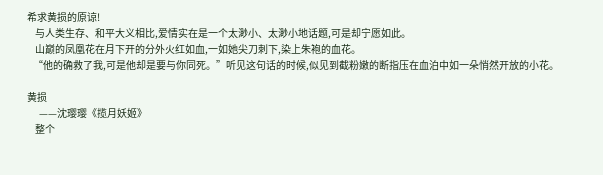希求黄损的原谅!
    与人类生存、和平大义相比,爱情实在是一个太渺小、太渺小地话题,可是却宁愿如此。
    山巅的凤凰花在月下开的分外火红如血,一如她尖刀刺下,染上朱袍的血花。
   “他的确救了我,可是他却是要与你同死。”听见这句话的时候,似见到截粉嫩的断指压在血泊中如一朵悄然开放的小花。

黄损
      ——沈璎璎《揽月妖姬》
    整个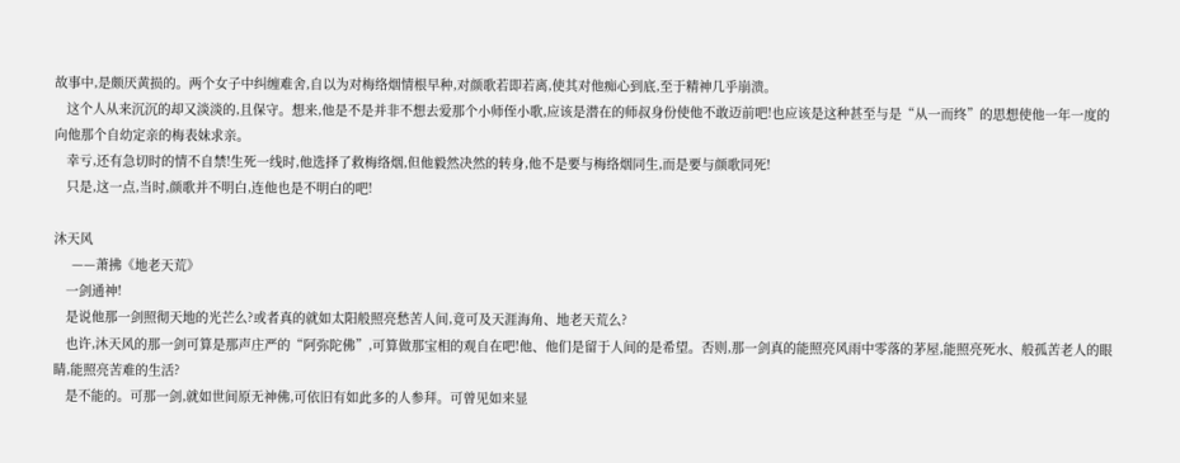故事中,是颇厌黄损的。两个女子中纠缠难舍,自以为对梅络烟情根早种,对颜歌若即若离,使其对他痴心到底,至于精神几乎崩溃。
    这个人从来沉沉的却又淡淡的,且保守。想来,他是不是并非不想去爱那个小师侄小歌,应该是潜在的师叔身份使他不敢迈前吧!也应该是这种甚至与是“从一而终”的思想使他一年一度的向他那个自幼定亲的梅表妹求亲。
    幸亏,还有急切时的情不自禁!生死一线时,他选择了救梅络烟,但他毅然决然的转身,他不是要与梅络烟同生,而是要与颜歌同死!
    只是,这一点,当时,颜歌并不明白,连他也是不明白的吧!

沐天风
      ——萧拂《地老天荒》
    一剑通神!
    是说他那一剑照彻天地的光芒么?或者真的就如太阳般照亮愁苦人间,竟可及天涯海角、地老天荒么?
    也许,沐天风的那一剑可算是那声庄严的“阿弥陀佛”,可算做那宝相的观自在吧!他、他们是留于人间的是希望。否则,那一剑真的能照亮风雨中零落的茅屋,能照亮死水、般孤苦老人的眼睛,能照亮苦难的生活?
    是不能的。可那一剑,就如世间原无神佛,可依旧有如此多的人参拜。可曾见如来显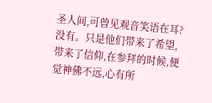圣人间,可曾见观音笑语在耳?没有。只是他们带来了希望,带来了信仰,在参拜的时候,便觉神佛不远,心有所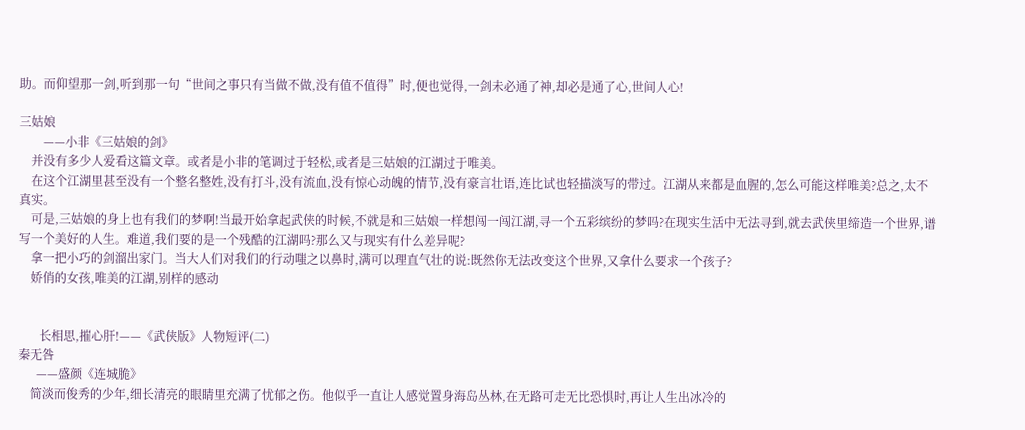助。而仰望那一剑,听到那一句“世间之事只有当做不做,没有值不值得”时,便也觉得,一剑未必通了神,却必是通了心,世间人心!

三姑娘
        ——小非《三姑娘的剑》
    并没有多少人爱看这篇文章。或者是小非的笔调过于轻松,或者是三姑娘的江湖过于唯美。
    在这个江湖里甚至没有一个整名整姓,没有打斗,没有流血,没有惊心动魄的情节,没有豪言壮语,连比试也轻描淡写的带过。江湖从来都是血腥的,怎么可能这样唯美?总之,太不真实。
    可是,三姑娘的身上也有我们的梦啊!当最开始拿起武侠的时候,不就是和三姑娘一样想闯一闯江湖,寻一个五彩缤纷的梦吗?在现实生活中无法寻到,就去武侠里缔造一个世界,谱写一个美好的人生。难道,我们要的是一个残酷的江湖吗?那么又与现实有什么差异呢?
    拿一把小巧的剑溜出家门。当大人们对我们的行动嗤之以鼻时,满可以理直气壮的说:既然你无法改变这个世界,又拿什么要求一个孩子?
    娇俏的女孩,唯美的江湖,别样的感动


       长相思,摧心肝!——《武侠版》人物短评(二)
秦无咎
      ——盛颜《连城脆》
    简淡而俊秀的少年,细长清亮的眼睛里充满了忧郁之伤。他似乎一直让人感觉置身海岛丛林,在无路可走无比恐惧时,再让人生出冰冷的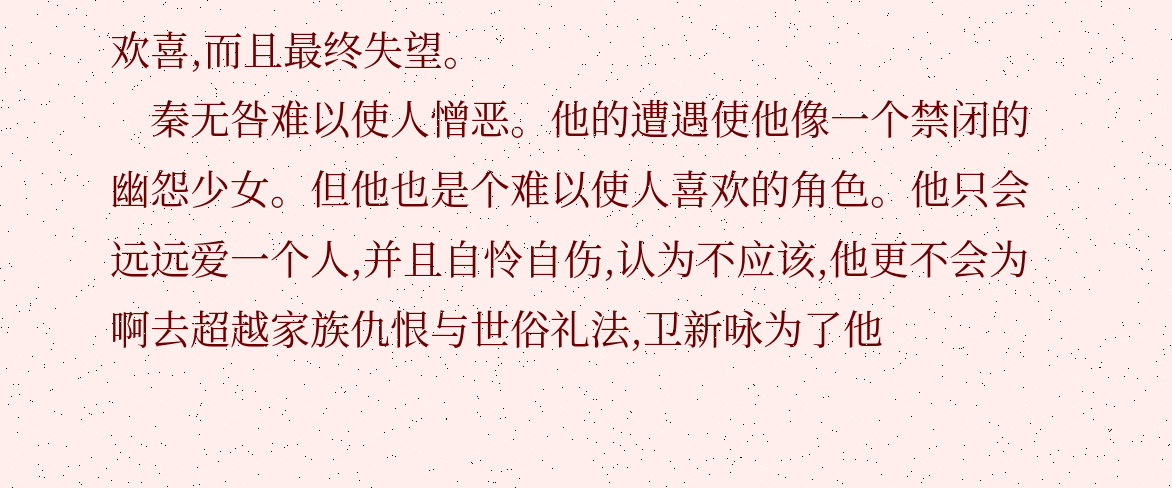欢喜,而且最终失望。
    秦无咎难以使人憎恶。他的遭遇使他像一个禁闭的幽怨少女。但他也是个难以使人喜欢的角色。他只会远远爱一个人,并且自怜自伤,认为不应该,他更不会为啊去超越家族仇恨与世俗礼法,卫新咏为了他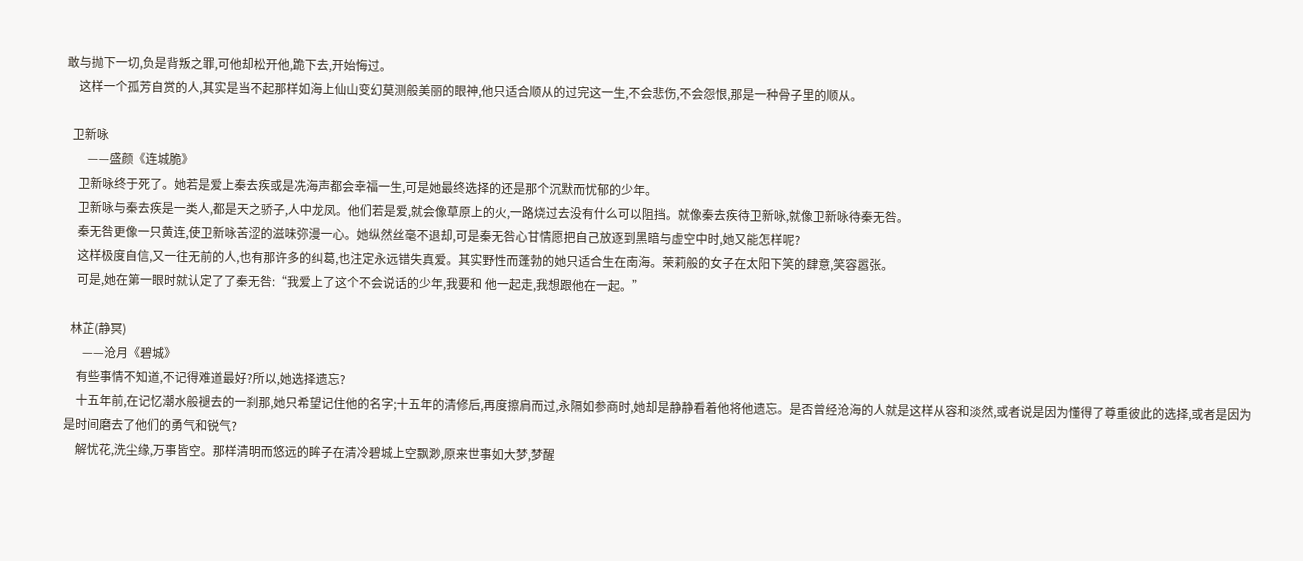敢与抛下一切,负是背叛之罪,可他却松开他,跪下去,开始悔过。
    这样一个孤芳自赏的人,其实是当不起那样如海上仙山变幻莫测般美丽的眼神,他只适合顺从的过完这一生,不会悲伤,不会怨恨,那是一种骨子里的顺从。

  卫新咏
       ——盛颜《连城脆》
    卫新咏终于死了。她若是爱上秦去疾或是冼海声都会幸福一生,可是她最终选择的还是那个沉默而忧郁的少年。
    卫新咏与秦去疾是一类人,都是天之骄子,人中龙凤。他们若是爱,就会像草原上的火,一路烧过去没有什么可以阻挡。就像秦去疾待卫新咏,就像卫新咏待秦无咎。
    秦无咎更像一只黄连,使卫新咏苦涩的滋味弥漫一心。她纵然丝毫不退却,可是秦无咎心甘情愿把自己放逐到黑暗与虚空中时,她又能怎样呢?
    这样极度自信,又一往无前的人,也有那许多的纠葛,也注定永远错失真爱。其实野性而蓬勃的她只适合生在南海。茉莉般的女子在太阳下笑的肆意,笑容嚣张。
    可是,她在第一眼时就认定了了秦无咎:“我爱上了这个不会说话的少年,我要和 他一起走,我想跟他在一起。”

  林芷(静冥)
      ——沧月《碧城》
    有些事情不知道,不记得难道最好?所以,她选择遗忘?
    十五年前,在记忆潮水般褪去的一刹那,她只希望记住他的名字;十五年的清修后,再度擦肩而过,永隔如参商时,她却是静静看着他将他遗忘。是否曾经沧海的人就是这样从容和淡然,或者说是因为懂得了尊重彼此的选择,或者是因为是时间磨去了他们的勇气和锐气?
    解忧花,洗尘缘,万事皆空。那样清明而悠远的眸子在清冷碧城上空飘渺,原来世事如大梦,梦醒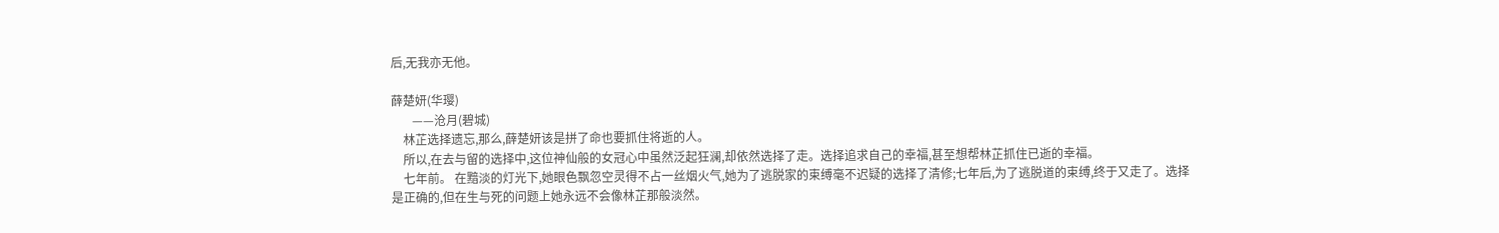后,无我亦无他。

薛楚妍(华璎)
       ——沧月(碧城)
    林芷选择遗忘,那么,薛楚妍该是拼了命也要抓住将逝的人。
    所以,在去与留的选择中,这位神仙般的女冠心中虽然泛起狂澜,却依然选择了走。选择追求自己的幸福,甚至想帮林芷抓住已逝的幸福。
    七年前。 在黯淡的灯光下,她眼色飘忽空灵得不占一丝烟火气,她为了逃脱家的束缚毫不迟疑的选择了清修;七年后,为了逃脱道的束缚,终于又走了。选择是正确的,但在生与死的问题上她永远不会像林芷那般淡然。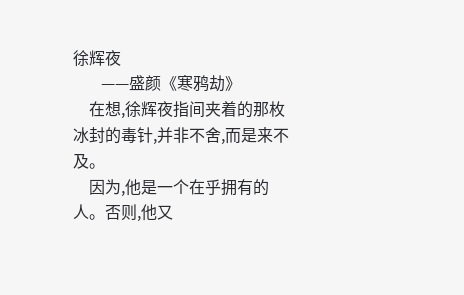徐辉夜
       ——盛颜《寒鸦劫》
    在想,徐辉夜指间夹着的那枚冰封的毒针,并非不舍,而是来不及。
    因为,他是一个在乎拥有的人。否则,他又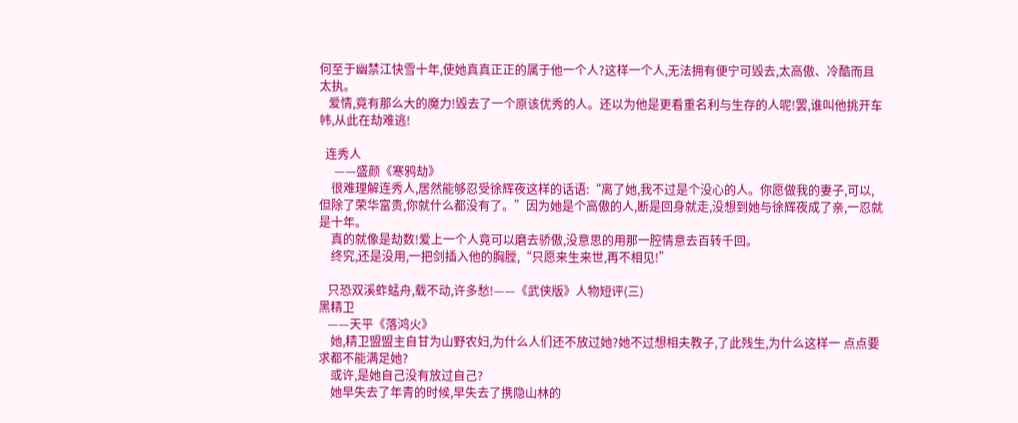何至于幽禁江快雪十年,使她真真正正的属于他一个人?这样一个人,无法拥有便宁可毁去,太高傲、冷酷而且太执。
   爱情,竟有那么大的魔力!毁去了一个原该优秀的人。还以为他是更看重名利与生存的人呢!罢,谁叫他挑开车帏,从此在劫难逃!

  连秀人
     ——盛颜《寒鸦劫》
    很难理解连秀人,居然能够忍受徐辉夜这样的话语:“离了她,我不过是个没心的人。你愿做我的妻子,可以,但除了荣华富贵,你就什么都没有了。”因为她是个高傲的人,断是回身就走,没想到她与徐辉夜成了亲,一忍就是十年。
    真的就像是劫数!爱上一个人竟可以磨去骄傲,没意思的用那一腔情意去百转千回。
    终究,还是没用,一把剑插入他的胸膛,“只愿来生来世,再不相见!”

   只恐双溪蚱蜢舟,载不动,许多愁!——《武侠版》人物短评(三)
黑精卫
   ——天平《落鸿火》
    她,精卫盟盟主自甘为山野农妇,为什么人们还不放过她?她不过想相夫教子,了此残生,为什么这样一 点点要求都不能满足她?
    或许,是她自己没有放过自己?
    她早失去了年青的时候,早失去了携隐山林的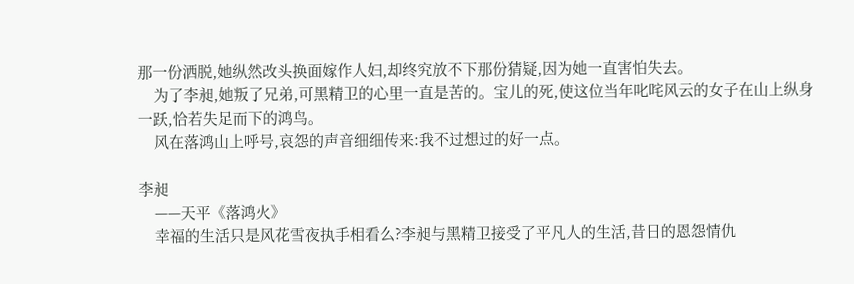那一份洒脱,她纵然改头换面嫁作人妇,却终究放不下那份猜疑,因为她一直害怕失去。
    为了李昶,她叛了兄弟,可黑精卫的心里一直是苦的。宝儿的死,使这位当年叱咤风云的女子在山上纵身一跃,恰若失足而下的鸿鸟。
    风在落鸿山上呼号,哀怨的声音细细传来:我不过想过的好一点。

李昶
    ——天平《落鸿火》
    幸福的生活只是风花雪夜执手相看么?李昶与黑精卫接受了平凡人的生活,昔日的恩怨情仇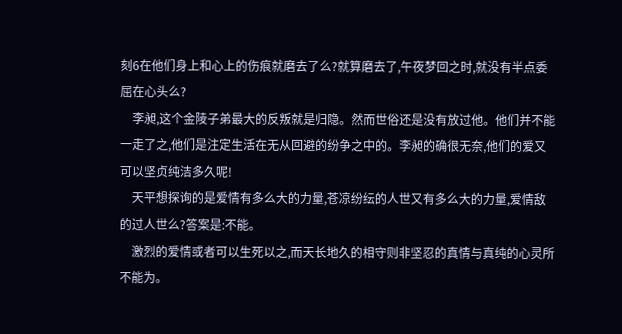刻6在他们身上和心上的伤痕就磨去了么?就算磨去了,午夜梦回之时,就没有半点委屈在心头么?
    李昶,这个金陵子弟最大的反叛就是归隐。然而世俗还是没有放过他。他们并不能一走了之,他们是注定生活在无从回避的纷争之中的。李昶的确很无奈,他们的爱又可以坚贞纯洁多久呢!
    天平想探询的是爱情有多么大的力量,苍凉纷纭的人世又有多么大的力量,爱情敌的过人世么?答案是:不能。
    激烈的爱情或者可以生死以之,而天长地久的相守则非坚忍的真情与真纯的心灵所不能为。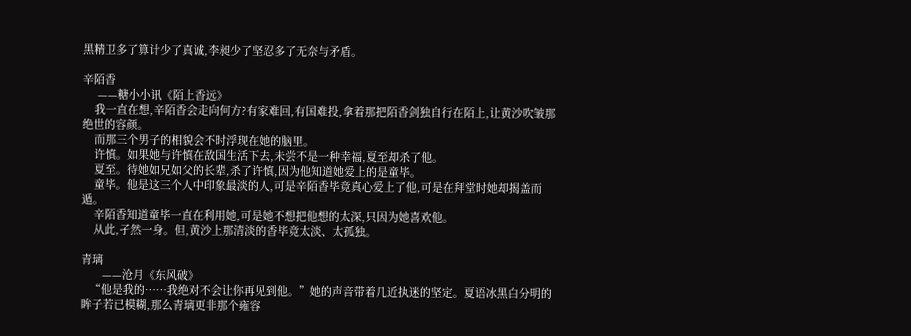黑精卫多了算计少了真诚,李昶少了坚忍多了无奈与矛盾。

辛陌香
     ——糖小小讯《陌上香远》
    我一直在想,辛陌香会走向何方?有家难回,有国难投,拿着那把陌香剑独自行在陌上,让黄沙吹皱那绝世的容颜。
    而那三个男子的相貌会不时浮现在她的脑里。
    许慎。如果她与许慎在敌国生活下去,未尝不是一种幸福,夏至却杀了他。
    夏至。待她如兄如父的长辈,杀了许慎,因为他知道她爱上的是童毕。
    童毕。他是这三个人中印象最淡的人,可是辛陌香毕竟真心爱上了他,可是在拜堂时她却揭盖而遁。
    辛陌香知道童毕一直在利用她,可是她不想把他想的太深,只因为她喜欢他。
    从此,孑然一身。但,黄沙上那清淡的香毕竟太淡、太孤独。

青璃
       ——沧月《东风破》
   “他是我的……我绝对不会让你再见到他。”她的声音带着几近执迷的坚定。夏语冰黑白分明的眸子若已模糊,那么青璃更非那个雍容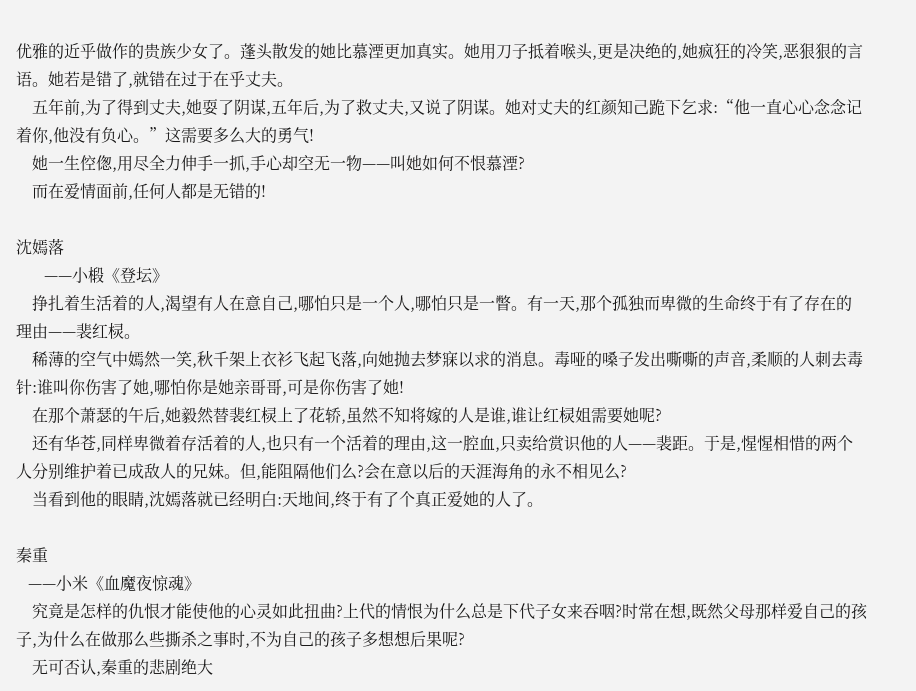优雅的近乎做作的贵族少女了。蓬头散发的她比慕湮更加真实。她用刀子抵着喉头,更是决绝的,她疯狂的冷笑,恶狠狠的言语。她若是错了,就错在过于在乎丈夫。
    五年前,为了得到丈夫,她耍了阴谋,五年后,为了救丈夫,又说了阴谋。她对丈夫的红颜知己跪下乞求:“他一直心心念念记着你,他没有负心。”这需要多么大的勇气!
    她一生倥偬,用尽全力伸手一抓,手心却空无一物——叫她如何不恨慕湮?
    而在爱情面前,任何人都是无错的!

沈嫣落
       ——小椴《登坛》
    挣扎着生活着的人,渴望有人在意自己,哪怕只是一个人,哪怕只是一瞥。有一天,那个孤独而卑微的生命终于有了存在的理由——裴红棂。
    稀薄的空气中嫣然一笑,秋千架上衣衫飞起飞落,向她抛去梦寐以求的消息。毒哑的嗓子发出嘶嘶的声音,柔顺的人刺去毒针:谁叫你伤害了她,哪怕你是她亲哥哥,可是你伤害了她!
    在那个萧瑟的午后,她毅然替裴红棂上了花轿,虽然不知将嫁的人是谁,谁让红棂姐需要她呢?
    还有华苍,同样卑微着存活着的人,也只有一个活着的理由,这一腔血,只卖给赏识他的人——裴距。于是,惺惺相惜的两个人分别维护着已成敌人的兄妹。但,能阻隔他们么?会在意以后的天涯海角的永不相见么?
    当看到他的眼睛,沈嫣落就已经明白:天地间,终于有了个真正爱她的人了。

秦重
   ——小米《血魔夜惊魂》
    究竟是怎样的仇恨才能使他的心灵如此扭曲?上代的情恨为什么总是下代子女来吞咽?时常在想,既然父母那样爱自己的孩子,为什么在做那么些撕杀之事时,不为自己的孩子多想想后果呢?
    无可否认,秦重的悲剧绝大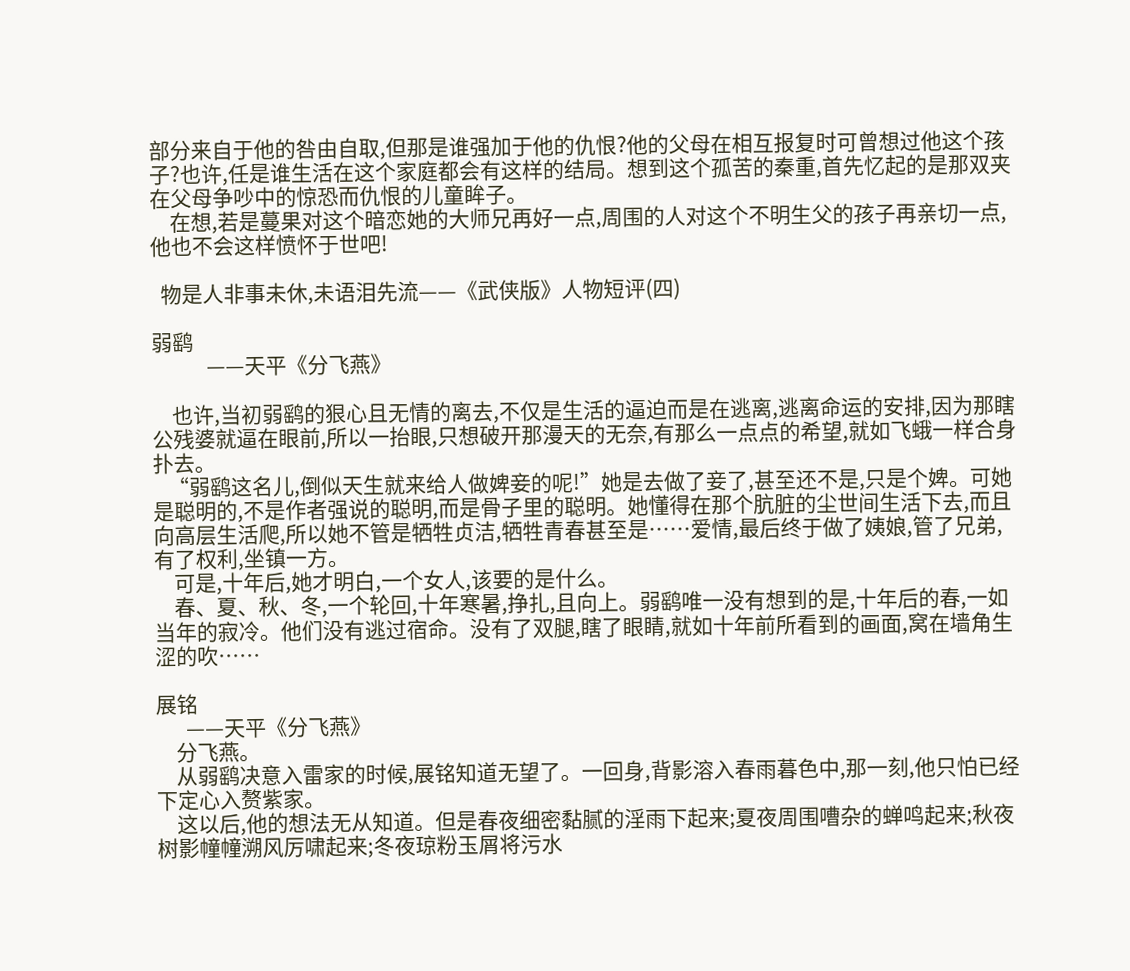部分来自于他的咎由自取,但那是谁强加于他的仇恨?他的父母在相互报复时可曾想过他这个孩子?也许,任是谁生活在这个家庭都会有这样的结局。想到这个孤苦的秦重,首先忆起的是那双夹在父母争吵中的惊恐而仇恨的儿童眸子。
    在想,若是蔓果对这个暗恋她的大师兄再好一点,周围的人对这个不明生父的孩子再亲切一点,他也不会这样愤怀于世吧!

  物是人非事未休,未语泪先流——《武侠版》人物短评(四)

弱鹞
           ——天平《分飞燕》

    也许,当初弱鹞的狠心且无情的离去,不仅是生活的逼迫而是在逃离,逃离命运的安排,因为那瞎公残婆就逼在眼前,所以一抬眼,只想破开那漫天的无奈,有那么一点点的希望,就如飞蛾一样合身扑去。
   “弱鹞这名儿,倒似天生就来给人做婢妾的呢!”她是去做了妾了,甚至还不是,只是个婢。可她是聪明的,不是作者强说的聪明,而是骨子里的聪明。她懂得在那个肮脏的尘世间生活下去,而且向高层生活爬,所以她不管是牺牲贞洁,牺牲青春甚至是……爱情,最后终于做了姨娘,管了兄弟,有了权利,坐镇一方。
    可是,十年后,她才明白,一个女人,该要的是什么。
    春、夏、秋、冬,一个轮回,十年寒暑,挣扎,且向上。弱鹞唯一没有想到的是,十年后的春,一如当年的寂冷。他们没有逃过宿命。没有了双腿,瞎了眼睛,就如十年前所看到的画面,窝在墙角生涩的吹……

展铭
      ——天平《分飞燕》
    分飞燕。
    从弱鹞决意入雷家的时候,展铭知道无望了。一回身,背影溶入春雨暮色中,那一刻,他只怕已经下定心入赘紫家。
    这以后,他的想法无从知道。但是春夜细密黏腻的淫雨下起来;夏夜周围嘈杂的蝉鸣起来;秋夜树影幢幢溯风厉啸起来;冬夜琼粉玉屑将污水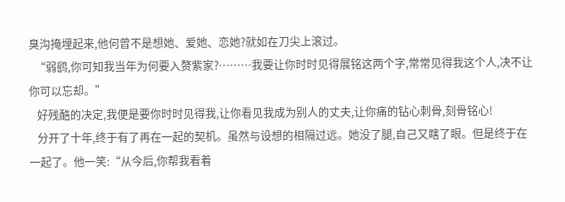臭沟掩埋起来,他何曾不是想她、爱她、恋她?就如在刀尖上滚过。
   “弱鹞,你可知我当年为何要入赘紫家?………我要让你时时见得展铭这两个字,常常见得我这个人,决不让你可以忘却。”
    好残酷的决定,我便是要你时时见得我,让你看见我成为别人的丈夫,让你痛的钻心刺骨,刻骨铭心!
    分开了十年,终于有了再在一起的契机。虽然与设想的相隔过远。她没了腿,自己又瞎了眼。但是终于在一起了。他一笑:“从今后,你帮我看着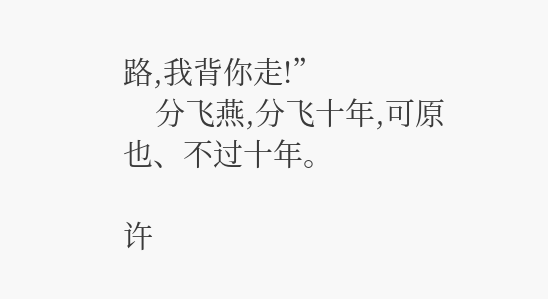路,我背你走!”
    分飞燕,分飞十年,可原也、不过十年。

许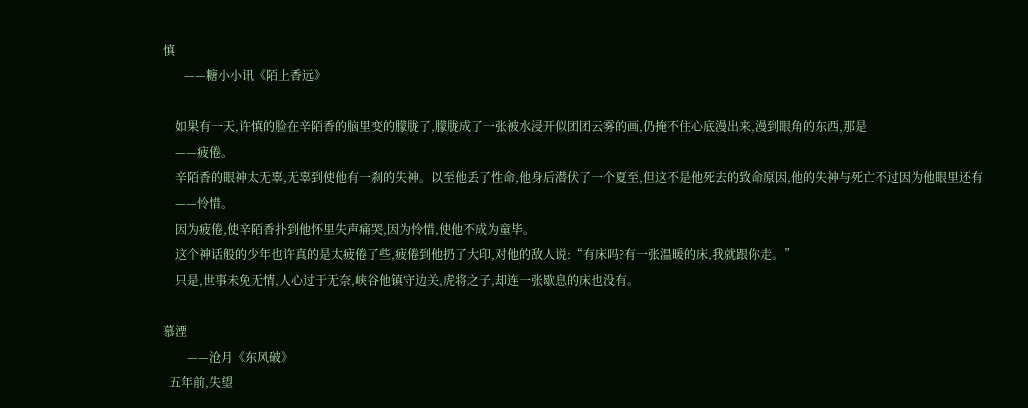慎
       ——糖小小讯《陌上香远》

    如果有一天,许慎的脸在辛陌香的脑里变的朦胧了,朦胧成了一张被水浸开似团团云雾的画,仍掩不住心底漫出来,漫到眼角的东西,那是
    ——疲倦。
    辛陌香的眼神太无辜,无辜到使他有一刹的失神。以至他丢了性命,他身后潜伏了一个夏至,但这不是他死去的致命原因,他的失神与死亡不过因为他眼里还有
    ——怜惜。
    因为疲倦,使辛陌香扑到他怀里失声痛哭,因为怜惜,使他不成为童毕。
    这个神话般的少年也许真的是太疲倦了些,疲倦到他扔了大印,对他的敌人说:“有床吗?有一张温暖的床,我就跟你走。”
    只是,世事未免无情,人心过于无奈,峡谷他镇守边关,虎将之子,却连一张歇息的床也没有。

慕湮
        ——沧月《东风破》
  五年前,失望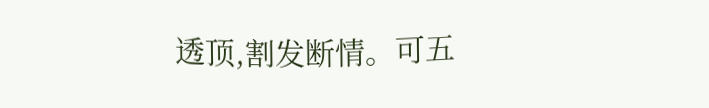透顶,割发断情。可五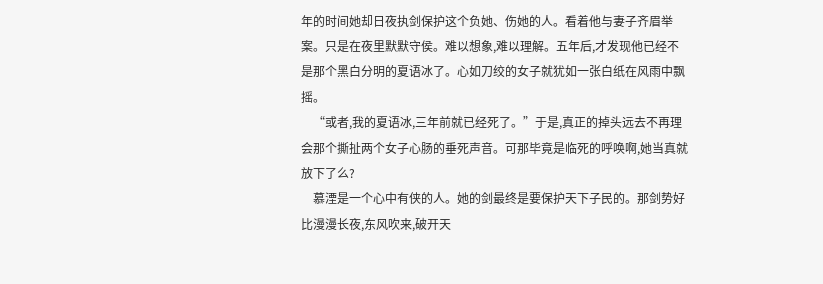年的时间她却日夜执剑保护这个负她、伤她的人。看着他与妻子齐眉举案。只是在夜里默默守侯。难以想象,难以理解。五年后,才发现他已经不是那个黑白分明的夏语冰了。心如刀绞的女子就犹如一张白纸在风雨中飘摇。
    “或者,我的夏语冰,三年前就已经死了。”于是,真正的掉头远去不再理会那个撕扯两个女子心肠的垂死声音。可那毕竟是临死的呼唤啊,她当真就放下了么?
    慕湮是一个心中有侠的人。她的剑最终是要保护天下子民的。那剑势好比漫漫长夜,东风吹来,破开天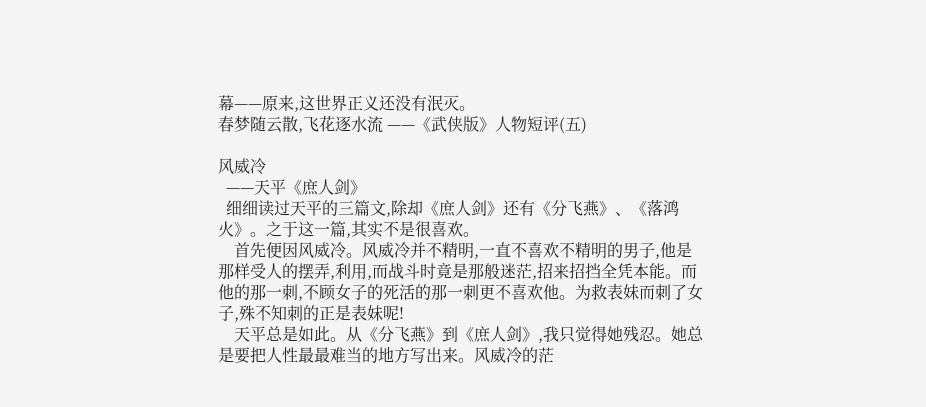幕——原来,这世界正义还没有泯灭。
春梦随云散,飞花逐水流 ——《武侠版》人物短评(五)

风威冷
  ——天平《庶人剑》
  细细读过天平的三篇文,除却《庶人剑》还有《分飞燕》、《落鸿火》。之于这一篇,其实不是很喜欢。
    首先便因风威冷。风威冷并不精明,一直不喜欢不精明的男子,他是那样受人的摆弄,利用,而战斗时竟是那般迷茫,招来招挡全凭本能。而他的那一刺,不顾女子的死活的那一刺更不喜欢他。为救表妹而刺了女子,殊不知刺的正是表妹呢!
    天平总是如此。从《分飞燕》到《庶人剑》,我只觉得她残忍。她总是要把人性最最难当的地方写出来。风威冷的茫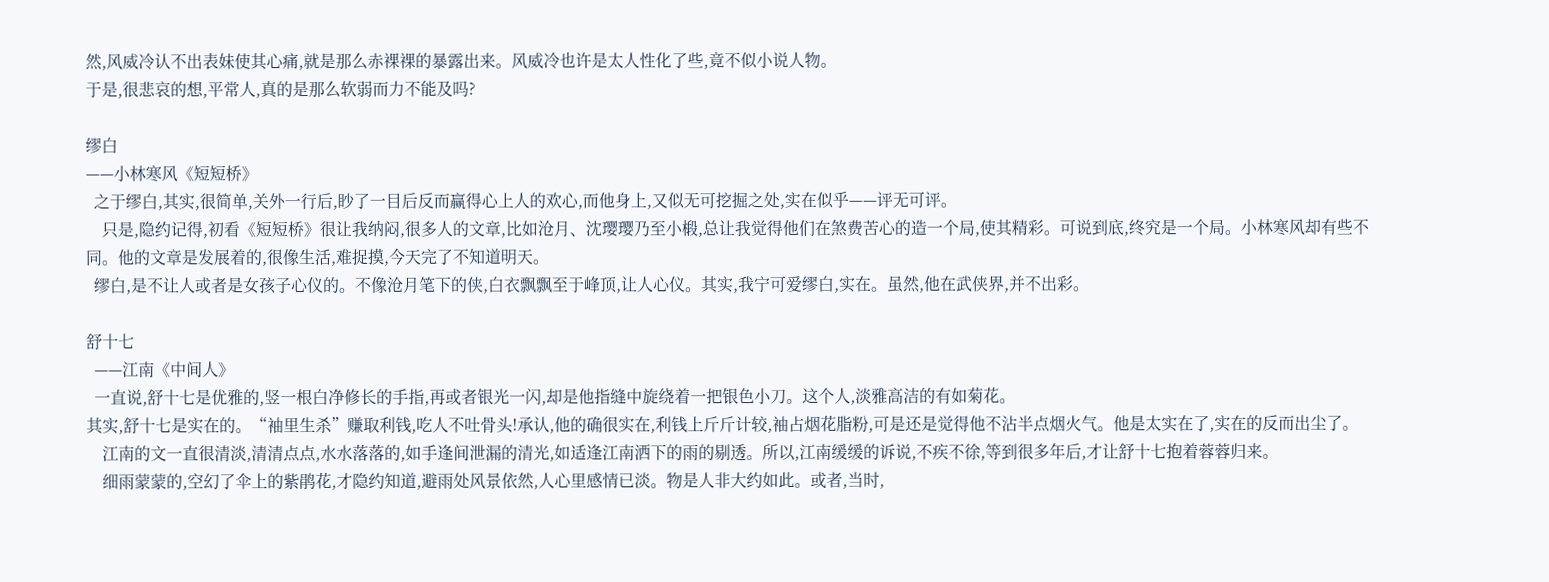然,风威冷认不出表妹使其心痛,就是那么赤裸裸的暴露出来。风威冷也许是太人性化了些,竟不似小说人物。
于是,很悲哀的想,平常人,真的是那么软弱而力不能及吗?

缪白
——小林寒风《短短桥》
  之于缪白,其实,很简单,关外一行后,眇了一目后反而赢得心上人的欢心,而他身上,又似无可挖掘之处,实在似乎——评无可评。
    只是,隐约记得,初看《短短桥》很让我纳闷,很多人的文章,比如沧月、沈璎璎乃至小椴,总让我觉得他们在煞费苦心的造一个局,使其精彩。可说到底,终究是一个局。小林寒风却有些不同。他的文章是发展着的,很像生活,难捉摸,今天完了不知道明天。
  缪白,是不让人或者是女孩子心仪的。不像沧月笔下的侠,白衣飘飘至于峰顶,让人心仪。其实,我宁可爱缪白,实在。虽然,他在武侠界,并不出彩。

舒十七
  ——江南《中间人》
  一直说,舒十七是优雅的,竖一根白净修长的手指,再或者银光一闪,却是他指缝中旋绕着一把银色小刀。这个人,淡雅高洁的有如菊花。
其实,舒十七是实在的。“袖里生杀”赚取利钱,吃人不吐骨头!承认,他的确很实在,利钱上斤斤计较,袖占烟花脂粉,可是还是觉得他不沾半点烟火气。他是太实在了,实在的反而出尘了。
    江南的文一直很清淡,清清点点,水水落落的,如手逢间泄漏的清光,如适逢江南洒下的雨的剔透。所以,江南缓缓的诉说,不疾不徐,等到很多年后,才让舒十七抱着蓉蓉归来。
    细雨蒙蒙的,空幻了伞上的紫鹃花,才隐约知道,避雨处风景依然,人心里感情已淡。物是人非大约如此。或者,当时,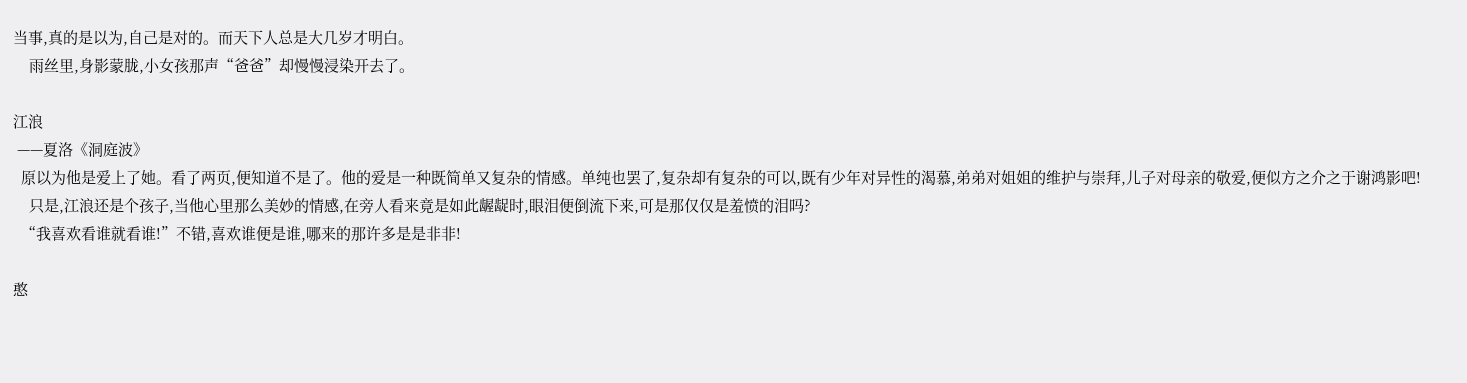当事,真的是以为,自己是对的。而天下人总是大几岁才明白。
    雨丝里,身影蒙胧,小女孩那声“爸爸”却慢慢浸染开去了。

江浪
 ——夏洛《洞庭波》
  原以为他是爱上了她。看了两页,便知道不是了。他的爱是一种既简单又复杂的情感。单纯也罢了,复杂却有复杂的可以,既有少年对异性的渴慕,弟弟对姐姐的维护与崇拜,儿子对母亲的敬爱,便似方之介之于谢鸿影吧!
    只是,江浪还是个孩子,当他心里那么美妙的情感,在旁人看来竟是如此龌龊时,眼泪便倒流下来,可是那仅仅是羞愤的泪吗?
  “我喜欢看谁就看谁!”不错,喜欢谁便是谁,哪来的那许多是是非非!

憨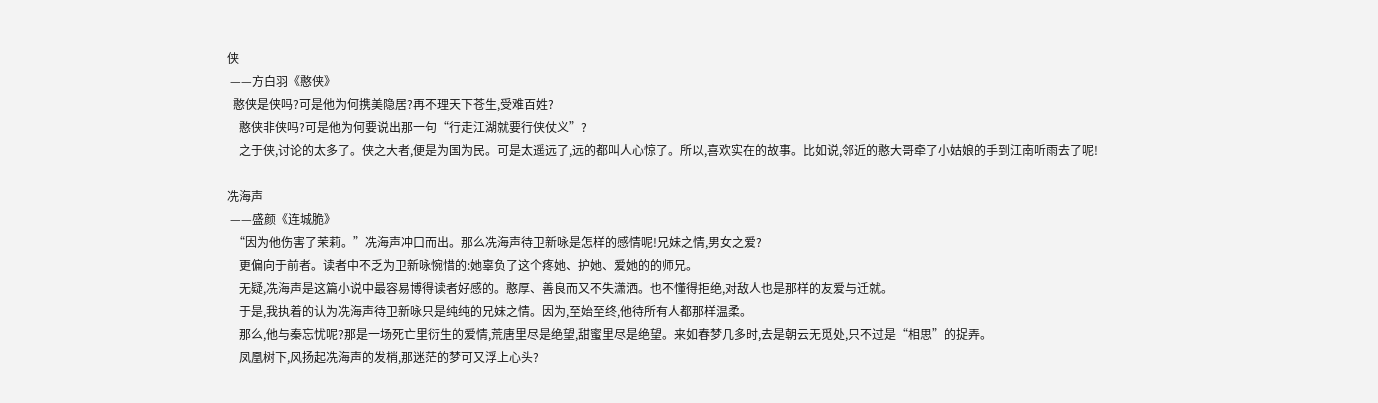侠
 ——方白羽《憨侠》
  憨侠是侠吗?可是他为何携美隐居?再不理天下苍生,受难百姓?
    憨侠非侠吗?可是他为何要说出那一句“行走江湖就要行侠仗义”?
    之于侠,讨论的太多了。侠之大者,便是为国为民。可是太遥远了,远的都叫人心惊了。所以,喜欢实在的故事。比如说,邻近的憨大哥牵了小姑娘的手到江南听雨去了呢!

冼海声
 ——盛颜《连城脆》
  “因为他伤害了茉莉。”冼海声冲口而出。那么冼海声待卫新咏是怎样的感情呢!兄妹之情,男女之爱?
    更偏向于前者。读者中不乏为卫新咏惋惜的:她辜负了这个疼她、护她、爱她的的师兄。
    无疑,冼海声是这篇小说中最容易博得读者好感的。憨厚、善良而又不失潇洒。也不懂得拒绝,对敌人也是那样的友爱与迁就。
    于是,我执着的认为冼海声待卫新咏只是纯纯的兄妹之情。因为,至始至终,他待所有人都那样温柔。
    那么,他与秦忘忧呢?那是一场死亡里衍生的爱情,荒唐里尽是绝望,甜蜜里尽是绝望。来如春梦几多时,去是朝云无觅处,只不过是“相思”的捉弄。
    凤凰树下,风扬起冼海声的发梢,那迷茫的梦可又浮上心头?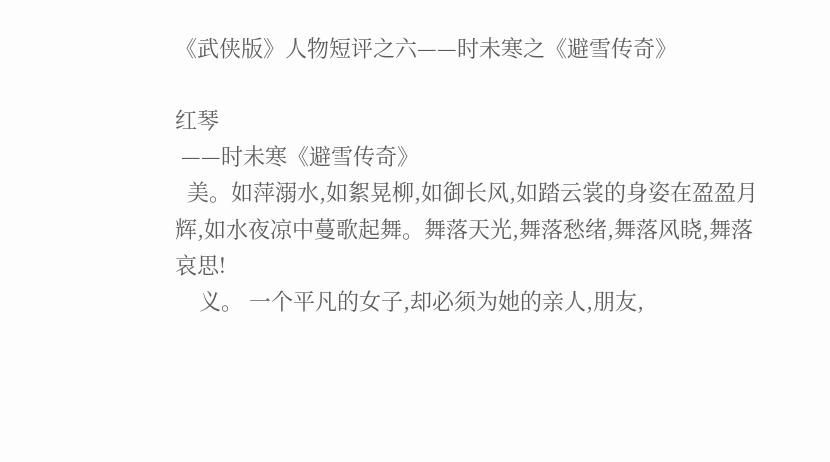《武侠版》人物短评之六——时未寒之《避雪传奇》

红琴
 ——时未寒《避雪传奇》
  美。如萍溺水,如絮晃柳,如御长风,如踏云裳的身姿在盈盈月辉,如水夜凉中蔓歌起舞。舞落天光,舞落愁绪,舞落风晓,舞落哀思!
    义。 一个平凡的女子,却必须为她的亲人,朋友,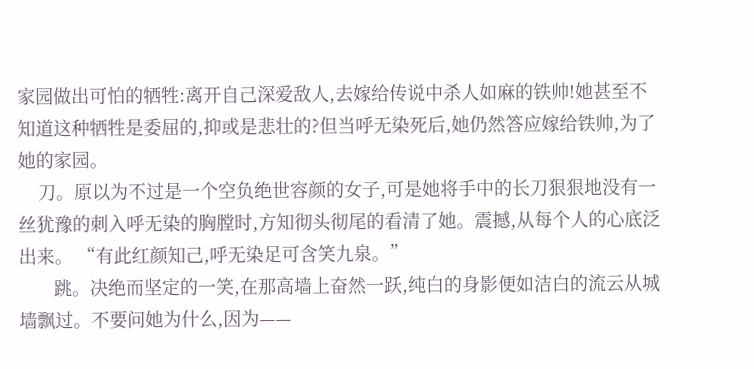家园做出可怕的牺牲:离开自己深爱敌人,去嫁给传说中杀人如麻的铁帅!她甚至不知道这种牺牲是委屈的,抑或是悲壮的?但当呼无染死后,她仍然答应嫁给铁帅,为了她的家园。
    刀。原以为不过是一个空负绝世容颜的女子,可是她将手中的长刀狠狠地没有一丝犹豫的刺入呼无染的胸膛时,方知彻头彻尾的看清了她。震撼,从每个人的心底泛出来。 “有此红颜知己,呼无染足可含笑九泉。”
       跳。决绝而坚定的一笑,在那高墙上奋然一跃,纯白的身影便如洁白的流云从城墙飘过。不要问她为什么,因为——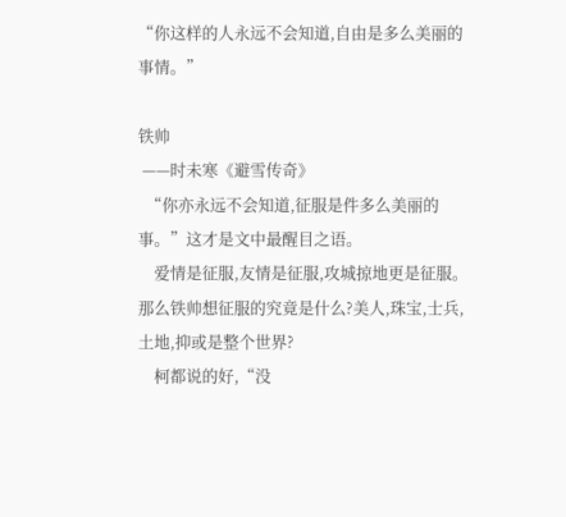“你这样的人永远不会知道,自由是多么美丽的事情。”

铁帅
 ——时未寒《避雪传奇》
  “你亦永远不会知道,征服是件多么美丽的事。”这才是文中最醒目之语。
    爱情是征服,友情是征服,攻城掠地更是征服。那么铁帅想征服的究竟是什么?美人,珠宝,士兵,土地,抑或是整个世界?
    柯都说的好,“没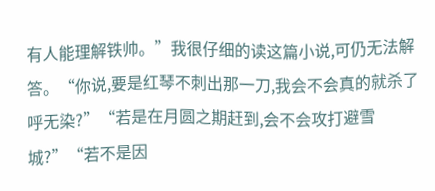有人能理解铁帅。”我很仔细的读这篇小说,可仍无法解答。“你说,要是红琴不刺出那一刀,我会不会真的就杀了呼无染?”“若是在月圆之期赶到,会不会攻打避雪城?”“若不是因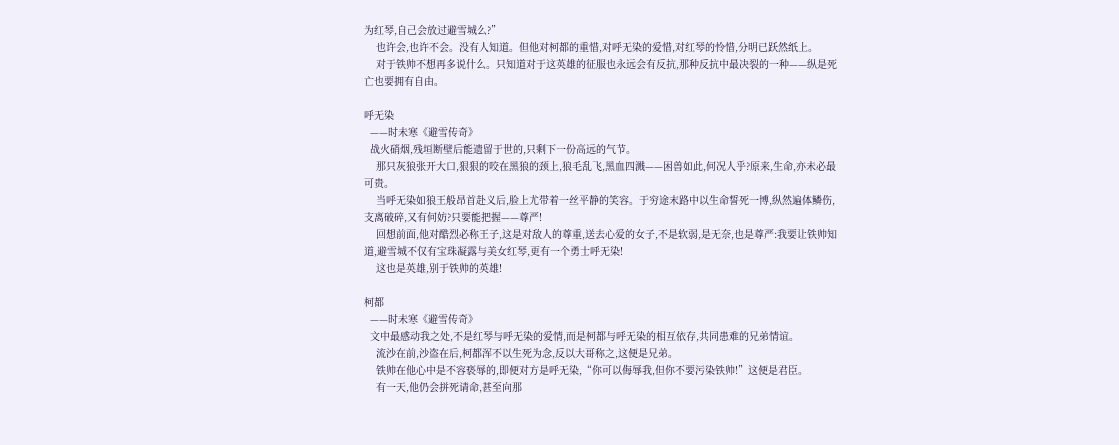为红琴,自己会放过避雪城么?”
    也许会,也许不会。没有人知道。但他对柯都的重惜,对呼无染的爱惜,对红琴的怜惜,分明已跃然纸上。
    对于铁帅不想再多说什么。只知道对于这英雄的征服也永远会有反抗,那种反抗中最决裂的一种——纵是死亡也要拥有自由。

呼无染
  ——时未寒《避雪传奇》
  战火硝烟,残垣断壁后能遗留于世的,只剩下一份高远的气节。
    那只灰狼张开大口,狠狠的咬在黑狼的颈上,狼毛乱飞,黑血四溅——困兽如此,何况人乎?原来,生命,亦未必最可贵。
    当呼无染如狼王般昂首赴义后,脸上尤带着一丝平静的笑容。于穷途末路中以生命誓死一博,纵然遍体鳞伤,支离破碎,又有何妨?只要能把握——尊严!
    回想前面,他对酷烈必称王子,这是对敌人的尊重,送去心爱的女子,不是软弱,是无奈,也是尊严:我要让铁帅知道,避雪城不仅有宝珠凝露与美女红琴,更有一个勇士呼无染!
    这也是英雄,别于铁帅的英雄!

柯都
  ——时未寒《避雪传奇》
  文中最感动我之处,不是红琴与呼无染的爱情,而是柯都与呼无染的相互依存,共同患难的兄弟情谊。
    流沙在前,沙盗在后,柯都浑不以生死为念,反以大哥称之,这便是兄弟。
    铁帅在他心中是不容亵辱的,即便对方是呼无染,“你可以侮辱我,但你不要污染铁帅!”这便是君臣。
    有一天,他仍会拼死请命,甚至向那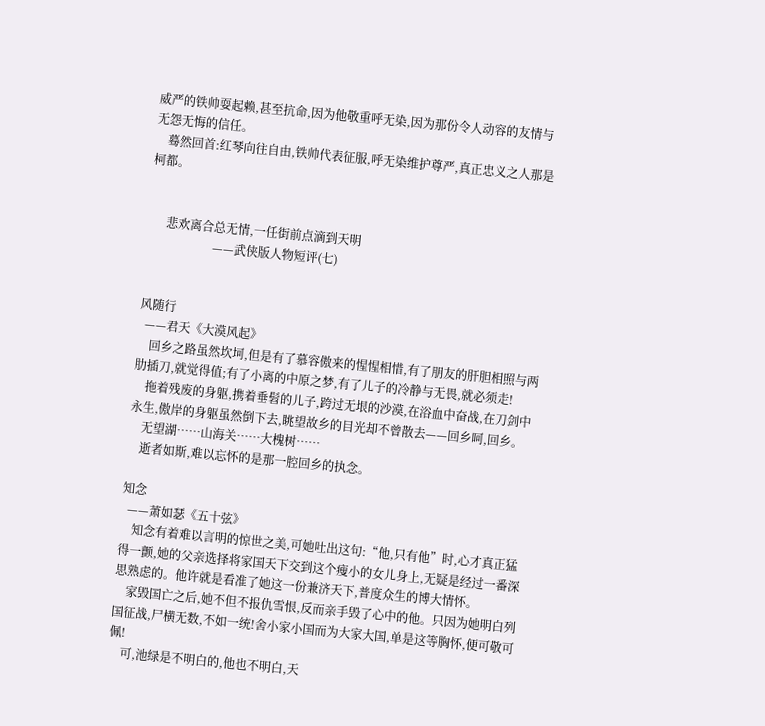威严的铁帅耍起赖,甚至抗命,因为他敬重呼无染,因为那份令人动容的友情与无怨无悔的信任。
    蓦然回首:红琴向往自由,铁帅代表征服,呼无染维护尊严,真正忠义之人那是柯都。


      悲欢离合总无情,一任街前点滴到天明
                      ——武侠版人物短评(七)


风随行
  ——君天《大漠风起》
    回乡之路虽然坎坷,但是有了慕容傲来的惺惺相惜,有了朋友的肝胆相照与两肋插刀,就觉得值;有了小离的中原之梦,有了儿子的冷静与无畏,就必须走!
    拖着残废的身躯,携着垂髫的儿子,跨过无垠的沙漠,在浴血中奋战,在刀剑中永生,傲岸的身躯虽然倒下去,眺望故乡的目光却不曾散去——回乡呵,回乡。
    无望湖……山海关……大槐树……
    逝者如斯,难以忘怀的是那一腔回乡的执念。

知念
  ——萧如瑟《五十弦》
    知念有着难以言明的惊世之美,可她吐出这句:“他,只有他”时,心才真正猛得一颤,她的父亲选择将家国天下交到这个瘦小的女儿身上,无疑是经过一番深思熟虑的。他许就是看准了她这一份兼济天下,普度众生的博大情怀。
    家毁国亡之后,她不但不报仇雪恨,反而亲手毁了心中的他。只因为她明白列国征战,尸横无数,不如一统!舍小家小国而为大家大国,单是这等胸怀,便可敬可佩!
    可,池绿是不明白的,他也不明白,天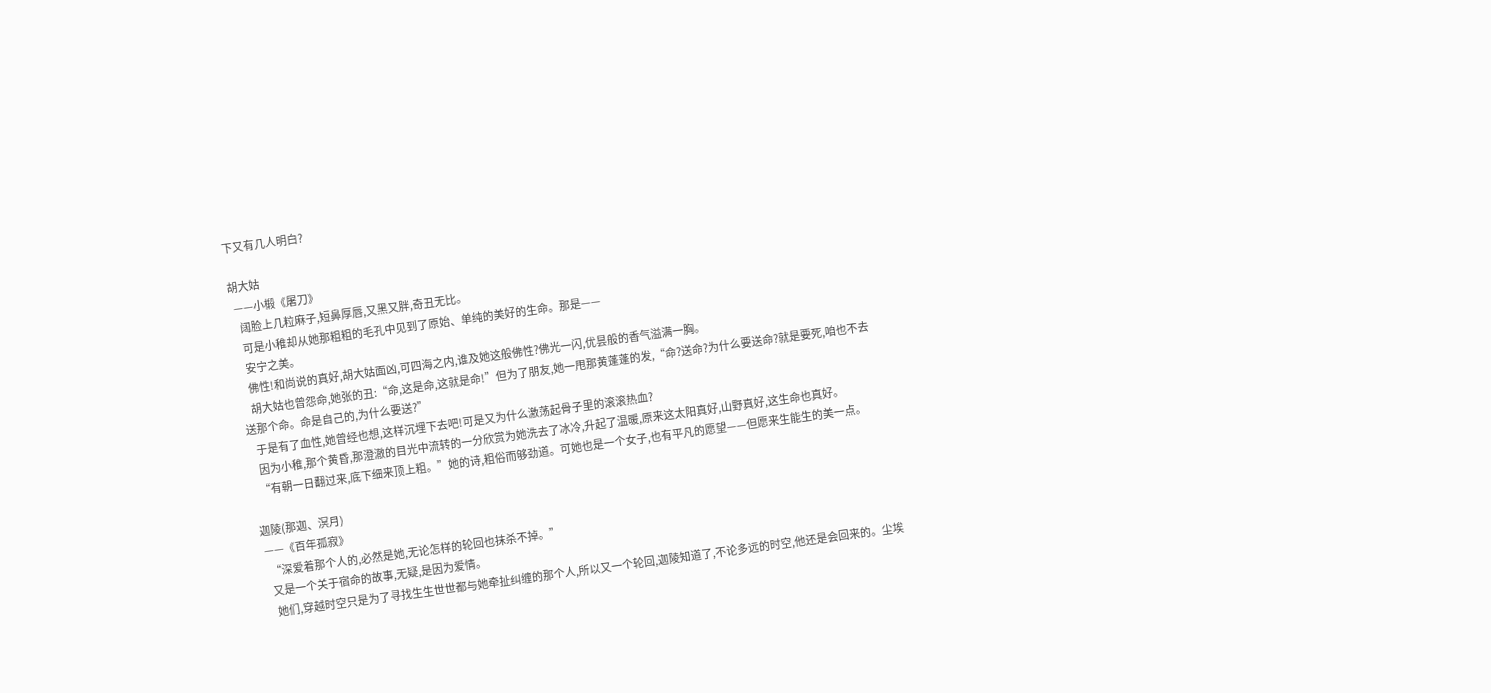下又有几人明白?

胡大姑
  ——小椴《屠刀》
    阔脸上几粒麻子,短鼻厚唇,又黑又胖,奇丑无比。
    可是小稚却从她那粗粗的毛孔中见到了原始、单纯的美好的生命。那是——
    安宁之美。
    佛性!和尚说的真好,胡大姑面凶,可四海之内,谁及她这般佛性?佛光一闪,优昙般的香气溢满一胸。
    胡大姑也曾怨命,她张的丑:“命,这是命,这就是命!”但为了朋友,她一甩那黄蓬蓬的发,“命?送命?为什么要送命?就是要死,咱也不去送那个命。命是自己的,为什么要送?”
    于是有了血性,她曾经也想,这样沉埋下去吧!可是又为什么激荡起骨子里的滚滚热血?
    因为小稚,那个黄昏,那澄澈的目光中流转的一分欣赏为她洗去了冰冷,升起了温暖,原来这太阳真好,山野真好,这生命也真好。
   “有朝一日翻过来,底下细来顶上粗。”她的诗,粗俗而够劲道。可她也是一个女子,也有平凡的愿望——但愿来生能生的美一点。

迦陵(那迦、溟月)
 ——《百年孤寂》
   “深爱着那个人的,必然是她,无论怎样的轮回也抹杀不掉。”
   又是一个关于宿命的故事,无疑,是因为爱情。
    她们,穿越时空只是为了寻找生生世世都与她牵扯纠缠的那个人,所以又一个轮回,迦陵知道了,不论多远的时空,他还是会回来的。尘埃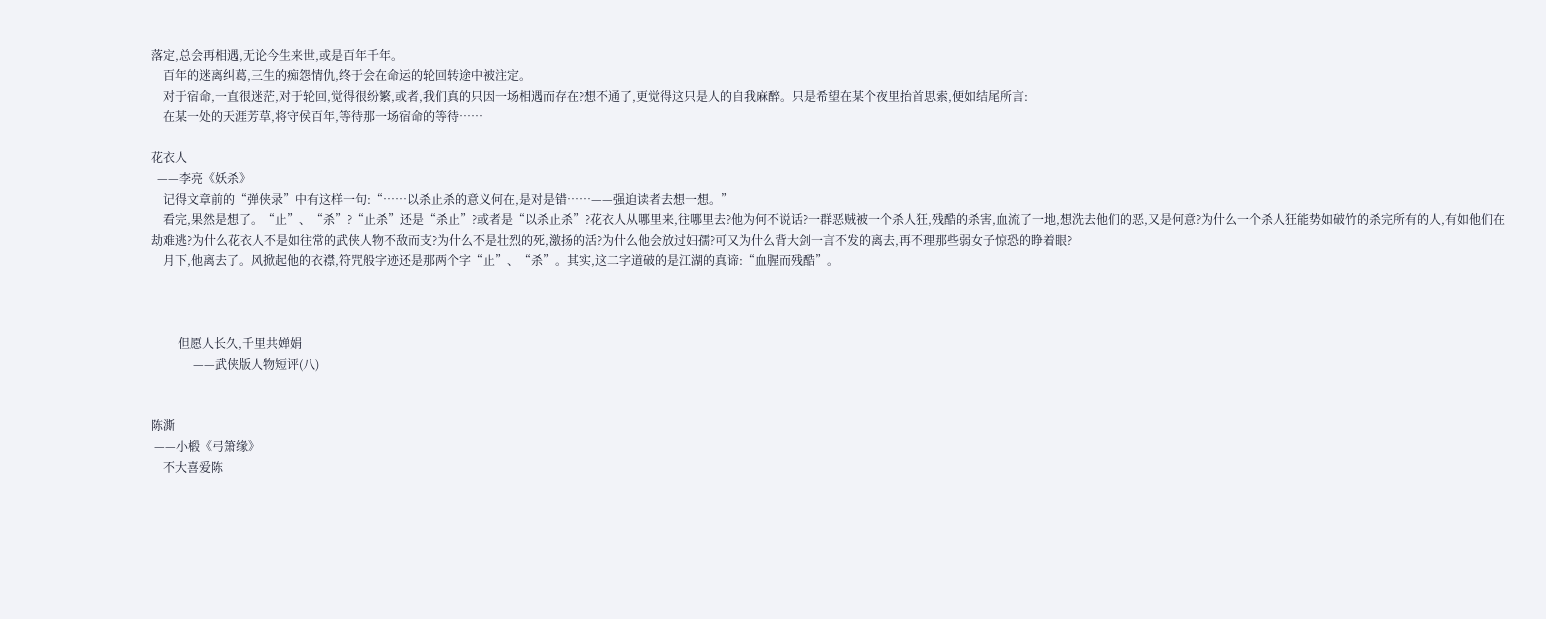落定,总会再相遇,无论今生来世,或是百年千年。
    百年的迷离纠葛,三生的痴怨情仇,终于会在命运的轮回转途中被注定。
    对于宿命,一直很迷茫,对于轮回,觉得很纷繁,或者,我们真的只因一场相遇而存在?想不通了,更觉得这只是人的自我麻醉。只是希望在某个夜里抬首思索,便如结尾所言:
    在某一处的天涯芳草,将守侯百年,等待那一场宿命的等待……

花衣人
  ——李亮《妖杀》
    记得文章前的“弹侠录”中有这样一句:“……以杀止杀的意义何在,是对是错……——强迫读者去想一想。”
    看完,果然是想了。“止”、“杀”?“止杀”还是“杀止”?或者是“以杀止杀”?花衣人从哪里来,往哪里去?他为何不说话?一群恶贼被一个杀人狂,残酷的杀害,血流了一地,想洗去他们的恶,又是何意?为什么一个杀人狂能势如破竹的杀完所有的人,有如他们在劫难逃?为什么花衣人不是如往常的武侠人物不敌而支?为什么不是壮烈的死,激扬的活?为什么他会放过妇孺?可又为什么背大剑一言不发的离去,再不理那些弱女子惊恐的睁着眼?
    月下,他离去了。风掀起他的衣襟,符咒般字迹还是那两个字“止”、“杀”。其实,这二字道破的是江湖的真谛:“血腥而残酷”。



         但愿人长久,千里共婵娟
              ——武侠版人物短评(八)


陈澌
 ——小椴《弓箫缘》
    不大喜爱陈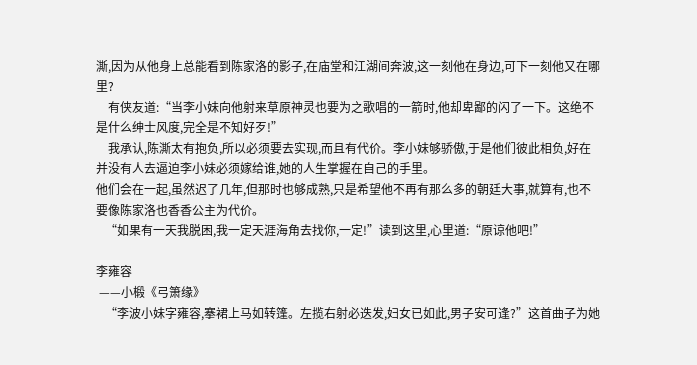澌,因为从他身上总能看到陈家洛的影子,在庙堂和江湖间奔波,这一刻他在身边,可下一刻他又在哪里?
    有侠友道:“当李小妹向他射来草原神灵也要为之歌唱的一箭时,他却卑鄙的闪了一下。这绝不是什么绅士风度,完全是不知好歹!”
    我承认,陈澌太有抱负,所以必须要去实现,而且有代价。李小妹够骄傲,于是他们彼此相负,好在并没有人去逼迫李小妹必须嫁给谁,她的人生掌握在自己的手里。
他们会在一起,虽然迟了几年,但那时也够成熟,只是希望他不再有那么多的朝廷大事,就算有,也不要像陈家洛也香香公主为代价。
   “如果有一天我脱困,我一定天涯海角去找你,一定!”读到这里,心里道:“原谅他吧!”

李雍容
 ——小椴《弓箫缘》
   “李波小妹字雍容,搴裙上马如转篷。左揽右射必迭发,妇女已如此,男子安可逢?”这首曲子为她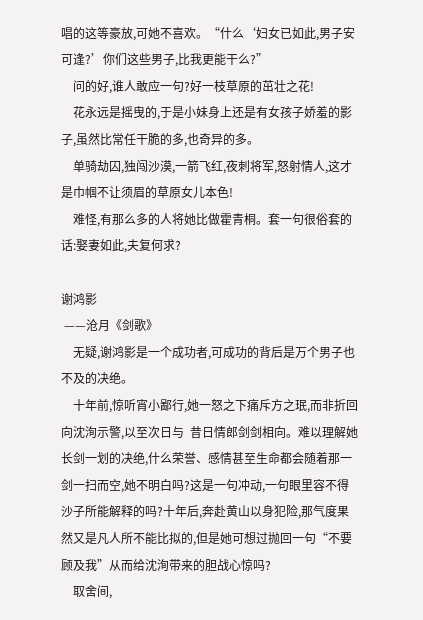唱的这等豪放,可她不喜欢。“什么‘妇女已如此,男子安可逢?’你们这些男子,比我更能干么?”
    问的好,谁人敢应一句?好一枝草原的茁壮之花!
    花永远是摇曳的,于是小妹身上还是有女孩子娇羞的影子,虽然比常任干脆的多,也奇异的多。
    单骑劫囚,独闯沙漠,一箭飞红,夜刺将军,怒射情人,这才是巾帼不让须眉的草原女儿本色!
    难怪,有那么多的人将她比做霍青桐。套一句很俗套的话:娶妻如此,夫复何求?

谢鸿影
 ——沧月《剑歌》
    无疑,谢鸿影是一个成功者,可成功的背后是万个男子也不及的决绝。
    十年前,惊听宵小鄙行,她一怒之下痛斥方之珉,而非折回向沈洵示警,以至次日与  昔日情郎剑剑相向。难以理解她长剑一划的决绝,什么荣誉、感情甚至生命都会随着那一剑一扫而空,她不明白吗?这是一句冲动,一句眼里容不得沙子所能解释的吗?十年后,奔赴黄山以身犯险,那气度果然又是凡人所不能比拟的,但是她可想过抛回一句“不要顾及我”从而给沈洵带来的胆战心惊吗?
    取舍间,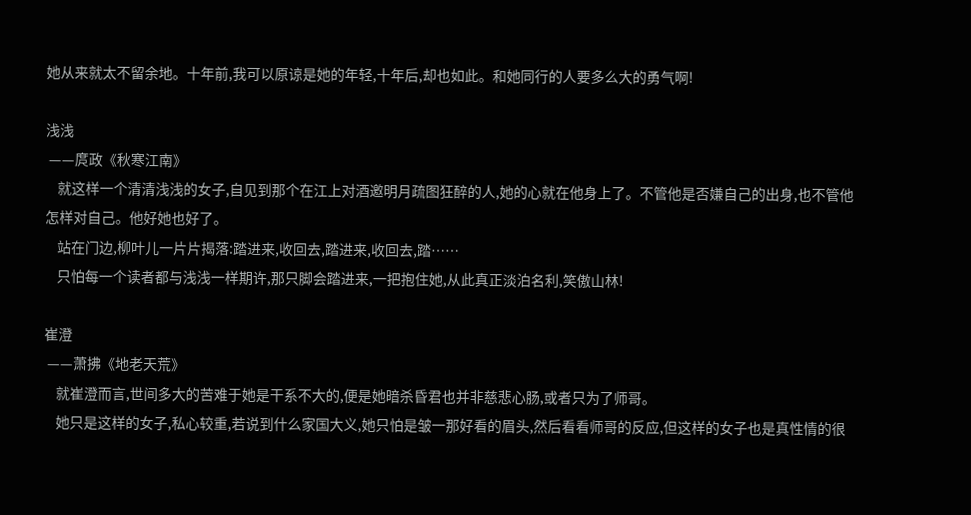她从来就太不留余地。十年前,我可以原谅是她的年轻,十年后,却也如此。和她同行的人要多么大的勇气啊!

浅浅
 ——庹政《秋寒江南》
    就这样一个清清浅浅的女子,自见到那个在江上对酒邀明月疏图狂醉的人,她的心就在他身上了。不管他是否嫌自己的出身,也不管他怎样对自己。他好她也好了。
    站在门边,柳叶儿一片片揭落:踏进来,收回去,踏进来,收回去,踏……
    只怕每一个读者都与浅浅一样期许,那只脚会踏进来,一把抱住她,从此真正淡泊名利,笑傲山林!

崔澄
 ——萧拂《地老天荒》
    就崔澄而言,世间多大的苦难于她是干系不大的,便是她暗杀昏君也并非慈悲心肠,或者只为了师哥。
    她只是这样的女子,私心较重,若说到什么家国大义,她只怕是皱一那好看的眉头,然后看看师哥的反应,但这样的女子也是真性情的很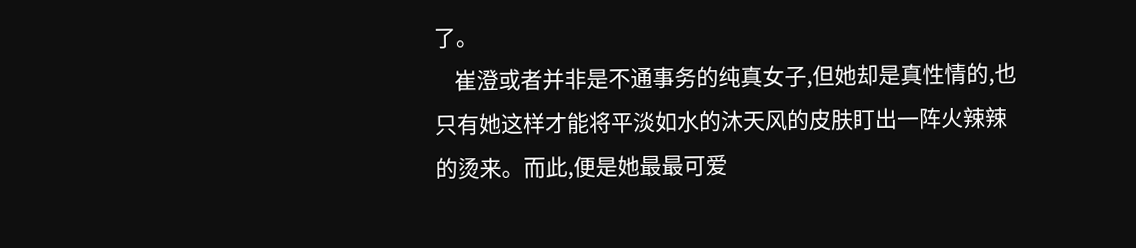了。
    崔澄或者并非是不通事务的纯真女子,但她却是真性情的,也只有她这样才能将平淡如水的沐天风的皮肤盯出一阵火辣辣的烫来。而此,便是她最最可爱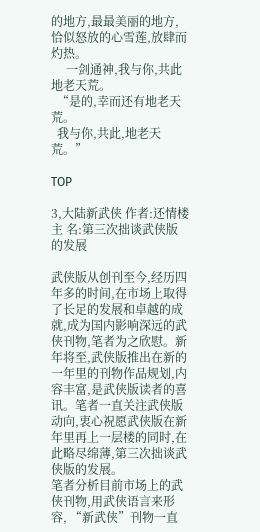的地方,最最美丽的地方,恰似怒放的心雪莲,放肆而灼热。
     一剑通神,我与你,共此地老天荒。
  “是的,幸而还有地老天荒。
  我与你,共此,地老天荒。”

TOP

3,大陆新武侠 作者:还情楼主 名:第三次拙谈武侠版的发展

武侠版从创刊至今,经历四年多的时间,在市场上取得了长足的发展和卓越的成就,成为国内影响深远的武侠刊物,笔者为之欣慰。新年将至,武侠版推出在新的一年里的刊物作品规划,内容丰富,是武侠版读者的喜讯。笔者一直关注武侠版动向,衷心祝愿武侠版在新年里再上一层楼的同时,在此略尽绵薄,第三次拙谈武侠版的发展。
笔者分析目前市场上的武侠刊物,用武侠语言来形容, “新武侠”刊物一直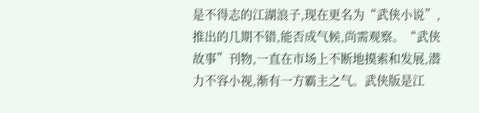是不得志的江湖浪子,现在更名为“武侠小说”,推出的几期不错,能否成气候,尚需观察。“武侠故事”刊物,一直在市场上不断地摸索和发展,潜力不容小视,渐有一方霸主之气。武侠版是江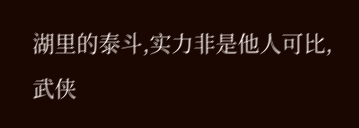湖里的泰斗,实力非是他人可比,
武侠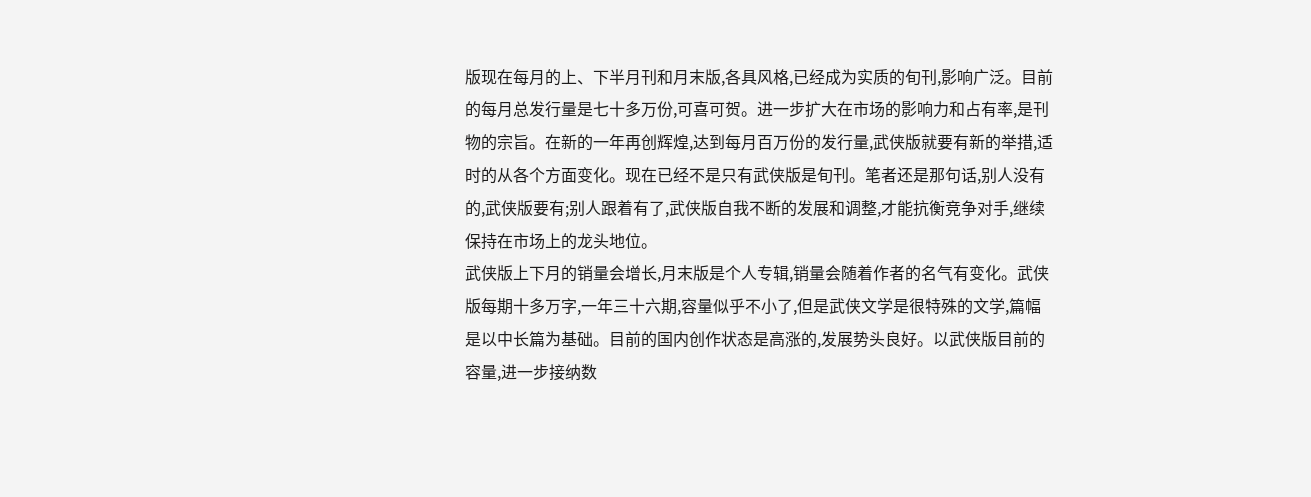版现在每月的上、下半月刊和月末版,各具风格,已经成为实质的旬刊,影响广泛。目前的每月总发行量是七十多万份,可喜可贺。进一步扩大在市场的影响力和占有率,是刊物的宗旨。在新的一年再创辉煌,达到每月百万份的发行量,武侠版就要有新的举措,适时的从各个方面变化。现在已经不是只有武侠版是旬刊。笔者还是那句话,别人没有的,武侠版要有;别人跟着有了,武侠版自我不断的发展和调整,才能抗衡竞争对手,继续保持在市场上的龙头地位。
武侠版上下月的销量会增长,月末版是个人专辑,销量会随着作者的名气有变化。武侠版每期十多万字,一年三十六期,容量似乎不小了,但是武侠文学是很特殊的文学,篇幅是以中长篇为基础。目前的国内创作状态是高涨的,发展势头良好。以武侠版目前的容量,进一步接纳数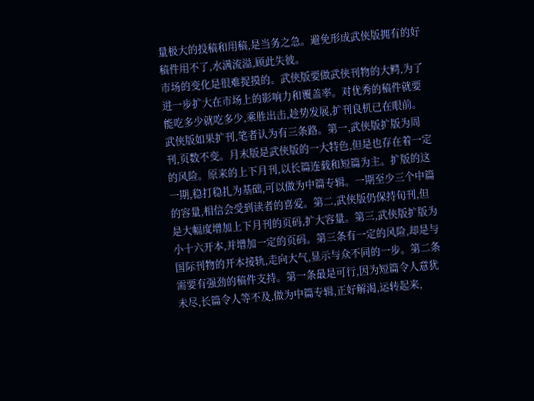量极大的投稿和用稿,是当务之急。避免形成武侠版拥有的好稿件用不了,水满流溢,顾此失彼。
市场的变化是很难捉摸的。武侠版要做武侠刊物的大鳄,为了进一步扩大在市场上的影响力和覆盖率。对优秀的稿件就要能吃多少就吃多少,乘胜出击,趁势发展,扩刊良机已在眼前。武侠版如果扩刊,笔者认为有三条路。第一,武侠版扩版为周刊,页数不变。月末版是武侠版的一大特色,但是也存在着一定的风险。原来的上下月刊,以长篇连载和短篇为主。扩版的这一期,稳打稳扎为基础,可以做为中篇专辑。一期至少三个中篇的容量,相信会受到读者的喜爱。第二,武侠版仍保持旬刊,但是大幅度增加上下月刊的页码,扩大容量。第三,武侠版扩版为小十六开本,并增加一定的页码。第三条有一定的风险,却是与国际刊物的开本接轨,走向大气,显示与众不同的一步。第二条需要有强劲的稿件支持。第一条最是可行,因为短篇令人意犹未尽,长篇令人等不及,做为中篇专辑,正好解渴,运转起来,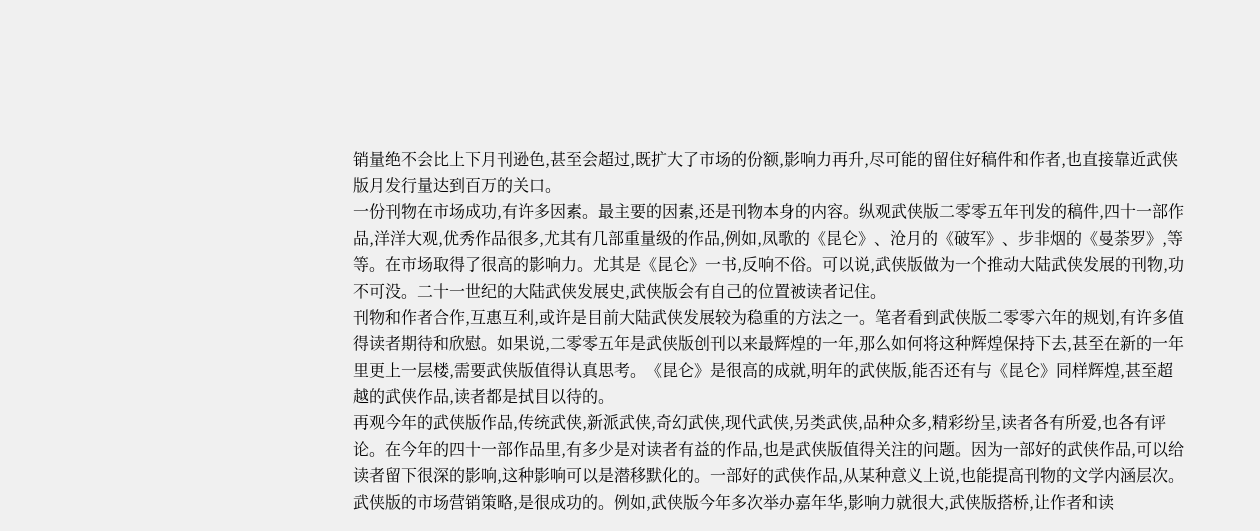销量绝不会比上下月刊逊色,甚至会超过,既扩大了市场的份额,影响力再升,尽可能的留住好稿件和作者,也直接靠近武侠版月发行量达到百万的关口。
一份刊物在市场成功,有许多因素。最主要的因素,还是刊物本身的内容。纵观武侠版二零零五年刊发的稿件,四十一部作品,洋洋大观,优秀作品很多,尤其有几部重量级的作品,例如,凤歌的《昆仑》、沧月的《破军》、步非烟的《曼荼罗》,等等。在市场取得了很高的影响力。尤其是《昆仑》一书,反响不俗。可以说,武侠版做为一个推动大陆武侠发展的刊物,功不可没。二十一世纪的大陆武侠发展史,武侠版会有自己的位置被读者记住。
刊物和作者合作,互惠互利,或许是目前大陆武侠发展较为稳重的方法之一。笔者看到武侠版二零零六年的规划,有许多值得读者期待和欣慰。如果说,二零零五年是武侠版创刊以来最辉煌的一年,那么如何将这种辉煌保持下去,甚至在新的一年里更上一层楼,需要武侠版值得认真思考。《昆仑》是很高的成就,明年的武侠版,能否还有与《昆仑》同样辉煌,甚至超越的武侠作品,读者都是拭目以待的。
再观今年的武侠版作品,传统武侠,新派武侠,奇幻武侠,现代武侠,另类武侠,品种众多,精彩纷呈,读者各有所爱,也各有评论。在今年的四十一部作品里,有多少是对读者有益的作品,也是武侠版值得关注的问题。因为一部好的武侠作品,可以给读者留下很深的影响,这种影响可以是潜移默化的。一部好的武侠作品,从某种意义上说,也能提高刊物的文学内涵层次。
武侠版的市场营销策略,是很成功的。例如,武侠版今年多次举办嘉年华,影响力就很大,武侠版搭桥,让作者和读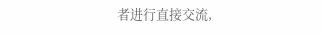者进行直接交流,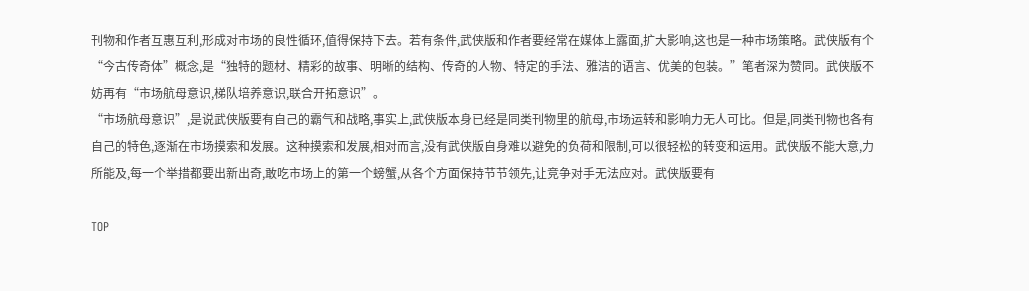刊物和作者互惠互利,形成对市场的良性循环,值得保持下去。若有条件,武侠版和作者要经常在媒体上露面,扩大影响,这也是一种市场策略。武侠版有个“今古传奇体”概念,是“独特的题材、精彩的故事、明晰的结构、传奇的人物、特定的手法、雅洁的语言、优美的包装。”笔者深为赞同。武侠版不妨再有“市场航母意识,梯队培养意识,联合开拓意识”。
“市场航母意识”,是说武侠版要有自己的霸气和战略,事实上,武侠版本身已经是同类刊物里的航母,市场运转和影响力无人可比。但是,同类刊物也各有自己的特色,逐渐在市场摸索和发展。这种摸索和发展,相对而言,没有武侠版自身难以避免的负荷和限制,可以很轻松的转变和运用。武侠版不能大意,力所能及,每一个举措都要出新出奇,敢吃市场上的第一个螃蟹,从各个方面保持节节领先,让竞争对手无法应对。武侠版要有

TOP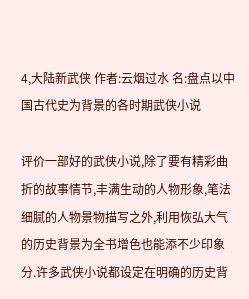4,大陆新武侠 作者:云烟过水 名:盘点以中国古代史为背景的各时期武侠小说

评价一部好的武侠小说,除了要有精彩曲折的故事情节,丰满生动的人物形象,笔法细腻的人物景物描写之外,利用恢弘大气的历史背景为全书增色也能添不少印象分.许多武侠小说都设定在明确的历史背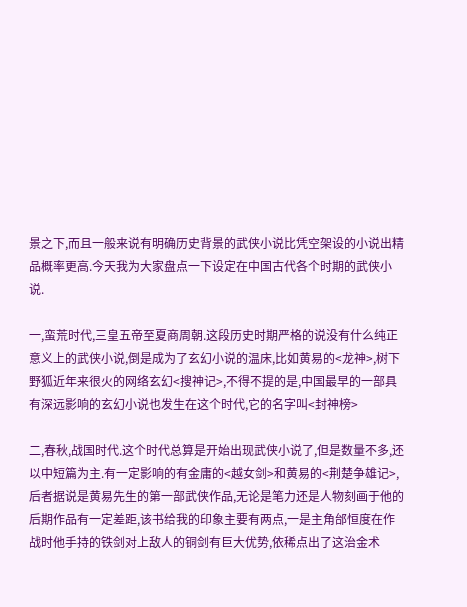景之下,而且一般来说有明确历史背景的武侠小说比凭空架设的小说出精品概率更高.今天我为大家盘点一下设定在中国古代各个时期的武侠小说.

一,蛮荒时代,三皇五帝至夏商周朝.这段历史时期严格的说没有什么纯正意义上的武侠小说,倒是成为了玄幻小说的温床,比如黄易的<龙神>,树下野狐近年来很火的网络玄幻<搜神记>,不得不提的是,中国最早的一部具有深远影响的玄幻小说也发生在这个时代,它的名字叫<封神榜>

二,春秋,战国时代.这个时代总算是开始出现武侠小说了,但是数量不多,还以中短篇为主.有一定影响的有金庸的<越女剑>和黄易的<荆楚争雄记>,后者据说是黄易先生的第一部武侠作品,无论是笔力还是人物刻画于他的后期作品有一定差距,该书给我的印象主要有两点,一是主角邰恒度在作战时他手持的铁剑对上敌人的铜剑有巨大优势,依稀点出了这治金术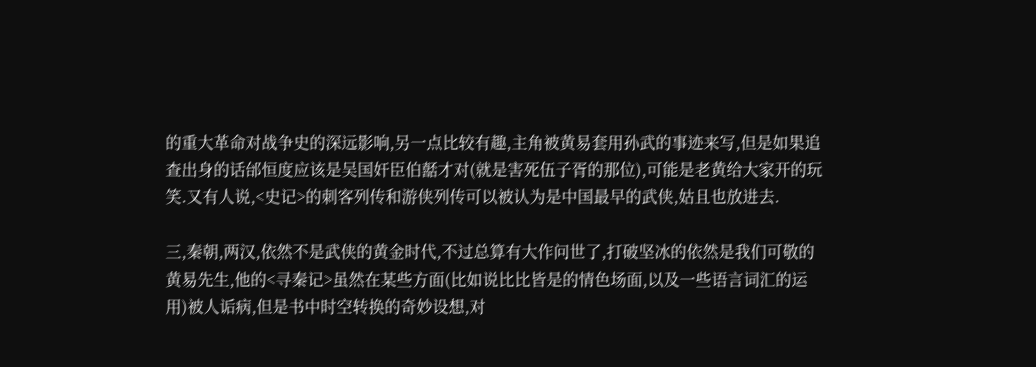的重大革命对战争史的深远影响,另一点比较有趣,主角被黄易套用孙武的事迹来写,但是如果追查出身的话邰恒度应该是吴国奸臣伯嚭才对(就是害死伍子胥的那位),可能是老黄给大家开的玩笑.又有人说,<史记>的刺客列传和游侠列传可以被认为是中国最早的武侠,姑且也放进去.

三,秦朝,两汉,依然不是武侠的黄金时代,不过总算有大作问世了,打破坚冰的依然是我们可敬的黄易先生,他的<寻秦记>虽然在某些方面(比如说比比皆是的情色场面,以及一些语言词汇的运用)被人诟病,但是书中时空转换的奇妙设想,对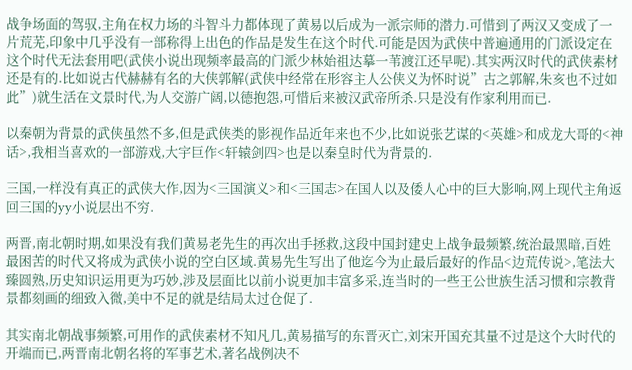战争场面的驾驭,主角在权力场的斗智斗力都体现了黄易以后成为一派宗师的潜力.可惜到了两汉又变成了一片荒芜,印象中几乎没有一部称得上出色的作品是发生在这个时代.可能是因为武侠中普遍通用的门派设定在这个时代无法套用吧(武侠小说出现频率最高的门派少林始祖达摹一苇渡江还早呢).其实两汉时代的武侠素材还是有的.比如说古代赫赫有名的大侠郭解(武侠中经常在形容主人公侠义为怀时说”古之郭解,朱亥也不过如此”)就生活在文景时代,为人交游广阔,以德抱怨,可惜后来被汉武帝所杀.只是没有作家利用而已.

以秦朝为背景的武侠虽然不多,但是武侠类的影视作品近年来也不少,比如说张艺谋的<英雄>和成龙大哥的<神话>,我相当喜欢的一部游戏,大宇巨作<轩辕剑四>也是以秦皇时代为背景的.

三国,一样没有真正的武侠大作,因为<三国演义>和<三国志>在国人以及倭人心中的巨大影响,网上现代主角返回三国的yy小说层出不穷.

两晋,南北朝时期,如果没有我们黄易老先生的再次出手拯救,这段中国封建史上战争最频繁,统治最黑暗,百姓最困苦的时代又将成为武侠小说的空白区域.黄易先生写出了他迄今为止最后最好的作品<边荒传说>,笔法大臻圆熟,历史知识运用更为巧妙,涉及层面比以前小说更加丰富多采,连当时的一些王公世族生活习惯和宗教背景都刻画的细致入微,美中不足的就是结局太过仓促了.

其实南北朝战事频繁,可用作的武侠素材不知凡几,黄易描写的东晋灭亡,刘宋开国充其量不过是这个大时代的开端而已,两晋南北朝名将的军事艺术,著名战例决不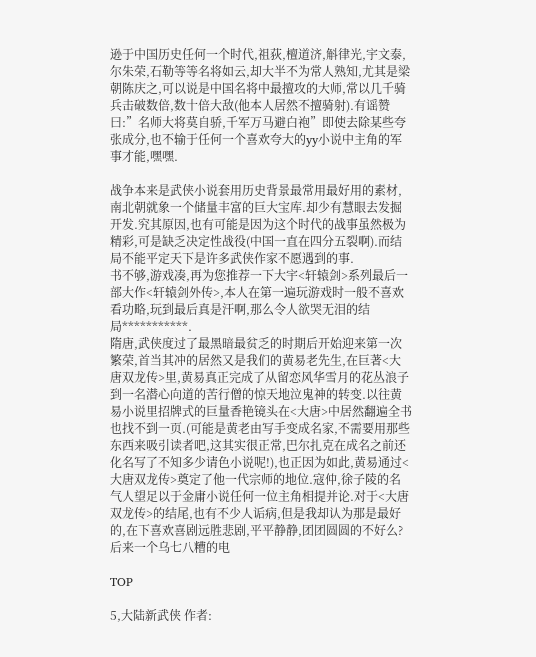逊于中国历史任何一个时代,祖荻,檀道济,斛律光,宇文泰,尔朱荣,石勒等等名将如云,却大半不为常人熟知,尤其是梁朝陈庆之,可以说是中国名将中最擅攻的大师,常以几千骑兵击破数倍,数十倍大敌(他本人居然不擅骑射).有谣赞曰:”名师大将莫自骄,千军万马避白袍”即使去除某些夸张成分,也不输于任何一个喜欢夸大的yy小说中主角的军事才能,嘿嘿.

战争本来是武侠小说套用历史背景最常用最好用的素材,南北朝就象一个储量丰富的巨大宝库.却少有慧眼去发掘开发.究其原因,也有可能是因为这个时代的战事虽然极为精彩,可是缺乏决定性战役(中国一直在四分五裂啊).而结局不能平定天下是许多武侠作家不愿遇到的事.
书不够,游戏凑,再为您推荐一下大宇<轩辕剑>系列最后一部大作<轩辕剑外传>,本人在第一遍玩游戏时一般不喜欢看功略,玩到最后真是汗啊,那么令人欲哭无泪的结局***********.
隋唐,武侠度过了最黑暗最贫乏的时期后开始迎来第一次繁荣,首当其冲的居然又是我们的黄易老先生,在巨著<大唐双龙传>里,黄易真正完成了从留恋风华雪月的花丛浪子到一名潜心向道的苦行僧的惊天地泣鬼神的转变.以往黄易小说里招牌式的巨量香艳镜头在<大唐>中居然翻遍全书也找不到一页.(可能是黄老由写手变成名家,不需要用那些东西来吸引读者吧,这其实很正常,巴尔扎克在成名之前还化名写了不知多少请色小说呢!),也正因为如此,黄易通过<大唐双龙传>奠定了他一代宗师的地位.寇仲,徐子陵的名气人望足以于金庸小说任何一位主角相提并论.对于<大唐双龙传>的结尾,也有不少人诟病,但是我却认为那是最好的,在下喜欢喜剧远胜悲剧,平平静静,团团圆圆的不好么?后来一个乌七八糟的电

TOP

5,大陆新武侠 作者: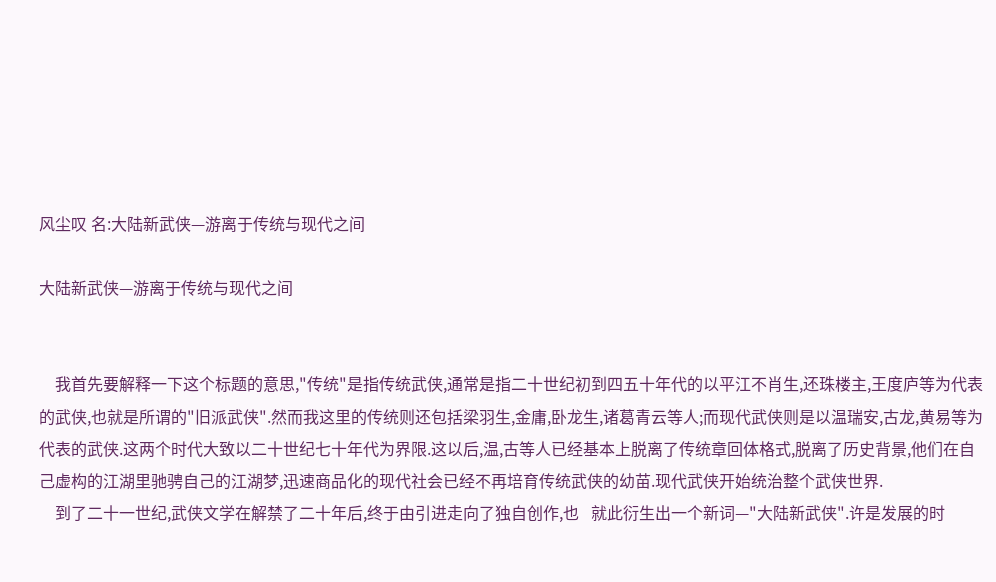风尘叹 名:大陆新武侠—游离于传统与现代之间

大陆新武侠—游离于传统与现代之间


    我首先要解释一下这个标题的意思,"传统"是指传统武侠,通常是指二十世纪初到四五十年代的以平江不肖生,还珠楼主,王度庐等为代表的武侠,也就是所谓的"旧派武侠".然而我这里的传统则还包括梁羽生,金庸,卧龙生,诸葛青云等人;而现代武侠则是以温瑞安,古龙,黄易等为代表的武侠.这两个时代大致以二十世纪七十年代为界限.这以后,温,古等人已经基本上脱离了传统章回体格式,脱离了历史背景,他们在自己虚构的江湖里驰骋自己的江湖梦,迅速商品化的现代社会已经不再培育传统武侠的幼苗.现代武侠开始统治整个武侠世界.
    到了二十一世纪,武侠文学在解禁了二十年后,终于由引进走向了独自创作,也   就此衍生出一个新词—"大陆新武侠".许是发展的时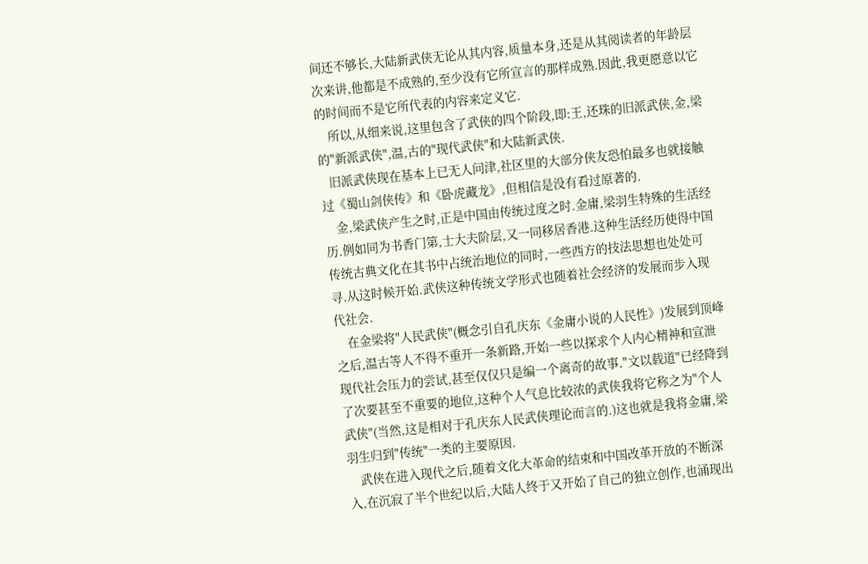间还不够长,大陆新武侠无论从其内容,质量本身,还是从其阅读者的年龄层次来讲,他都是不成熟的,至少没有它所宣言的那样成熟.因此,我更愿意以它的时间而不是它所代表的内容来定义它.
    所以,从细来说,这里包含了武侠的四个阶段,即:王,还珠的旧派武侠,金,梁的"新派武侠",温,古的"现代武侠"和大陆新武侠.
   旧派武侠现在基本上已无人问津,社区里的大部分侠友恐怕最多也就接触过《蜀山剑侠传》和《卧虎藏龙》,但相信是没有看过原著的.
    金,梁武侠产生之时,正是中国由传统过度之时.金庸,梁羽生特殊的生活经历.例如同为书香门第,士大夫阶层,又一同移居香港.这种生活经历使得中国传统古典文化在其书中占统治地位的同时,一些西方的技法思想也处处可寻.从这时候开始.武侠这种传统文学形式也随着社会经济的发展而步入现代社会.
    在金梁将"人民武侠"(概念引自孔庆东《金庸小说的人民性》)发展到顶峰之后,温古等人不得不重开一条新路,开始一些以探求个人内心精神和宣泄现代社会压力的尝试,甚至仅仅只是编一个离奇的故事."文以载道"已经降到了次要甚至不重要的地位,这种个人气息比较浓的武侠我将它称之为"个人武侠"(当然,这是相对于孔庆东人民武侠理论而言的.)这也就是我将金庸,梁羽生归到"传统"一类的主要原因.
    武侠在进入现代之后,随着文化大革命的结束和中国改革开放的不断深入,在沉寂了半个世纪以后,大陆人终于又开始了自己的独立创作,也涌现出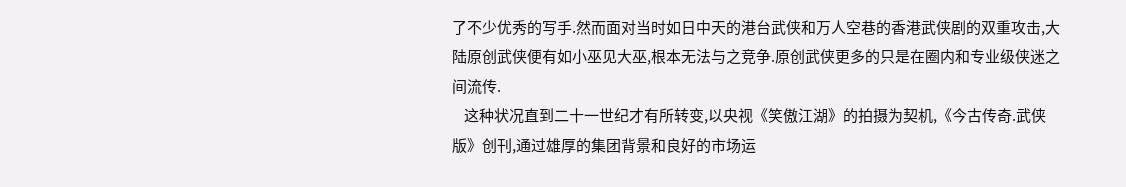了不少优秀的写手.然而面对当时如日中天的港台武侠和万人空巷的香港武侠剧的双重攻击,大陆原创武侠便有如小巫见大巫,根本无法与之竞争.原创武侠更多的只是在圈内和专业级侠迷之间流传.
    这种状况直到二十一世纪才有所转变,以央视《笑傲江湖》的拍摄为契机,《今古传奇.武侠版》创刊,通过雄厚的集团背景和良好的市场运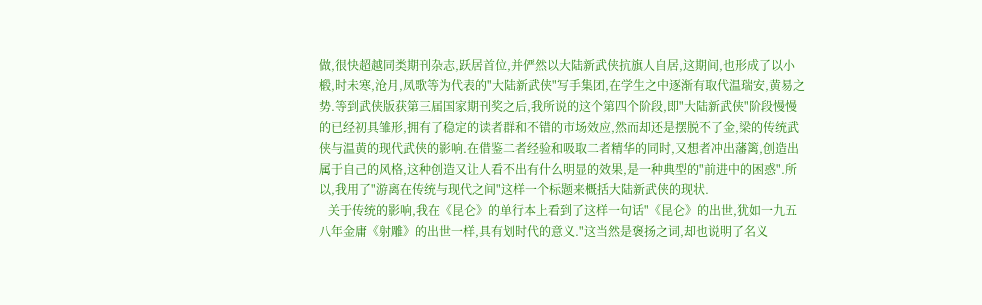做,很快超越同类期刊杂志,跃居首位,并俨然以大陆新武侠抗旗人自居,这期间,也形成了以小椴,时未寒,沧月,凤歌等为代表的"大陆新武侠"写手集团,在学生之中逐渐有取代温瑞安,黄易之势.等到武侠版获第三届国家期刊奖之后,我所说的这个第四个阶段,即"大陆新武侠"阶段慢慢的已经初具雏形,拥有了稳定的读者群和不错的市场效应,然而却还是摆脱不了金,梁的传统武侠与温黄的现代武侠的影响.在借鉴二者经验和吸取二者精华的同时,又想者冲出藩篱,创造出属于自己的风格,这种创造又让人看不出有什么明显的效果,是一种典型的"前进中的困惑".所以,我用了"游离在传统与现代之间"这样一个标题来概括大陆新武侠的现状.
   关于传统的影响,我在《昆仑》的单行本上看到了这样一句话"《昆仑》的出世,犹如一九五八年金庸《射雕》的出世一样,具有划时代的意义."这当然是褒扬之词,却也说明了名义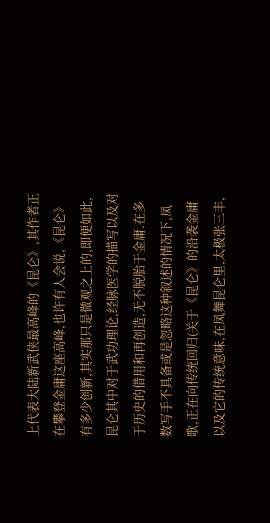上代表大陆新武侠最高峰的《昆仑》,其作者正在攀登金庸这座高峰,也许有人会说,《昆仑》有多少创新,其实那只是微观之上的,即便如此,昆仑其中对于武功理论,经脉医学的描写以及对于历史的借用和再创造,无不脱胎于金庸.在多数写手不具备或是忽略这种叙述的情况下,凤歌,正在向传统回归(关于《昆仑》的沿袭金庸以及它的传统意味,在凤舞昆仑里,太极张三丰,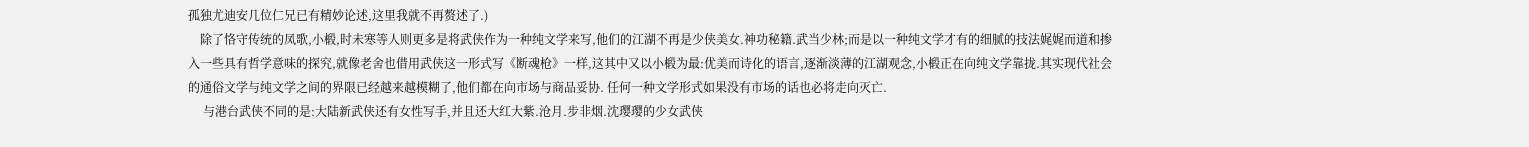孤独尤迪安几位仁兄已有精妙论述,这里我就不再赘述了.)
    除了恪守传统的凤歌,小椴,时未寒等人则更多是将武侠作为一种纯文学来写,他们的江湖不再是少侠美女.神功秘籍.武当少林;而是以一种纯文学才有的细腻的技法娓娓而道和掺入一些具有哲学意味的探究,就像老舍也借用武侠这一形式写《断魂枪》一样,这其中又以小椴为最:优美而诗化的语言,逐渐淡薄的江湖观念,小椴正在向纯文学靠拢.其实现代社会的通俗文学与纯文学之间的界限已经越来越模糊了,他们都在向市场与商品妥协. 任何一种文学形式如果没有市场的话也必将走向灭亡.
     与港台武侠不同的是:大陆新武侠还有女性写手,并且还大红大紫.沧月.步非烟.沈璎璎的少女武侠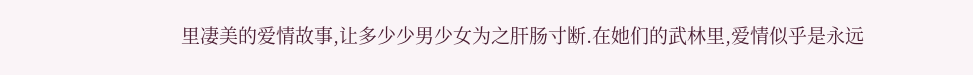里凄美的爱情故事,让多少少男少女为之肝肠寸断.在她们的武林里,爱情似乎是永远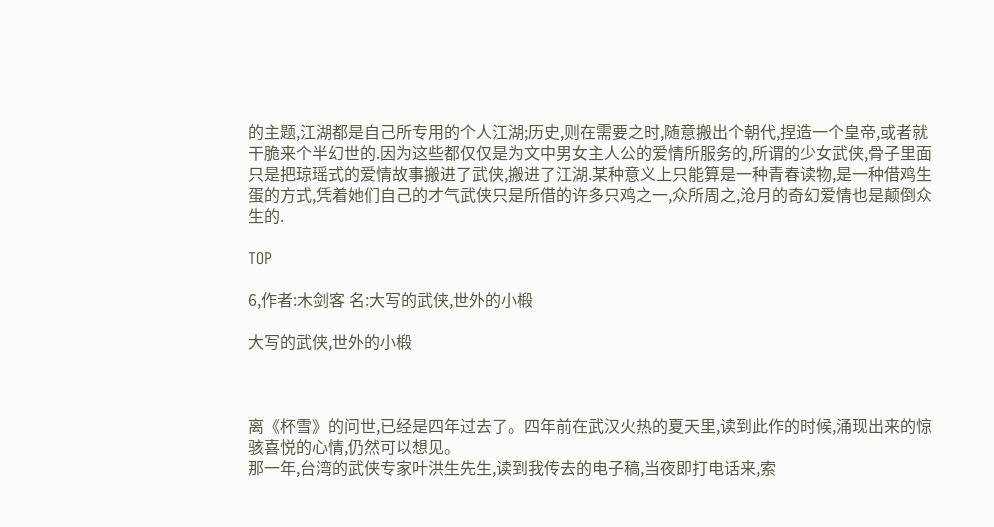的主题,江湖都是自己所专用的个人江湖;历史,则在需要之时,随意搬出个朝代,捏造一个皇帝,或者就干脆来个半幻世的.因为这些都仅仅是为文中男女主人公的爱情所服务的,所谓的少女武侠,骨子里面只是把琼瑶式的爱情故事搬进了武侠,搬进了江湖.某种意义上只能算是一种青春读物,是一种借鸡生蛋的方式,凭着她们自己的才气武侠只是所借的许多只鸡之一,众所周之,沧月的奇幻爱情也是颠倒众生的.

TOP

6,作者:木剑客 名:大写的武侠,世外的小椴

大写的武侠,世外的小椴



离《杯雪》的问世,已经是四年过去了。四年前在武汉火热的夏天里,读到此作的时候,涌现出来的惊骇喜悦的心情,仍然可以想见。
那一年,台湾的武侠专家叶洪生先生,读到我传去的电子稿,当夜即打电话来,索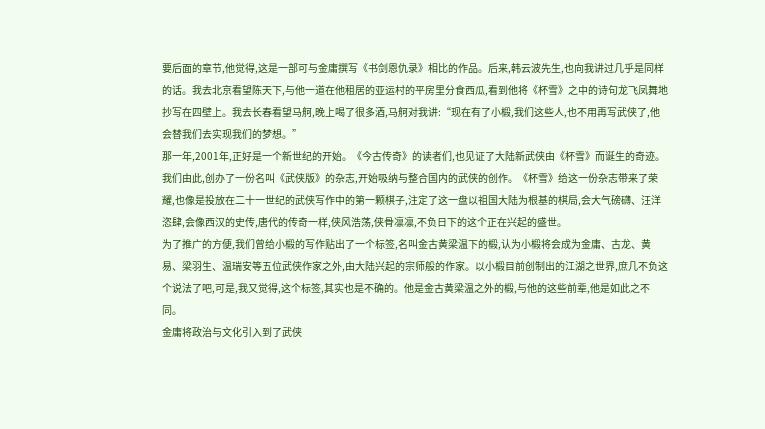要后面的章节,他觉得,这是一部可与金庸撰写《书剑恩仇录》相比的作品。后来,韩云波先生,也向我讲过几乎是同样的话。我去北京看望陈天下,与他一道在他租居的亚运村的平房里分食西瓜,看到他将《杯雪》之中的诗句龙飞凤舞地抄写在四壁上。我去长春看望马舸,晚上喝了很多酒,马舸对我讲:“现在有了小椴,我们这些人,也不用再写武侠了,他会替我们去实现我们的梦想。”
那一年,2001年,正好是一个新世纪的开始。《今古传奇》的读者们,也见证了大陆新武侠由《杯雪》而诞生的奇迹。我们由此,创办了一份名叫《武侠版》的杂志,开始吸纳与整合国内的武侠的创作。《杯雪》给这一份杂志带来了荣耀,也像是投放在二十一世纪的武侠写作中的第一颗棋子,注定了这一盘以祖国大陆为根基的棋局,会大气磅礴、汪洋恣肆,会像西汉的史传,唐代的传奇一样,侠风浩荡,侠骨凛凛,不负日下的这个正在兴起的盛世。
为了推广的方便,我们曾给小椴的写作贴出了一个标签,名叫金古黄梁温下的椴,认为小椴将会成为金庸、古龙、黄易、梁羽生、温瑞安等五位武侠作家之外,由大陆兴起的宗师般的作家。以小椴目前创制出的江湖之世界,庶几不负这个说法了吧,可是,我又觉得,这个标签,其实也是不确的。他是金古黄梁温之外的椴,与他的这些前辈,他是如此之不同。
金庸将政治与文化引入到了武侠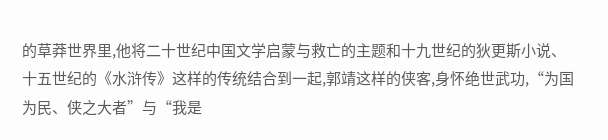的草莽世界里,他将二十世纪中国文学启蒙与救亡的主题和十九世纪的狄更斯小说、十五世纪的《水浒传》这样的传统结合到一起,郭靖这样的侠客,身怀绝世武功,“为国为民、侠之大者”与“我是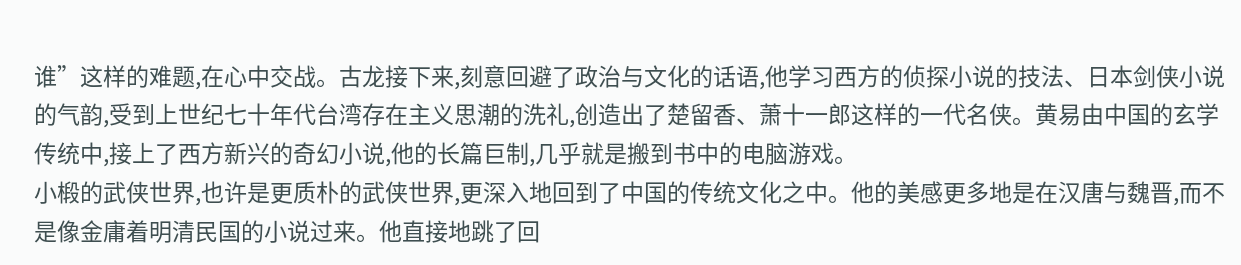谁”这样的难题,在心中交战。古龙接下来,刻意回避了政治与文化的话语,他学习西方的侦探小说的技法、日本剑侠小说的气韵,受到上世纪七十年代台湾存在主义思潮的洗礼,创造出了楚留香、萧十一郎这样的一代名侠。黄易由中国的玄学传统中,接上了西方新兴的奇幻小说,他的长篇巨制,几乎就是搬到书中的电脑游戏。
小椴的武侠世界,也许是更质朴的武侠世界,更深入地回到了中国的传统文化之中。他的美感更多地是在汉唐与魏晋,而不是像金庸着明清民国的小说过来。他直接地跳了回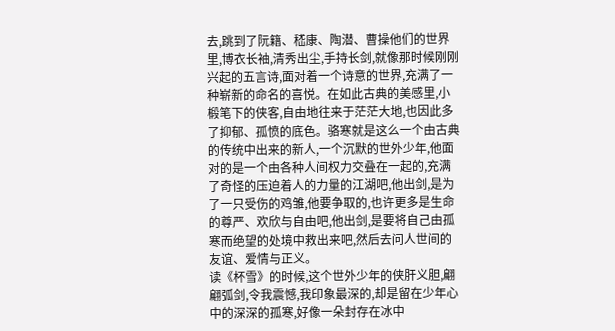去,跳到了阮籍、嵇康、陶潜、曹操他们的世界里,博衣长袖,清秀出尘,手持长剑,就像那时候刚刚兴起的五言诗,面对着一个诗意的世界,充满了一种崭新的命名的喜悦。在如此古典的美感里,小椴笔下的侠客,自由地往来于茫茫大地,也因此多了抑郁、孤愤的底色。骆寒就是这么一个由古典的传统中出来的新人,一个沉默的世外少年,他面对的是一个由各种人间权力交叠在一起的,充满了奇怪的压迫着人的力量的江湖吧,他出剑,是为了一只受伤的鸡雏,他要争取的,也许更多是生命的尊严、欢欣与自由吧,他出剑,是要将自己由孤寒而绝望的处境中救出来吧,然后去问人世间的友谊、爱情与正义。
读《杯雪》的时候,这个世外少年的侠肝义胆,翩翩弧剑,令我震憾,我印象最深的,却是留在少年心中的深深的孤寒,好像一朵封存在冰中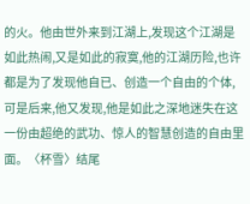的火。他由世外来到江湖上,发现这个江湖是如此热闹,又是如此的寂寞,他的江湖历险,也许都是为了发现他自已、创造一个自由的个体,可是后来,他又发现,他是如此之深地迷失在这一份由超绝的武功、惊人的智慧创造的自由里面。〈杯雪〉结尾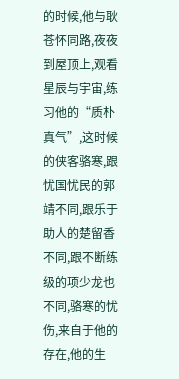的时候,他与耿苍怀同路,夜夜到屋顶上,观看星辰与宇宙,练习他的“质朴真气”,这时候的侠客骆寒,跟忧国忧民的郭靖不同,跟乐于助人的楚留香不同,跟不断练级的项少龙也不同,骆寒的忧伤,来自于他的存在,他的生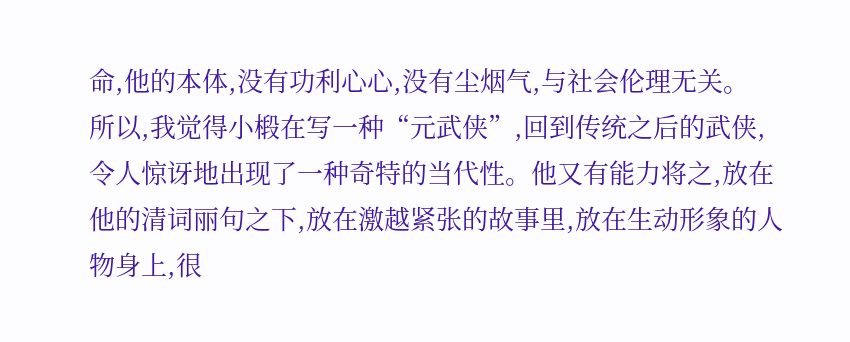命,他的本体,没有功利心心,没有尘烟气,与社会伦理无关。
所以,我觉得小椴在写一种“元武侠”,回到传统之后的武侠,令人惊讶地出现了一种奇特的当代性。他又有能力将之,放在他的清词丽句之下,放在激越紧张的故事里,放在生动形象的人物身上,很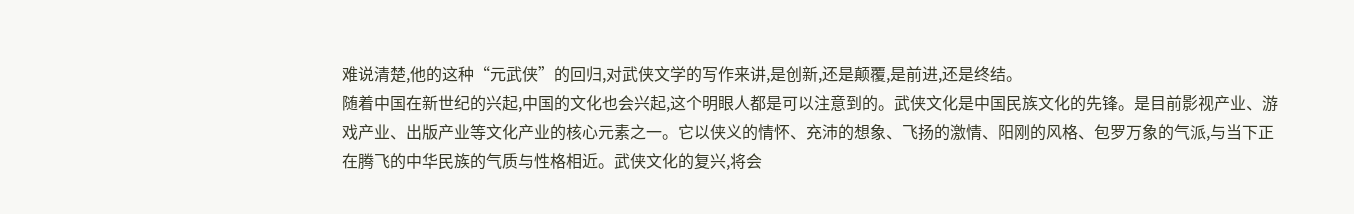难说清楚,他的这种“元武侠”的回归,对武侠文学的写作来讲,是创新,还是颠覆,是前进,还是终结。
随着中国在新世纪的兴起,中国的文化也会兴起,这个明眼人都是可以注意到的。武侠文化是中国民族文化的先锋。是目前影视产业、游戏产业、出版产业等文化产业的核心元素之一。它以侠义的情怀、充沛的想象、飞扬的激情、阳刚的风格、包罗万象的气派,与当下正在腾飞的中华民族的气质与性格相近。武侠文化的复兴,将会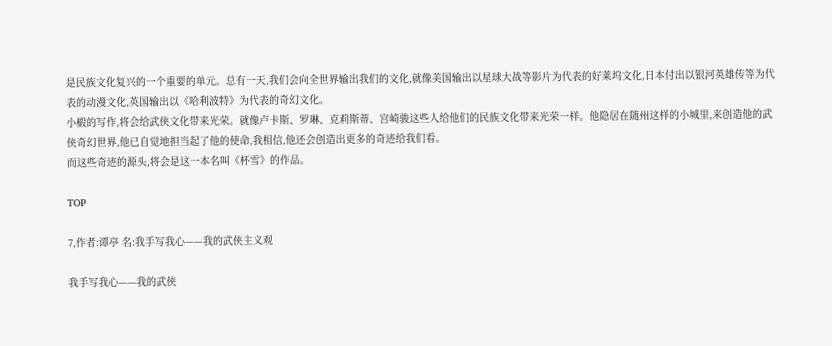是民族文化复兴的一个重要的单元。总有一天,我们会向全世界输出我们的文化,就像美国输出以星球大战等影片为代表的好莱坞文化,日本付出以银河英雄传等为代表的动漫文化,英国输出以《哈利波特》为代表的奇幻文化。
小椴的写作,将会给武侠文化带来光荣。就像卢卡斯、罗琳、克莉斯蒂、宫崎骏这些人给他们的民族文化带来光荣一样。他隐居在随州这样的小城里,来创造他的武侠奇幻世界,他已自觉地担当起了他的使命,我相信,他还会创造出更多的奇迹给我们看。
而这些奇迹的源头,将会是这一本名叫《杯雪》的作品。

TOP

7,作者:谭亭 名:我手写我心——我的武侠主义观

我手写我心——我的武侠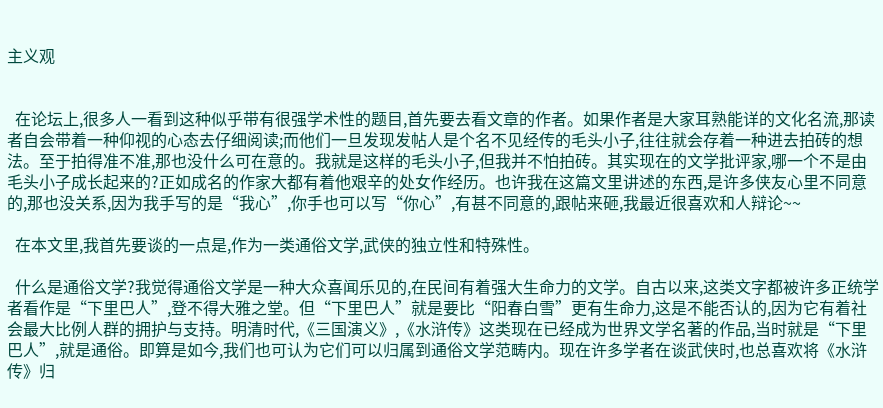主义观


  在论坛上,很多人一看到这种似乎带有很强学术性的题目,首先要去看文章的作者。如果作者是大家耳熟能详的文化名流,那读者自会带着一种仰视的心态去仔细阅读;而他们一旦发现发帖人是个名不见经传的毛头小子,往往就会存着一种进去拍砖的想法。至于拍得准不准,那也没什么可在意的。我就是这样的毛头小子,但我并不怕拍砖。其实现在的文学批评家,哪一个不是由毛头小子成长起来的?正如成名的作家大都有着他艰辛的处女作经历。也许我在这篇文里讲述的东西,是许多侠友心里不同意的,那也没关系,因为我手写的是“我心”,你手也可以写“你心”,有甚不同意的,跟帖来砸,我最近很喜欢和人辩论~~

  在本文里,我首先要谈的一点是,作为一类通俗文学,武侠的独立性和特殊性。

  什么是通俗文学?我觉得通俗文学是一种大众喜闻乐见的,在民间有着强大生命力的文学。自古以来,这类文字都被许多正统学者看作是“下里巴人”,登不得大雅之堂。但“下里巴人”就是要比“阳春白雪”更有生命力,这是不能否认的,因为它有着社会最大比例人群的拥护与支持。明清时代,《三国演义》,《水浒传》这类现在已经成为世界文学名著的作品,当时就是“下里巴人”,就是通俗。即算是如今,我们也可认为它们可以归属到通俗文学范畴内。现在许多学者在谈武侠时,也总喜欢将《水浒传》归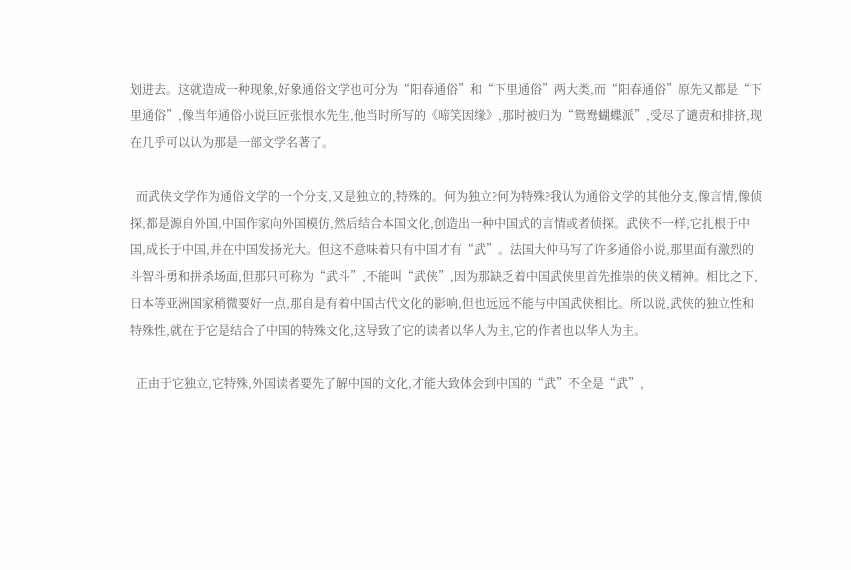划进去。这就造成一种现象,好象通俗文学也可分为“阳春通俗”和“下里通俗”两大类,而“阳春通俗”原先又都是“下里通俗”,像当年通俗小说巨匠张恨水先生,他当时所写的《啼笑因缘》,那时被归为“鸳鸯蝴蝶派”,受尽了谴责和排挤,现在几乎可以认为那是一部文学名著了。

  而武侠文学作为通俗文学的一个分支,又是独立的,特殊的。何为独立?何为特殊?我认为通俗文学的其他分支,像言情,像侦探,都是源自外国,中国作家向外国模仿,然后结合本国文化,创造出一种中国式的言情或者侦探。武侠不一样,它扎根于中国,成长于中国,并在中国发扬光大。但这不意味着只有中国才有“武”。法国大仲马写了许多通俗小说,那里面有激烈的斗智斗勇和拼杀场面,但那只可称为“武斗”,不能叫“武侠”,因为那缺乏着中国武侠里首先推崇的侠义精神。相比之下,日本等亚洲国家稍微要好一点,那自是有着中国古代文化的影响,但也远远不能与中国武侠相比。所以说,武侠的独立性和特殊性,就在于它是结合了中国的特殊文化,这导致了它的读者以华人为主,它的作者也以华人为主。

  正由于它独立,它特殊,外国读者要先了解中国的文化,才能大致体会到中国的“武”不全是“武”,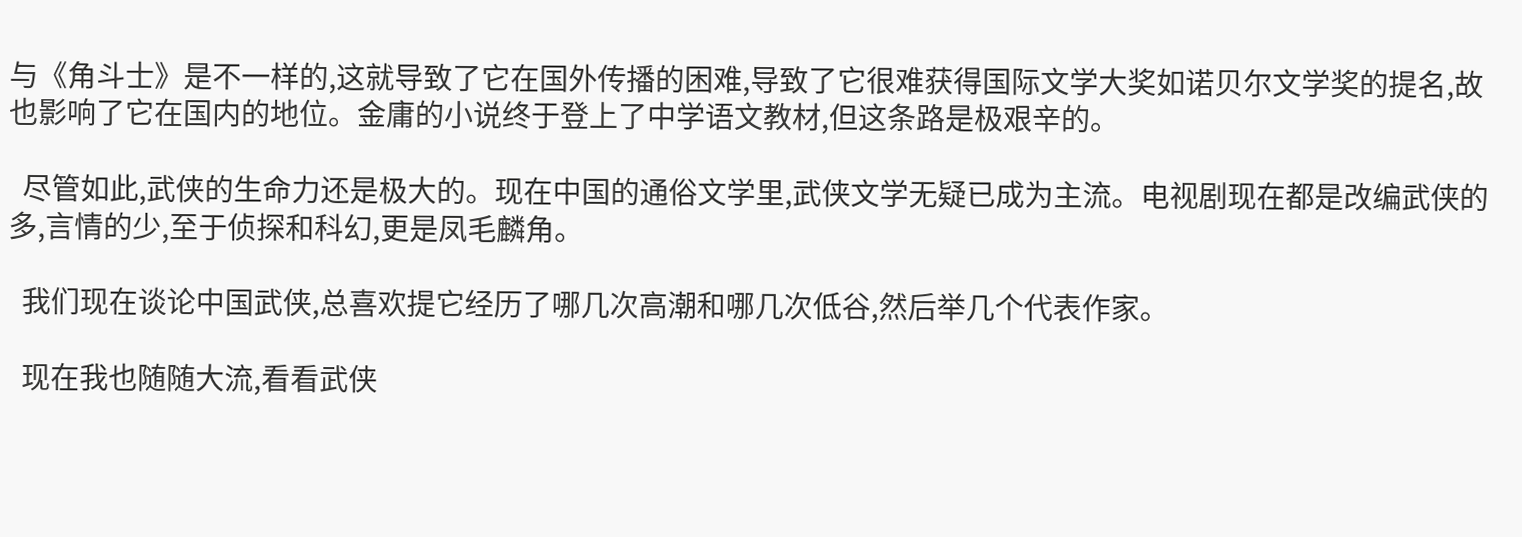与《角斗士》是不一样的,这就导致了它在国外传播的困难,导致了它很难获得国际文学大奖如诺贝尔文学奖的提名,故也影响了它在国内的地位。金庸的小说终于登上了中学语文教材,但这条路是极艰辛的。

  尽管如此,武侠的生命力还是极大的。现在中国的通俗文学里,武侠文学无疑已成为主流。电视剧现在都是改编武侠的多,言情的少,至于侦探和科幻,更是凤毛麟角。

  我们现在谈论中国武侠,总喜欢提它经历了哪几次高潮和哪几次低谷,然后举几个代表作家。

  现在我也随随大流,看看武侠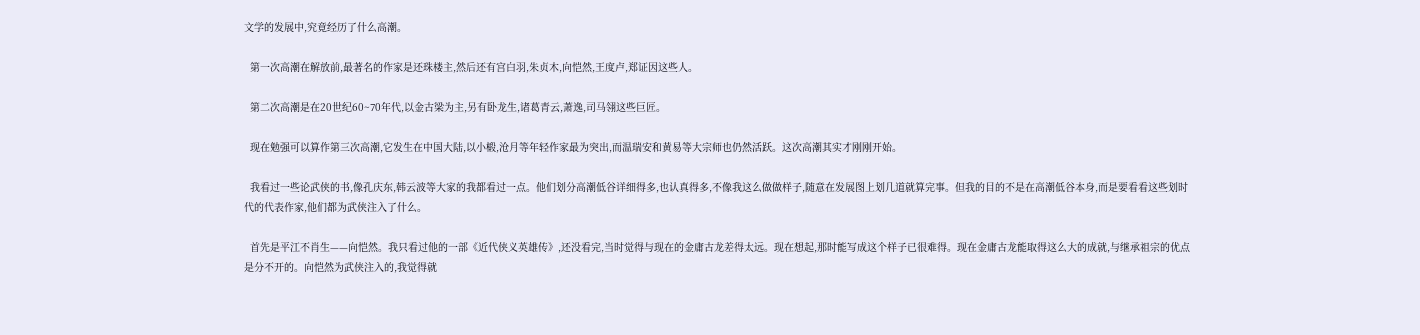文学的发展中,究竟经历了什么高潮。

  第一次高潮在解放前,最著名的作家是还珠楼主,然后还有宫白羽,朱贞木,向恺然,王度卢,郑证因这些人。

  第二次高潮是在20世纪60~70年代,以金古梁为主,另有卧龙生,诸葛青云,萧逸,司马翎这些巨匠。

  现在勉强可以算作第三次高潮,它发生在中国大陆,以小椴,沧月等年轻作家最为突出,而温瑞安和黄易等大宗师也仍然活跃。这次高潮其实才刚刚开始。

  我看过一些论武侠的书,像孔庆东,韩云波等大家的我都看过一点。他们划分高潮低谷详细得多,也认真得多,不像我这么做做样子,随意在发展图上划几道就算完事。但我的目的不是在高潮低谷本身,而是要看看这些划时代的代表作家,他们都为武侠注入了什么。

  首先是平江不肖生——向恺然。我只看过他的一部《近代侠义英雄传》,还没看完,当时觉得与现在的金庸古龙差得太远。现在想起,那时能写成这个样子已很难得。现在金庸古龙能取得这么大的成就,与继承祖宗的优点是分不开的。向恺然为武侠注入的,我觉得就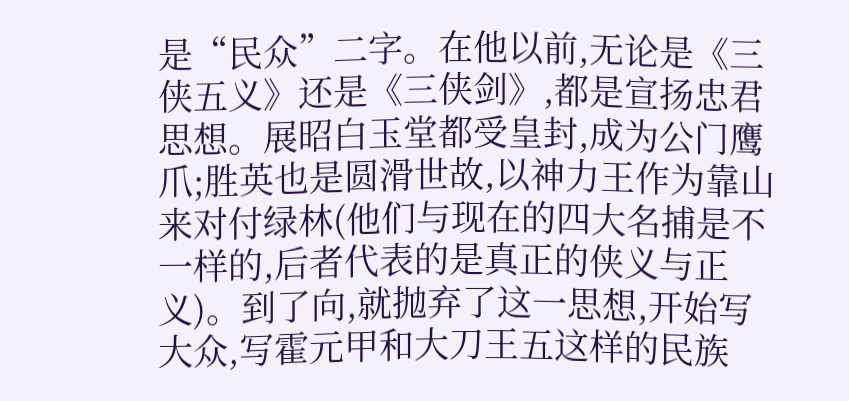是“民众”二字。在他以前,无论是《三侠五义》还是《三侠剑》,都是宣扬忠君思想。展昭白玉堂都受皇封,成为公门鹰爪;胜英也是圆滑世故,以神力王作为靠山来对付绿林(他们与现在的四大名捕是不一样的,后者代表的是真正的侠义与正义)。到了向,就抛弃了这一思想,开始写大众,写霍元甲和大刀王五这样的民族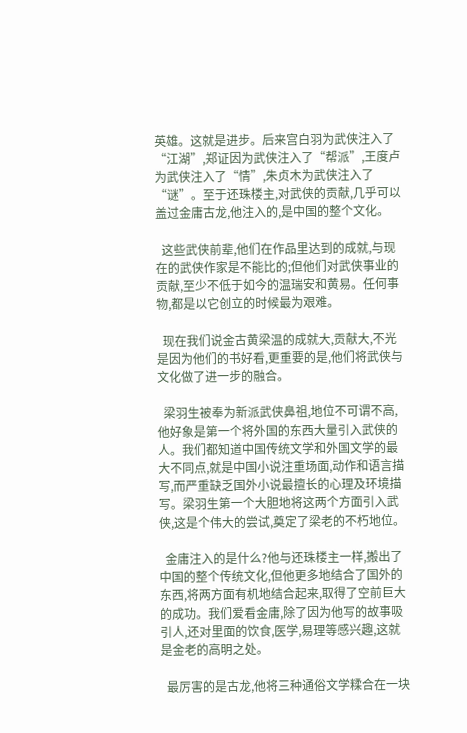英雄。这就是进步。后来宫白羽为武侠注入了“江湖”,郑证因为武侠注入了“帮派”,王度卢为武侠注入了“情”,朱贞木为武侠注入了“谜”。至于还珠楼主,对武侠的贡献,几乎可以盖过金庸古龙,他注入的,是中国的整个文化。

  这些武侠前辈,他们在作品里达到的成就,与现在的武侠作家是不能比的;但他们对武侠事业的贡献,至少不低于如今的温瑞安和黄易。任何事物,都是以它创立的时候最为艰难。

  现在我们说金古黄梁温的成就大,贡献大,不光是因为他们的书好看,更重要的是,他们将武侠与文化做了进一步的融合。

  梁羽生被奉为新派武侠鼻祖,地位不可谓不高,他好象是第一个将外国的东西大量引入武侠的人。我们都知道中国传统文学和外国文学的最大不同点,就是中国小说注重场面,动作和语言描写,而严重缺乏国外小说最擅长的心理及环境描写。梁羽生第一个大胆地将这两个方面引入武侠,这是个伟大的尝试,奠定了梁老的不朽地位。

  金庸注入的是什么?他与还珠楼主一样,搬出了中国的整个传统文化,但他更多地结合了国外的东西,将两方面有机地结合起来,取得了空前巨大的成功。我们爱看金庸,除了因为他写的故事吸引人,还对里面的饮食,医学,易理等感兴趣,这就是金老的高明之处。

  最厉害的是古龙,他将三种通俗文学糅合在一块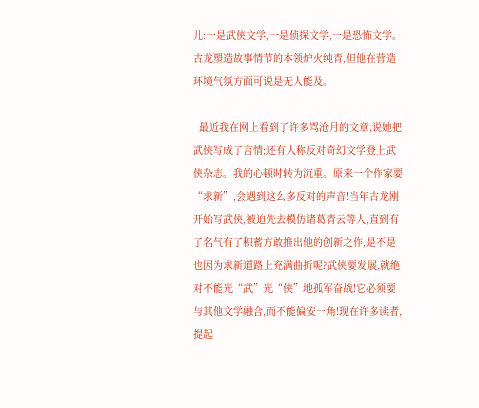儿:一是武侠文学,一是侦探文学,一是恐怖文学。古龙塑造故事情节的本领炉火纯青,但他在营造环境气氛方面可说是无人能及。

  最近我在网上看到了许多骂沧月的文章,说她把武侠写成了言情;还有人称反对奇幻文学登上武侠杂志。我的心顿时转为沉重。原来一个作家要“求新”,会遇到这么多反对的声音!当年古龙刚开始写武侠,被迫先去模仿诸葛青云等人,直到有了名气有了积蓄方敢推出他的创新之作,是不是也因为求新道路上充满曲折呢?武侠要发展,就绝对不能光“武”光“侠”地孤军奋战!它必须要与其他文学融合,而不能偏安一角!现在许多读者,提起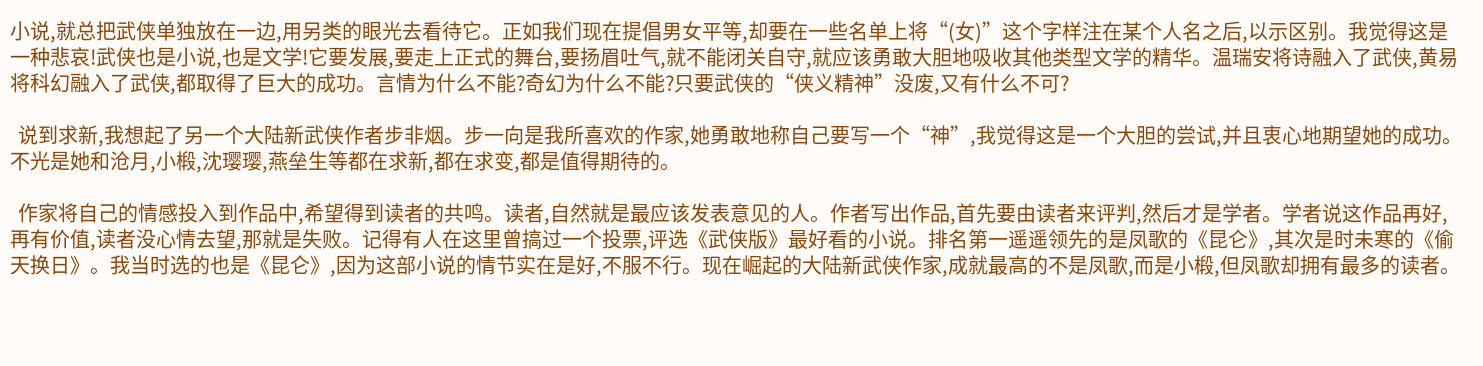小说,就总把武侠单独放在一边,用另类的眼光去看待它。正如我们现在提倡男女平等,却要在一些名单上将“(女)”这个字样注在某个人名之后,以示区别。我觉得这是一种悲哀!武侠也是小说,也是文学!它要发展,要走上正式的舞台,要扬眉吐气,就不能闭关自守,就应该勇敢大胆地吸收其他类型文学的精华。温瑞安将诗融入了武侠,黄易将科幻融入了武侠,都取得了巨大的成功。言情为什么不能?奇幻为什么不能?只要武侠的“侠义精神”没废,又有什么不可?

  说到求新,我想起了另一个大陆新武侠作者步非烟。步一向是我所喜欢的作家,她勇敢地称自己要写一个“神”,我觉得这是一个大胆的尝试,并且衷心地期望她的成功。不光是她和沧月,小椴,沈璎璎,燕垒生等都在求新,都在求变,都是值得期待的。

  作家将自己的情感投入到作品中,希望得到读者的共鸣。读者,自然就是最应该发表意见的人。作者写出作品,首先要由读者来评判,然后才是学者。学者说这作品再好,再有价值,读者没心情去望,那就是失败。记得有人在这里曾搞过一个投票,评选《武侠版》最好看的小说。排名第一遥遥领先的是凤歌的《昆仑》,其次是时未寒的《偷天换日》。我当时选的也是《昆仑》,因为这部小说的情节实在是好,不服不行。现在崛起的大陆新武侠作家,成就最高的不是凤歌,而是小椴,但凤歌却拥有最多的读者。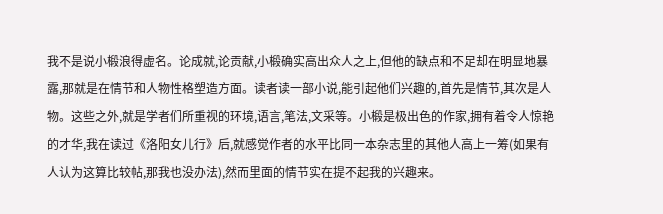我不是说小椴浪得虚名。论成就,论贡献,小椴确实高出众人之上,但他的缺点和不足却在明显地暴露,那就是在情节和人物性格塑造方面。读者读一部小说,能引起他们兴趣的,首先是情节,其次是人物。这些之外,就是学者们所重视的环境,语言,笔法,文采等。小椴是极出色的作家,拥有着令人惊艳的才华,我在读过《洛阳女儿行》后,就感觉作者的水平比同一本杂志里的其他人高上一筹(如果有人认为这算比较帖,那我也没办法),然而里面的情节实在提不起我的兴趣来。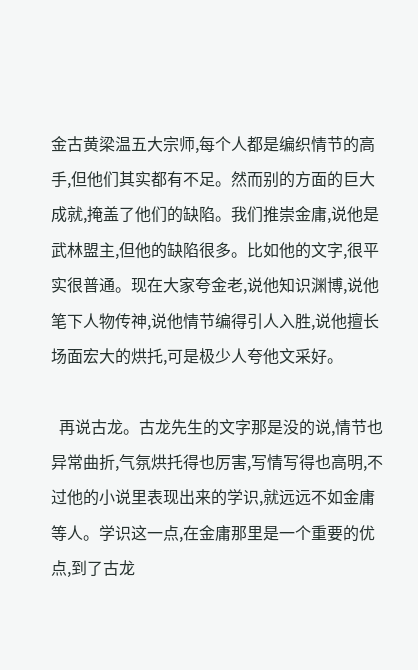金古黄梁温五大宗师,每个人都是编织情节的高手,但他们其实都有不足。然而别的方面的巨大成就,掩盖了他们的缺陷。我们推崇金庸,说他是武林盟主,但他的缺陷很多。比如他的文字,很平实很普通。现在大家夸金老,说他知识渊博,说他笔下人物传神,说他情节编得引人入胜,说他擅长场面宏大的烘托,可是极少人夸他文采好。

  再说古龙。古龙先生的文字那是没的说,情节也异常曲折,气氛烘托得也厉害,写情写得也高明,不过他的小说里表现出来的学识,就远远不如金庸等人。学识这一点,在金庸那里是一个重要的优点,到了古龙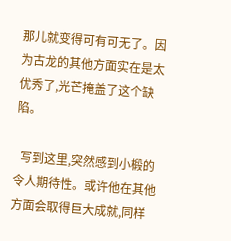那儿就变得可有可无了。因为古龙的其他方面实在是太优秀了,光芒掩盖了这个缺陷。

  写到这里,突然感到小椴的令人期待性。或许他在其他方面会取得巨大成就,同样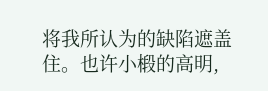将我所认为的缺陷遮盖住。也许小椴的高明,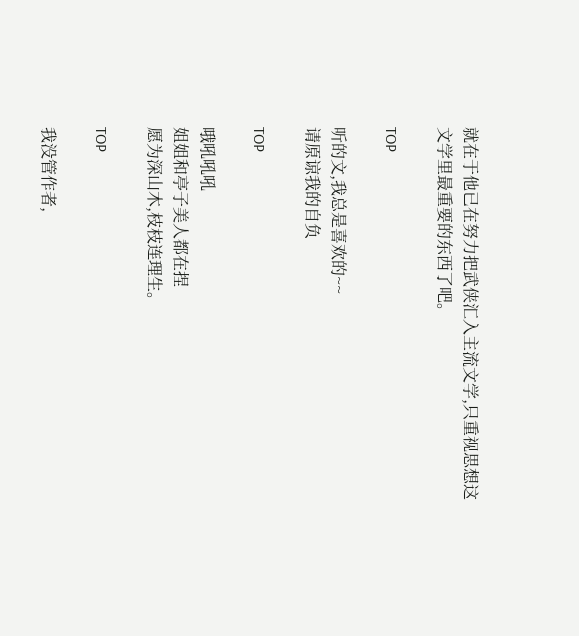就在于他已在努力把武侠汇入主流文学,只重视思想这文学里最重要的东西了吧。

TOP

听的文,我总是喜欢的~~
请原谅我的自负

TOP

哦吼吼吼
姐姐和亭子美人都在捏
愿为深山木,枝枝连理生。

TOP

我没管作者,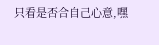只看是否合自己心意,嘿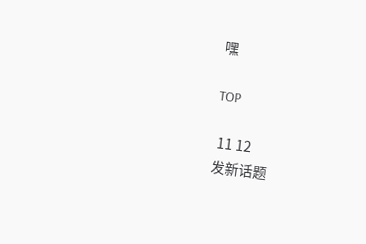嘿

TOP

 11 12
发新话题